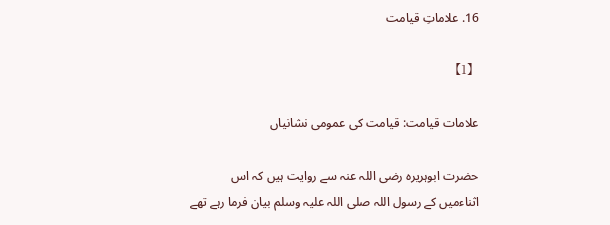16. علاماتِ قیامت

【1】

علامات قیامت: قیامت کی عمومی نشانیاں

حضرت ابوہریرہ رضی اللہ عنہ سے روایت ہیں کہ اس اثناءمیں کے رسول اللہ صلی اللہ علیہ وسلم بیان فرما رہے تھے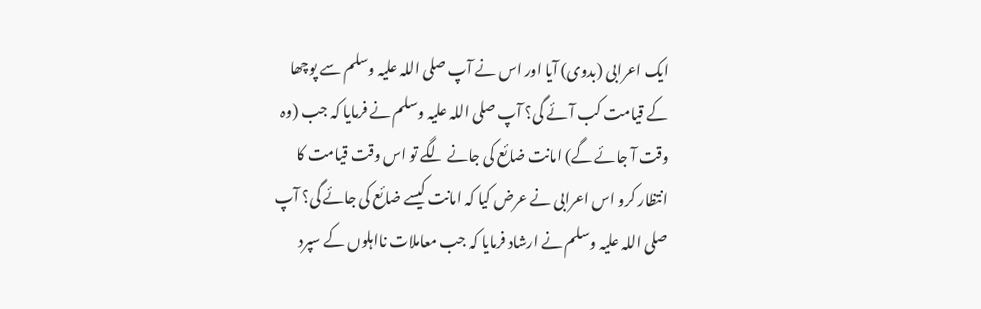ایک اعرابی (بدوی) آیا اور اس نے آپ صلی اللہ علیہ وسلم سے پوچھا کے قیامت کب آئے گی؟ آپ صلی اللہ علیہ وسلم نے فرمایا کہ جب (وہ وقت آ جائے گے) امانت ضائع کی جانے لگے تو اس وقت قیامت کا انتظار کرو اس اعرابی نے عرض کیا کہ امانت کیسے ضائع کی جائے گی؟ آپ صلی اللہ علیہ وسلم نے ارشاد فرمایا کہ جب معاملات نااہلوں کے سپرد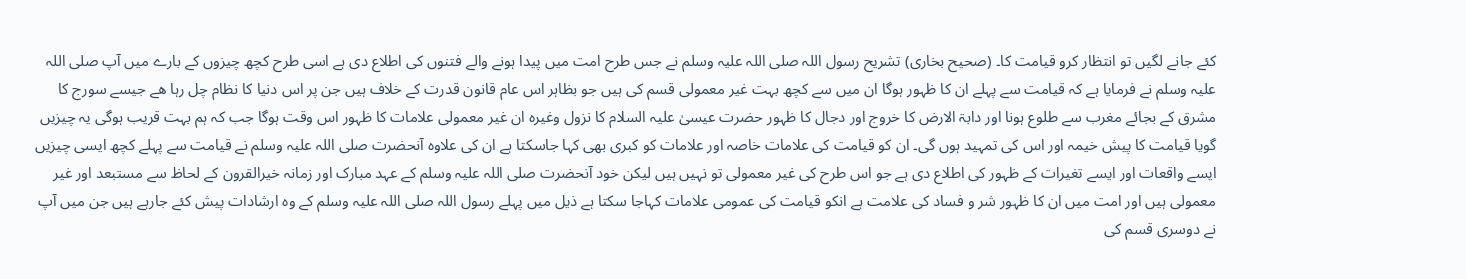کئے جانے لگیں تو انتظار کرو قیامت کا۔ (صحیح بخاری) تشریح رسول اللہ صلی اللہ علیہ وسلم نے جس طرح امت میں پیدا ہونے والے فتنوں کی اطلاع دی ہے اسی طرح کچھ چیزوں کے بارے میں آپ صلی اللہ علیہ وسلم نے فرمایا ہے کہ قیامت سے پہلے ان کا ظہور ہوگا ان میں سے کچھ بہت غیر معمولی قسم کی ہیں جو بظاہر اس عام قانون قدرت کے خلاف ہیں جن پر اس دنیا کا نظام چل رہا ھے جیسے سورج کا مشرق کے بجائے مغرب سے طلوع ہونا اور دابۃ الارض کا خروج اور دجال کا ظہور حضرت عیسیٰ علیہ السلام کا نزول وغیرہ ان غیر معمولی علامات کا ظہور اس وقت ہوگا جب کہ ہم بہت قریب ہوگی یہ چیزیں گویا قیامت کا پیش خیمہ اور اس کی تمہید ہوں گی۔ ان کو قیامت کی علامات خاصہ اور علامات کو کبری بھی کہا جاسکتا ہے ان کی علاوہ آنحضرت صلی اللہ علیہ وسلم نے قیامت سے پہلے کچھ ایسی چیزیں ایسے واقعات اور ایسے تغیرات کے ظہور کی اطلاع دی ہے جو اس طرح کی غیر معمولی تو نہیں ہیں لیکن خود آنحضرت صلی اللہ علیہ وسلم کے عہد مبارک اور زمانہ خیرالقرون کے لحاظ سے مستبعد اور غیر معمولی ہیں اور امت میں ان کا ظہور شر و فساد کی علامت ہے انکو قیامت کی عمومی علامات کہاجا سکتا ہے ذیل میں پہلے رسول اللہ صلی اللہ علیہ وسلم کے وہ ارشادات پیش کئے جارہے ہیں جن میں آپ نے دوسری قسم کی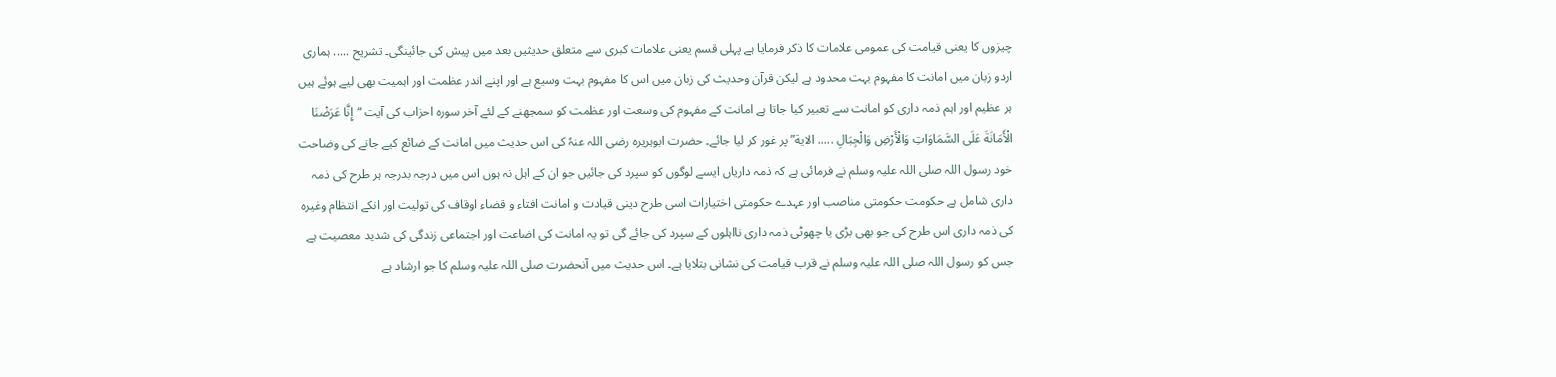چیزوں کا یعنی قیامت کی عمومی علامات کا ذکر فرمایا ہے پہلی قسم یعنی علامات کبری سے متعلق حدیثیں بعد میں پیش کی جائینگی۔ تشریح ..... ہماری اردو زبان میں امانت کا مفہوم بہت محدود ہے لیکن قرآن وحدیث کی زبان میں اس کا مفہوم بہت وسیع ہے اور اپنے اندر عظمت اور اہمیت بھی لیے ہوئے ہیں ہر عظیم اور اہم ذمہ داری کو امانت سے تعبیر کیا جاتا ہے امانت کے مفہوم کی وسعت اور عظمت کو سمجھنے کے لئے آخر سورہ احزاب کی آیت “إِنَّا عَرَضْنَا الْأَمَانَةَ عَلَى السَّمَاوَاتِ وَالْأَرْضِ وَالْجِبَالِ ..... الاية” پر غور کر لیا جائے۔ حضرت ابوہریرہ رضی اللہ عنہٗ کی اس حدیث میں امانت کے ضائع کیے جانے کی وضاحت خود رسول اللہ صلی اللہ علیہ وسلم نے فرمائی ہے کہ ذمہ داریاں ایسے لوگوں کو سپرد کی جائیں جو ان کے اہل نہ ہوں اس میں درجہ بدرجہ ہر طرح کی ذمہ داری شامل ہے حکومت حکومتی مناصب اور عہدے حکومتی اختیارات اسی طرح دینی قیادت و امانت افتاء و قضاء اوقاف کی تولیت اور انکے انتظام وغیرہ کی ذمہ داری اس طرح کی جو بھی بڑی یا چھوٹی ذمہ داری نااہلوں کے سپرد کی جائے گی تو یہ امانت کی اضاعت اور اجتماعی زندگی کی شدید معصیت ہے جس کو رسول اللہ صلی اللہ علیہ وسلم نے قرب قیامت کی نشانی بتلایا ہے۔ اس حدیث میں آنحضرت صلی اللہ علیہ وسلم کا جو ارشاد ہے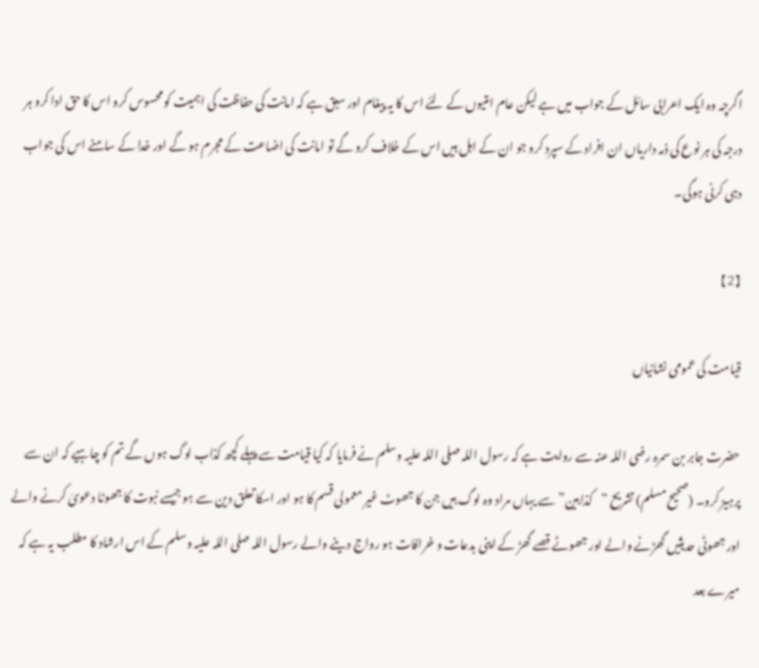اگرچہ وہ ایک اعرابی سائل کے جواب میں ہے لیکن عام امتیوں کے لئے اس کا یہ پیغام اور سبق ہے کہ امانت کی حفاظت کی اہمیت کو محسوس کرو اس کا حق ادا کرو ہر درجہ کی ہر نوع کی ذمہ داریاں ان افراد کے سپرد کرو جو ان کے اہل ہیں اس کے خلاف کرو گے تو امانت کی اضاعت کے مجرم ہو گے اور خدا کے سامنے اس کی جواب دہی کرنی ہوگی۔

【2】

قیامت کی عمومی نشانیاں

حضرت جابر بن سمرہ رضی اللہ عنہ سے روایت ہے کہ رسول اللہ صلی اللہ علیہ وسلم نے فرمایا کہ کیا قیامت سے پہلے کچھ کذاب لوگ ہوں گے تم کو چاہیے کہ ان سے پرہیز کرو۔ (صحیح مسلم) تشریح “کذابین” سے یہاں مراد وہ لوگ ہیں جن کا جھوٹ غیر معمولی قسم کا ہو اور اسکا تعلق دین سے ہو جیسے نبوت کا جھوٹا دعویٰ کرنے والے اور جھوٹی حدیثیں گھڑنے والے اور جھوٹے قصے گھڑ کے اپنی بدعات و خرافات ہو رواج دینے والے رسول اللہ صلی اللہ علیہ وسلم کے اس ارشاد کا مطلب یہ ہے کہ میرے بعد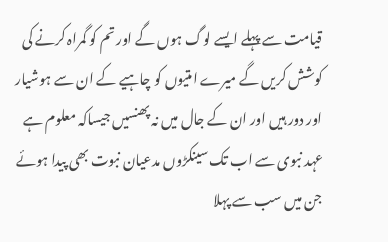قیامت سے پہلے ایسے لوگ ہوں گے اور تم کو گمراہ کرنے کی کوشش کریں گے میرے امتیوں کو چاہیے کے ان سے ہوشیار اور دور ہیں اور ان کے جال میں نہ پھنسیں جیساکہ معلوم ہے عہد نبوی سے اب تک سینکڑوں مدعیان نبوت بھی پیدا ہوئے جن میں سب سے پہلا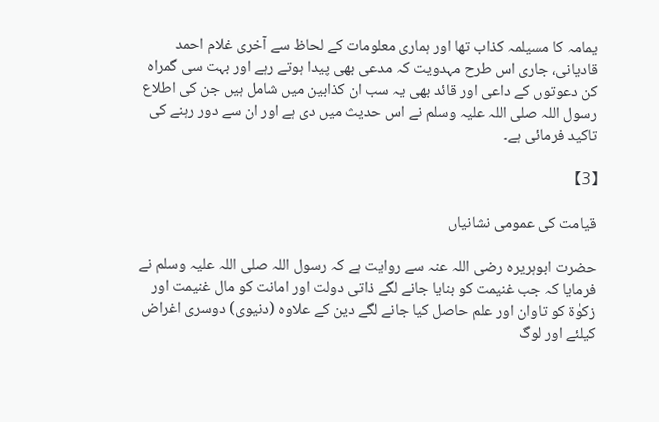یمامہ کا مسیلمہ کذاب تھا اور ہماری معلومات کے لحاظ سے آخری غلام احمد قادیانی، جاری اس طرح مہدویت کہ مدعی بھی پیدا ہوتے رہے اور بہت سی گمراہ کن دعوتوں کے داعی اور قائد بھی یہ سب ان کذابین میں شامل ہیں جن کی اطلاع رسول اللہ صلی اللہ علیہ وسلم نے اس حدیث میں دی ہے اور ان سے دور رہنے کی تاکید فرمائی ہے۔

【3】

قیامت کی عمومی نشانیاں

حضرت ابوہریرہ رضی اللہ عنہ سے روایت ہے کہ رسول اللہ صلی اللہ علیہ وسلم نے فرمایا کہ جب غنیمت کو بنایا جانے لگے ذاتی دولت اور امانت کو مال غنیمت اور زکوٰۃ کو تاوان اور علم حاصل کیا جانے لگے دین کے علاوہ (دنیوی) دوسری اغراض کیلئے اور لوگ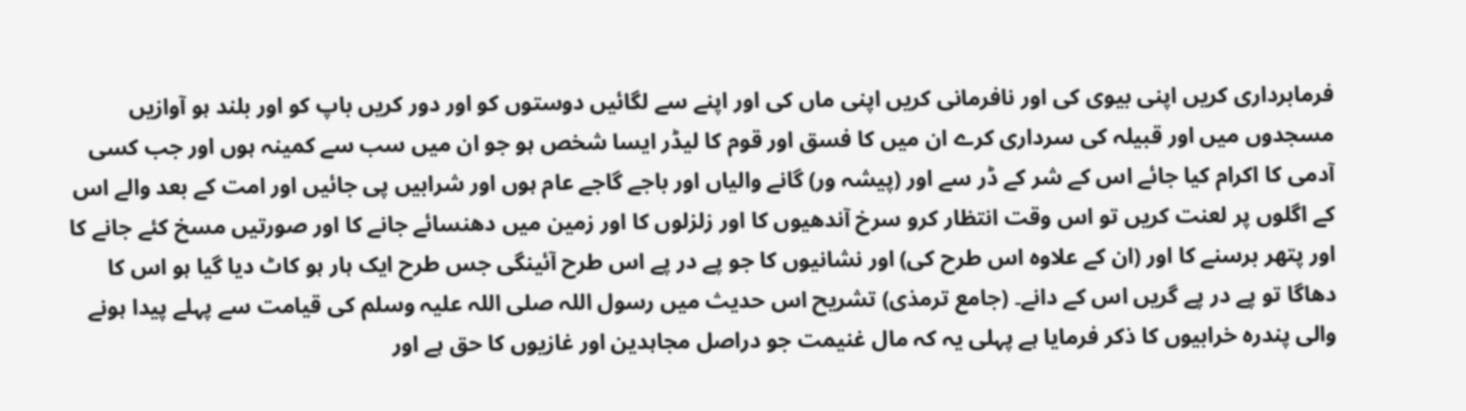فرمابرداری کریں اپنی بیوی کی اور نافرمانی کریں اپنی ماں کی اور اپنے سے لگائیں دوستوں کو اور دور کریں باپ کو اور بلند ہو آوازیں مسجدوں میں اور قبیلہ کی سرداری کرے ان میں کا فسق اور قوم کا لیڈر ایسا شخص ہو جو ان میں سب سے کمینہ ہوں اور جب کسی آدمی کا اکرام کیا جائے اس کے شر کے ڈر سے اور (پیشہ ور) گانے والیاں اور باجے گاجے عام ہوں اور شرابیں پی جائیں اور امت کے بعد والے اس کے اگلوں پر لعنت کریں تو اس وقت انتظار کرو سرخ آندھیوں کا اور زلزلوں کا اور زمین میں دھنسائے جانے کا اور صورتیں مسخ کئے جانے کا اور پتھر برسنے کا اور (ان کے علاوہ اس طرح کی) اور نشانیوں کا جو پے در پے اس طرح آئینگی جس طرح ایک ہار ہو کاٹ دیا گیا ہو اس کا دھاگا تو پے در پے گریں اس کے دانے۔ (جامع ترمذی) تشریح اس حدیث میں رسول اللہ صلی اللہ علیہ وسلم کی قیامت سے پہلے پیدا ہونے والی پندرہ خرابیوں کا ذکر فرمایا ہے پہلی یہ کہ مال غنیمت جو دراصل مجاہدین اور غازیوں کا حق ہے اور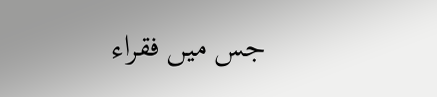جس میں فقراء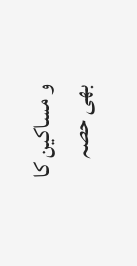و مساکین کا بھی حصہ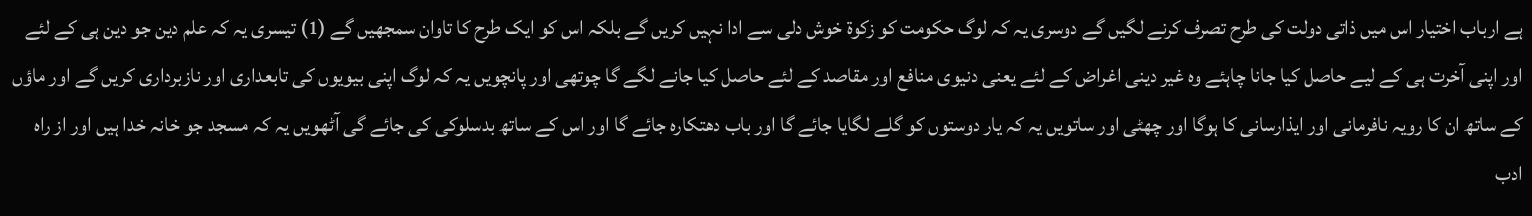ہے ارباب اختیار اس میں ذاتی دولت کی طرح تصرف کرنے لگیں گے دوسری یہ کہ لوگ حکومت کو زکوة خوش دلی سے ادا نہیں کریں گے بلکہ اس کو ایک طرح کا تاوان سمجھیں گے (1) تیسری یہ کہ علم دین جو دین ہی کے لئے اور اپنی آخرت ہی کے لیے حاصل کیا جانا چاہئے وہ غیر دینی اغراض کے لئے یعنی دنیوی منافع اور مقاصد کے لئے حاصل کیا جانے لگے گا چوتھی اور پانچویں یہ کہ لوگ اپنی بیویوں کی تابعداری اور نازبرداری کریں گے اور ماؤں کے ساتھ ان کا رویہ نافرمانی اور ایذارسانی کا ہوگا اور چھٹی اور ساتویں یہ کہ یار دوستوں کو گلے لگایا جائے گا اور باب دھتکارہ جائے گا اور اس کے ساتھ بدسلوکی کی جائے گی آٹھویں یہ کہ مسجد جو خانہ خدا ہیں اور از راہ ادب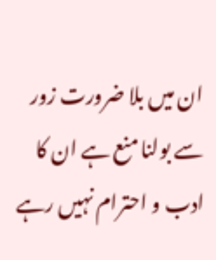ان میں بلا ضرورت زور سے بولنا منع ہے ان کا ادب و احترام نہیں رہے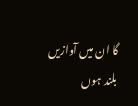گا ان میں آوازیں بلند ہوں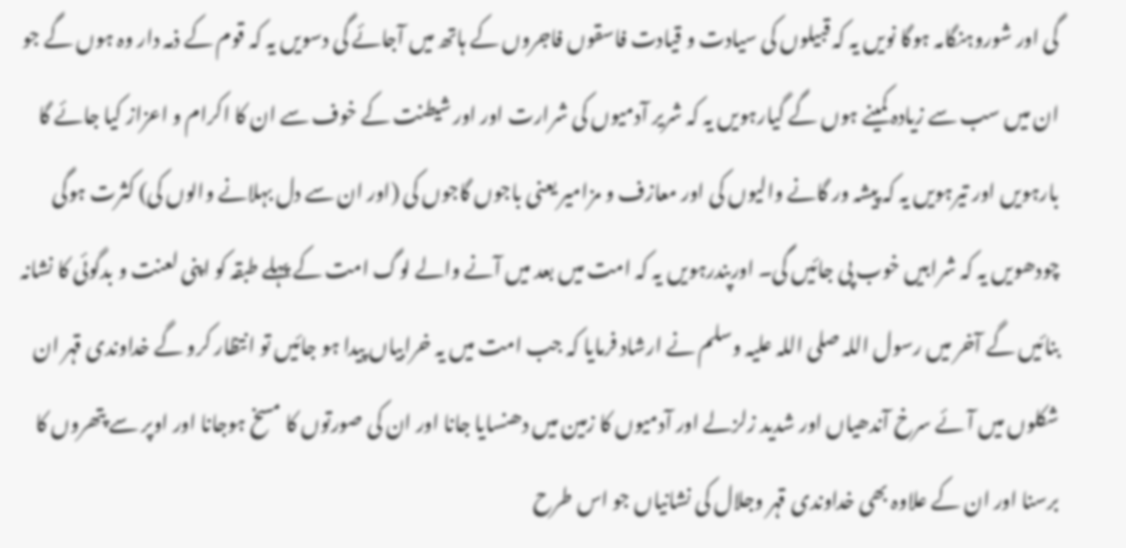گی اور شوروہنگامہ ہوگا نویں یہ کہ قبیلوں کی سیادت و قیادت فاسقوں فاجروں کے ہاتھ میں آجائے گی دسویں یہ کہ قوم کے ذمہ دار وہ ہوں گے جو ان میں سب سے زیادہ کمینے ہوں گے گیارہویں یہ کہ شریر آدمیوں کی شرارت اور اور شیطنت کے خوف سے ان کا اکرام و اعزاز کیا جائے گا بارہویں اور تیرہویں یہ کہ پیشہ ور گانے والیوں کی اور معازف و مزامیر یعنی باجوں گاجوں کی (اور ان سے دل بہلانے والوں کی) کثرت ہوگی چودھویں یہ کہ شرابیں خوب پی جائیں گی۔ اورپندرہویں یہ کہ امت میں بعد میں آنے والے لوگ امت کے پہلے طبقہ کو اپنی لعنت و بدگوئی کا نشانہ بنائیں گے آخر میں رسول اللہ صلی اللہ علیہ وسلم نے ارشاد فرمایا کہ جب امت میں یہ خرابیاں پیدا ہو جائیں تو انتظار کرو گے خداوندی قہر ان شکلوں میں آئے سرخ آندھیاں اور شدید زلزلے اور آدمیوں کا زمین میں دھنسایا جانا اور ان کی صورتوں کا مسخ ہوجانا اور اوپر سے پتھروں کا برسنا اور ان کے علاوہ بھی خداوندی قہر وجلال کی نشانیاں جو اس طرح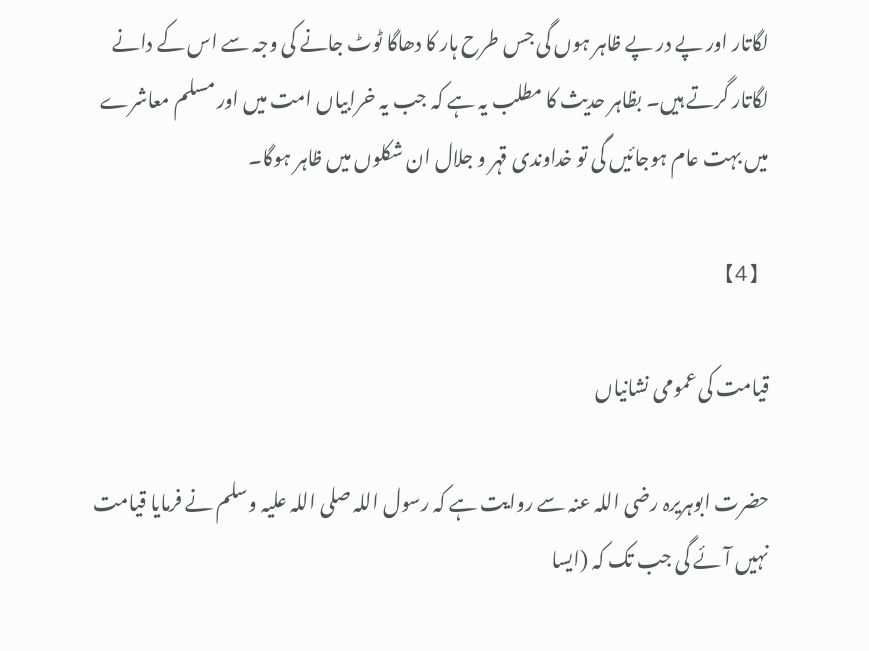لگاتار اور پے در پے ظاہر ہوں گی جس طرح ہار کا دھاگا ٹوٹ جانے کی وجہ سے اس کے دانے لگاتار گرتے ہیں۔ بظاہر حدیث کا مطلب یہ ہے کہ جب یہ خرابیاں امت میں اور مسلم معاشرے میں بہت عام ہوجائیں گی تو خداوندی قہر و جلال ان شکلوں میں ظاہر ہوگا۔

【4】

قیامت کی عمومی نشانیاں

حضرت ابوہریرہ رضی اللہ عنہ سے روایت ہے کہ رسول اللہ صلی اللہ علیہ وسلم نے فرمایا قیامت نہیں آئے گی جب تک کہ (ایسا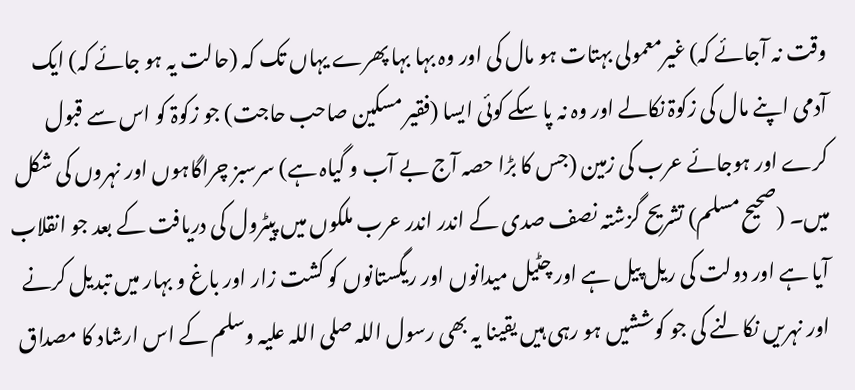وقت نہ آجائے کہ) غیرمعمولی بہتات ہو مال کی اور وہ بہا بہا پھرے یہاں تک کہ (حالت یہ ہو جائے کہ) ایک آدمی اپنے مال کی زکوۃ نکالے اور وہ نہ پا سکے کوئی ایسا (فقیر مسکین صاحب حاجت) جو زکوۃ کو اس سے قبول کرے اور ہوجائے عرب کی زمین (جس کا بڑا حصہ آج بے آب و گیاہ ہے) سرسبز چراگاہوں اور نہروں کی شکل میں۔ (صحیح مسلم) تشریح گزشتہ نصف صدی کے اندر اندر عرب ملکوں میں پیٹرول کی دریافت کے بعد جو انقلاب آیا ہے اور دولت کی ریل پیل ہے اور چٹیل میدانوں اور ریگستانوں کو کشت زار اور باغ و بہار میں تبدیل کرنے اور نہریں نکالنے کی جو کوششیں ہو رہی ہیں یقینا یہ بھی رسول اللہ صلی اللہ علیہ وسلم کے اس ارشاد کا مصداق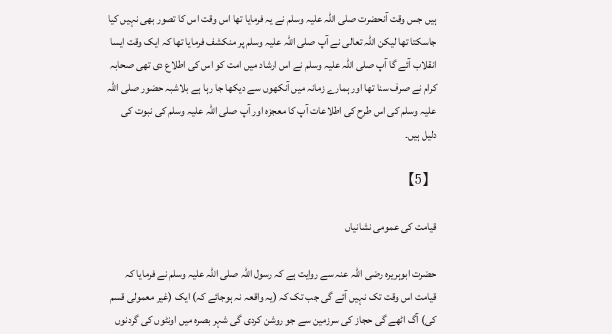ہیں جس وقت آنحضرت صلی اللہ علیہ وسلم نے یہ فرمایا تھا اس وقت اس کا تصور بھی نہیں کیا جاسکتا تھا لیکن اللہ تعالی نے آپ صلی اللہ علیہ وسلم پر منکشف فرمایا تھا کہ ایک وقت ایسا انقلاب آئے گا آپ صلی اللہ علیہ وسلم نے اس ارشاد میں امت کو اس کی اطلاع دی تھی صحابہ کرام نے صرف سنا تھا اور ہمارے زمانہ میں آنکھوں سے دیکھا جا رہا ہے بلاشبہ حضور صلی اللہ علیہ وسلم کی اس طرح کی اطلاعات آپ کا معجزہ اور آپ صلی اللہ علیہ وسلم کی نبوت کی دلیل ہیں۔

【5】

قیامت کی عمومی نشانیاں

حضرت ابوہریرہ رضی اللہ عنہ سے روایت ہے کہ رسول اللہ صلی اللہ علیہ وسلم نے فرمایا کہ قیامت اس وقت تک نہیں آئے گی جب تک کہ (یہ واقعہ نہ ہوجائے کہ) ایک (غیر معمولی قسم کی) آگ اٹھے گی حجاز کی سرزمین سے جو روشن کردی گی شہر بصرہ میں اونٹوں کی گردنوں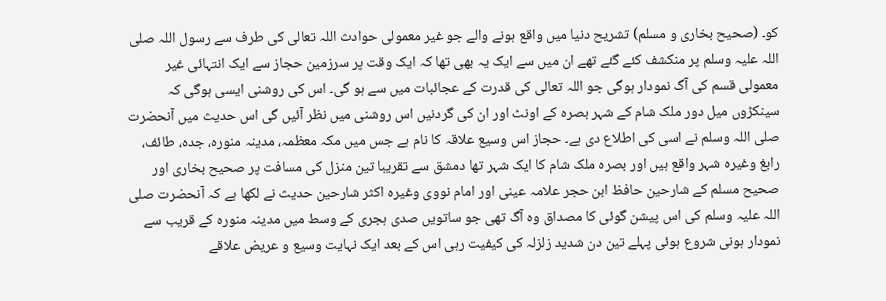کو۔ (صحیح بخاری و مسلم) تشریح دنیا میں واقع ہونے والے جو غیر معمولی حوادث اللہ تعالی کی طرف سے رسول اللہ صلی اللہ علیہ وسلم پر منکشف کئے گئے تھے ان میں سے ایک یہ بھی تھا کہ ایک وقت پر سرزمین حجاز سے ایک انتہائی غیر معمولی قسم کی آگ نمودار ہوگی جو اللہ تعالی کی قدرت کے عجائبات میں سے ہو گی۔ اس کی روشنی ایسی ہوگی کہ سینکڑوں میل دور ملک شام کے شہر بصرہ کے اونٹ اور ان کی گردنیں اس روشنی میں نظر آئیں گی اس حدیث میں آنحضرت صلی اللہ وسلم نے اسی کی اطلاع دی ہے۔ حجاز اس وسیع علاقہ کا نام ہے جس میں مکہ معظمہ، مدینہ منورہ، جدہ، طائف، رابغ وغیرہ شہر واقع ہیں اور بصرہ ملک شام کا ایک شہر تھا دمشق سے تقریبا تین منزل کی مسافت پر صحیح بخاری اور صحیح مسلم کے شارحین حافظ ابن حجر علامہ عینی اور امام نووی وغیرہ اکثر شارحین حدیث نے لکھا ہے کہ آنحضرت صلی اللہ علیہ وسلم کی اس پیشن گوئی کا مصداق وہ آگ تھی جو ساتویں صدی ہجری کے وسط میں مدینہ منورہ کے قریب سے نمودار ہونی شروع ہوئی پہلے تین دن شدید زلزلہ کی کیفیت رہی اس کے بعد ایک نہایت وسیع و عریض علاقے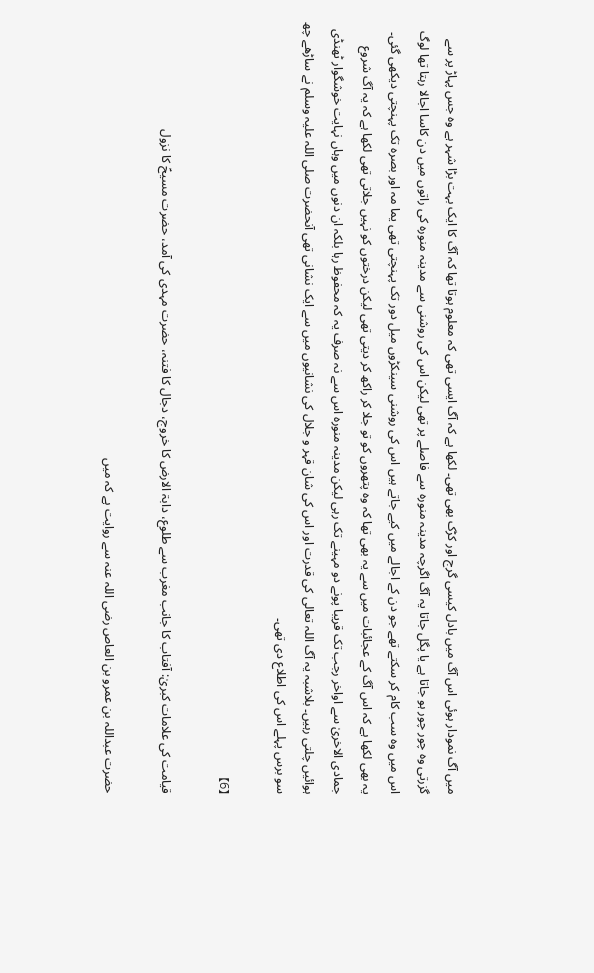میں آگ نمودار ہوئی اس آگ میں بادل کیسی گرج اور کڑک بھی تھی۔ لکھا ہے کہ آگ ایسی تھی کہ معلوم ہوتا تھا کہ آگ کا ایک بہت بڑا شہر ہے وہ جس پہاڑ پر سے گزرتی وہ چور چور ہو جاتا ہے یا پگل جاتا یہ آگ اگرچہ مدینہ منورہ سے فاصلے پر تھی لیکن اس کی روشنی سے مدینہ منورہ کی راتوں میں دن کاسا اجالا رہتا تھا لوگ اس میں وہ سب کام کر سکتے تھے جو دن کے اجالے میں کیے جاتے ہیں اس کی روشنی سینکڑوں میل دور تک پہنچتی تھی یما مہ اور بصرہ تک پہنچتی دیکھی گئی۔ یہ بھی لکھا ہے کہ اس آگ کے عجائبات میں سے یہ بھی تھا کہ وہ پتھروں کو تو جلا کر راکھ کر دیتی تھی لیکن درختوں کو نہیں جلاتی تھی لکھا ہے کہ یہ آگ شروع جمادی الاخریٰ سے اواخر رجب تک قریبا پونے دو مہینے تک رہی لیکن مدینہ منورہ اس سے نہ صرف یہ کہ محفوظ رہا بلکہ ان دنوں میں وہاں نہایت خوشگوار ٹھنڈی ہوائیں چلتی رہیں۔ بلاشبہ یہ آگ اللہ تعالی کی قدرت اور اس کی شان قہر و جلال کی نشانیوں میں سے ایک نشانی تھی آنحضرت صلی اللہ علیہ وسلم نے ساڑھے چھ سو برس پہلے اس کی اطلاع دی تھی۔

【6】

قیامت کی علامات کبریٰ: آفتاب کا جانب مغرب سے طلوع، دابۃ الارض کا خروج، دجال کا فتنہ، حضرت مہدی کی آمد، حضرت مسیحؑ کا نزول

حضرت عبداللہ بن عمرو بن العاص رضی اللہ عنہ سے روایت ہے کہ میں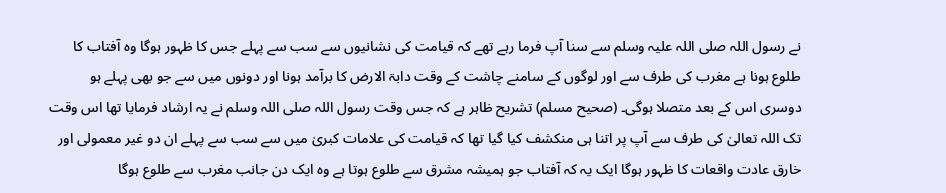نے رسول اللہ صلی اللہ علیہ وسلم سے سنا آپ فرما رہے تھے کہ قیامت کی نشانیوں سے سب سے پہلے جس کا ظہور ہوگا وہ آفتاب کا طلوع ہونا ہے مغرب کی طرف سے اور لوگوں کے سامنے چاشت کے وقت دابۃ الارض کا برآمد ہونا اور دونوں میں سے جو بھی پہلے ہو دوسری اس کے بعد متصلا ہوگی۔ (صحیح مسلم) تشریح ظاہر ہے کہ جس وقت رسول اللہ صلی اللہ وسلم نے یہ ارشاد فرمایا تھا اس وقت تک اللہ تعالیٰ کی طرف سے آپ پر اتنا ہی منکشف کیا گیا تھا کہ قیامت کی علامات کبریٰ میں سے سب سے پہلے ان دو غیر معمولی اور خارق عادت واقعات کا ظہور ہوگا ایک یہ کہ آفتاب جو ہمیشہ مشرق سے طلوع ہوتا ہے وہ ایک دن جانب مغرب سے طلوع ہوگا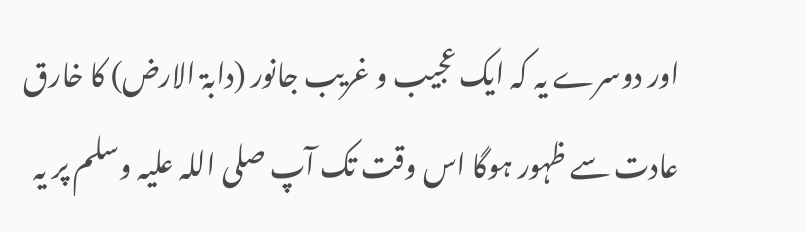اور دوسرے یہ کہ ایک عجیب و غریب جانور (دابۃ الارض) کا خارق عادت سے ظہور ہوگا اس وقت تک آپ صلی اللہ علیہ وسلم پر یہ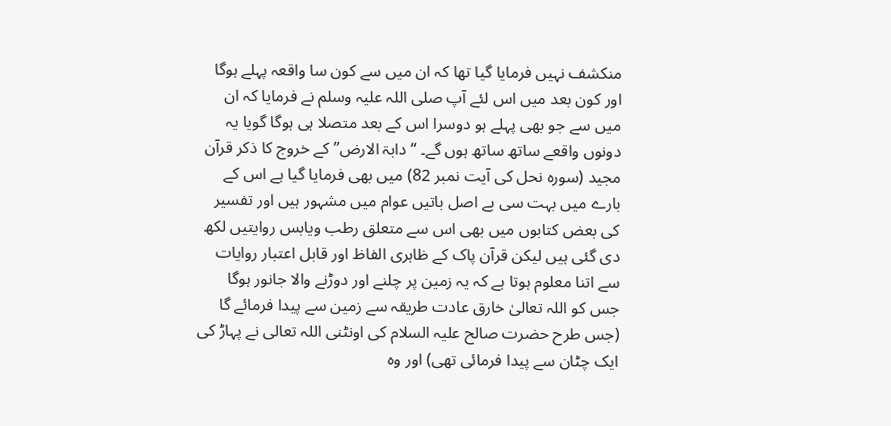منکشف نہیں فرمایا گیا تھا کہ ان میں سے کون سا واقعہ پہلے ہوگا اور کون بعد میں اس لئے آپ صلی اللہ علیہ وسلم نے فرمایا کہ ان میں سے جو بھی پہلے ہو دوسرا اس کے بعد متصلا ہی ہوگا گویا یہ دونوں واقعے ساتھ ساتھ ہوں گے۔ “دابۃ الارض” کے خروج کا ذکر قرآن مجید (سورہ نحل کی آیت نمبر 82) میں بھی فرمایا گیا ہے اس کے بارے میں بہت سی بے اصل باتیں عوام میں مشہور ہیں اور تفسیر کی بعض کتابوں میں بھی اس سے متعلق رطب ویابس روایتیں لکھ دی گئی ہیں لیکن قرآن پاک کے ظاہری الفاظ اور قابل اعتبار روایات سے اتنا معلوم ہوتا ہے کہ یہ زمین پر چلنے اور دوڑنے والا جانور ہوگا جس کو اللہ تعالیٰ خارق عادت طریقہ سے زمین سے پیدا فرمائے گا (جس طرح حضرت صالح علیہ السلام کی اونٹنی اللہ تعالی نے پہاڑ کی ایک چٹان سے پیدا فرمائی تھی) اور وہ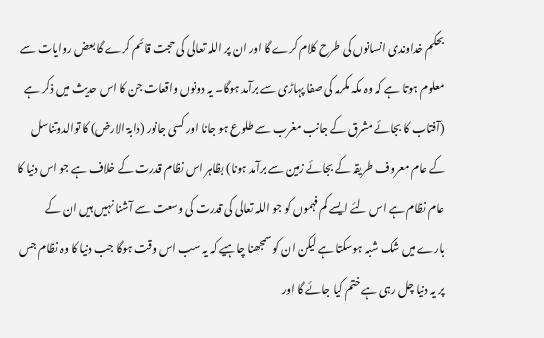بحکم خداوندی انسانوں کی طرح کلام کرے گا اور ان پر اللہ تعالی کی حجت قائم کرے گا بعض روایات سے معلوم ہوتا ہے کہ وہ مکہ مکرمہ کی صفا پہاڑی سے برآمد ہوگا۔ یہ دونوں واقعات جن کا اس حدیث میں ذکر ہے (آفتاب کا بجائے مشرق کے جانب مغرب سے طلوع ہو جانا اور کسی جانور (دابۃ الارض) کا توالدوتناسل کے عام معروف طریقہ کے بجائے زمین سے برآمد ہونا) بظاہر اس نظام قدرت کے خلاف ہے جو اس دنیا کا عام نظام ہے اس لئے ایسے کم فہموں کو جو اللہ تعالی کی قدرت کی وسعت سے آشنا نہیں ہیں ان کے بارے میں شک شبہ ہوسکتا ہے لیکن ان کو سمجھنا چاہیے کہ یہ سب اس وقت ہوگا جب دنیا کا وہ نظام جس پر یہ دنیا چل رہی ہے ختم کیا جائے گا اور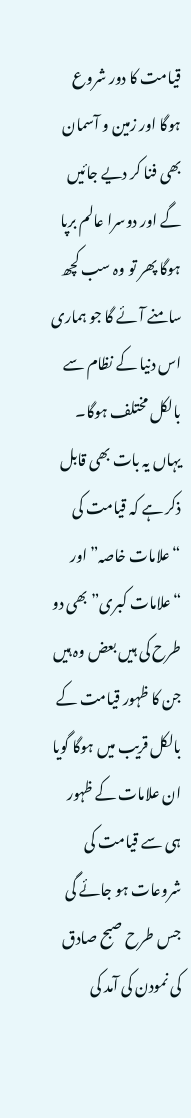قیامت کا دور شروع ہوگا اور زمین و آسمان بھی فنا کر دیے جائیں گے اور دوسرا عالم برپا ہوگا پھر تو وہ سب کچھ سامنے آئے گا جو ہماری اس دنیا کے نظام سے بالکل مختلف ہوگا۔ یہاں یہ بات بھی قابل ذکر ہے کہ قیامت کی “علامات خاصہ” اور “علامات کبری” بھی دو طرح کی ہیں بعض وہ ہیں جن کا ظہور قیامت کے بالکل قریب میں ہوگا گویا ان علامات کے ظہور ہی سے قیامت کی شروعات ہو جائے گی جس طرح صبح صادق کی نمودن کی آمد کی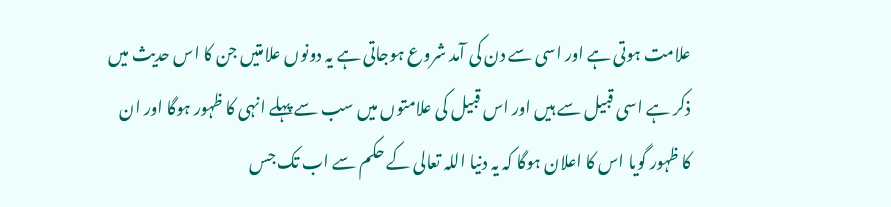علامت ہوتی ہے اور اسی سے دن کی آمد شروع ہوجاتی ہے یہ دونوں علامتیں جن کا اس حدیث میں ذکر ہے اسی قبیل سے ہیں اور اس قبیل کی علامتوں میں سب سے پہلے انہی کا ظہور ہوگا اور ان کا ظہور گویا اس کا اعلان ہوگا کہ یہ دنیا اللہ تعالی کے حکم سے اب تک جس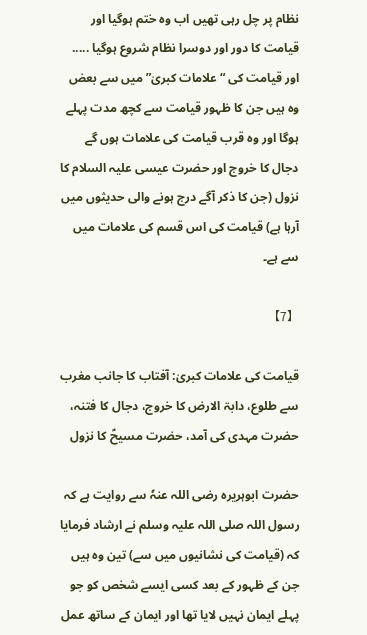نظام پر چل رہی تھیں اب وہ ختم ہوگیا اور قیامت کا دور اور دوسرا نظام شروع ہوگیا ..... اور قیامت کی “علامات کبریٰ” میں سے بعض وہ ہیں جن کا ظہور قیامت سے کچھ مدت پہلے ہوگا اور وہ قرب قیامت کی علامات ہوں گے دجال کا خروج اور حضرت عیسی علیہ السلام کا نزول (جن کا ذکر آگے درج ہونے والی حدیثوں میں آرہا ہے) قیامت کی اس قسم کی علامات میں سے ہے۔

【7】

قیامت کی علامات کبریٰ: آفتاب کا جانب مغرب سے طلوع، دابۃ الارض کا خروج، دجال کا فتنہ، حضرت مہدی کی آمد، حضرت مسیحؑ کا نزول

حضرت ابوہریرہ رضی اللہ عنہٗ سے روایت ہے کہ رسول اللہ صلی اللہ علیہ وسلم نے ارشاد فرمایا کہ (قیامت کی نشانیوں میں سے) تین وہ ہیں جن کے ظہور کے بعد کسی ایسے شخص کو جو پہلے ایمان نہیں لایا تھا اور ایمان کے ساتھ عمل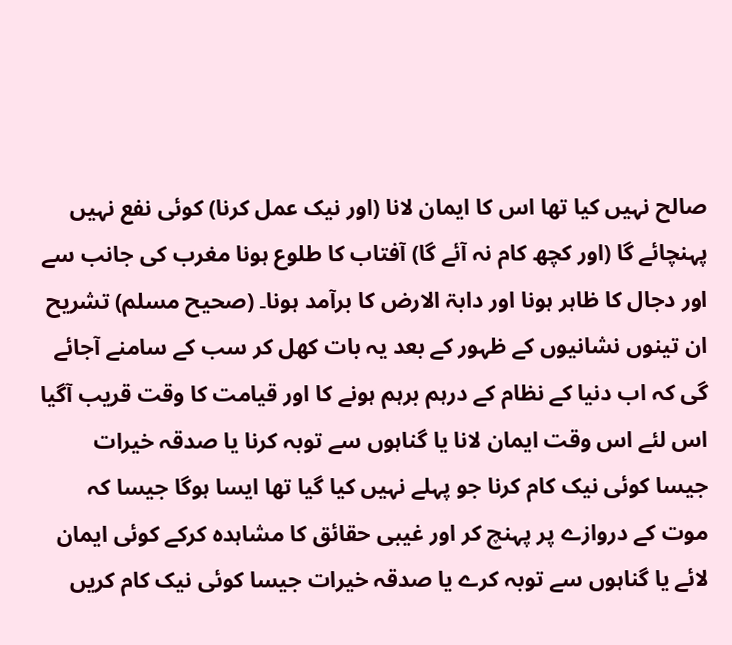صالح نہیں کیا تھا اس کا ایمان لانا (اور نیک عمل کرنا) کوئی نفع نہیں پہنچائے گا (اور کچھ کام نہ آئے گا) آفتاب کا طلوع ہونا مغرب کی جانب سے اور دجال کا ظاہر ہونا اور دابۃ الارض کا برآمد ہونا۔ (صحیح مسلم) تشریح ان تینوں نشانیوں کے ظہور کے بعد یہ بات کھل کر سب کے سامنے آجائے گی کہ اب دنیا کے نظام کے درہم برہم ہونے کا اور قیامت کا وقت قریب آگیا اس لئے اس وقت ایمان لانا یا گناہوں سے توبہ کرنا یا صدقہ خیرات جیسا کوئی نیک کام کرنا جو پہلے نہیں کیا گیا تھا ایسا ہوگا جیسا کہ موت کے دروازے پر پہنچ کر اور غیبی حقائق کا مشاہدہ کرکے کوئی ایمان لائے یا گناہوں سے توبہ کرے یا صدقہ خیرات جیسا کوئی نیک کام کریں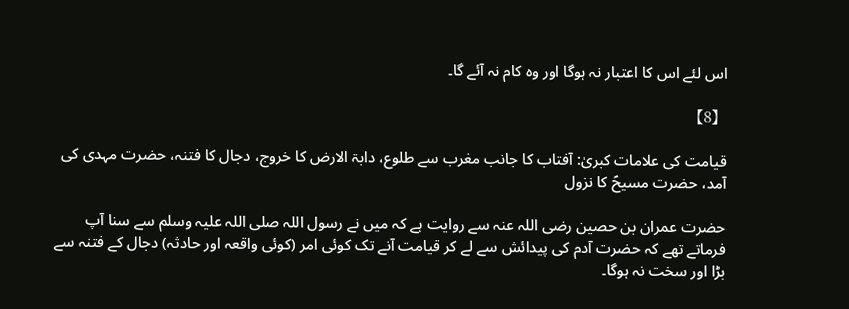اس لئے اس کا اعتبار نہ ہوگا اور وہ کام نہ آئے گا۔

【8】

قیامت کی علامات کبریٰ: آفتاب کا جانب مغرب سے طلوع، دابۃ الارض کا خروج، دجال کا فتنہ، حضرت مہدی کی آمد، حضرت مسیحؑ کا نزول

حضرت عمران بن حصین رضی اللہ عنہ سے روایت ہے کہ میں نے رسول اللہ صلی اللہ علیہ وسلم سے سنا آپ فرماتے تھے کہ حضرت آدم کی پیدائش سے لے کر قیامت آنے تک کوئی امر (کوئی واقعہ اور حادثہ) دجال کے فتنہ سے بڑا اور سخت نہ ہوگا۔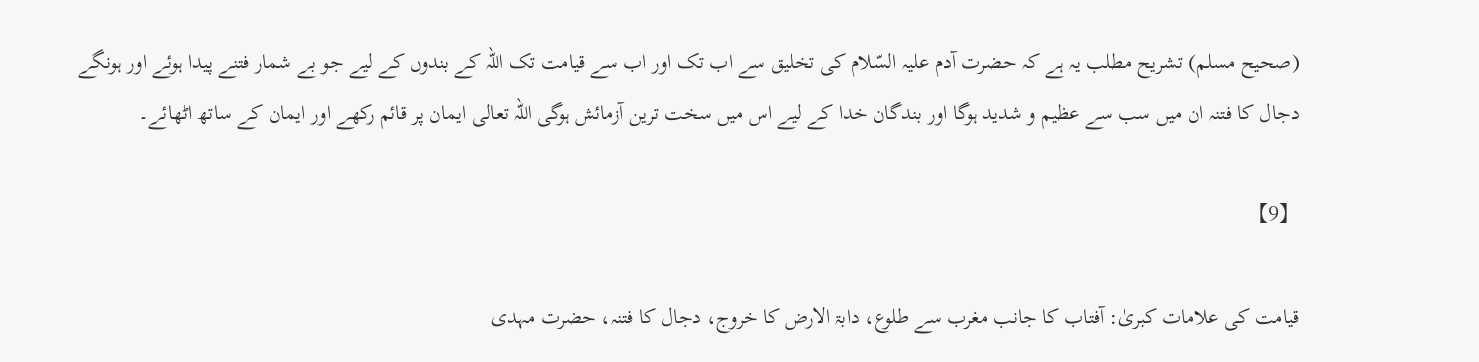(صحیح مسلم) تشریح مطلب یہ ہے کہ حضرت آدم علیہ السّلام کی تخلیق سے اب تک اور اب سے قیامت تک اللہ کے بندوں کے لیے جو بے شمار فتنے پیدا ہوئے اور ہونگے دجال کا فتنہ ان میں سب سے عظیم و شدید ہوگا اور بندگان خدا کے لیے اس میں سخت ترین آزمائش ہوگی اللہ تعالی ایمان پر قائم رکھے اور ایمان کے ساتھ اٹھائے۔

【9】

قیامت کی علامات کبریٰ: آفتاب کا جانب مغرب سے طلوع، دابۃ الارض کا خروج، دجال کا فتنہ، حضرت مہدی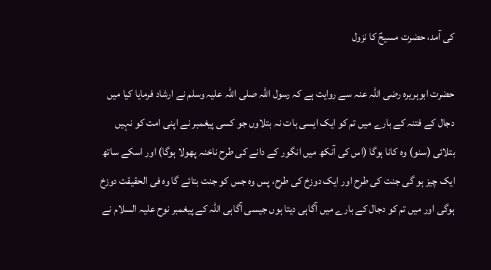کی آمد، حضرت مسیحؑ کا نزول

حضرت ابوہریرہ رضی اللہ عنہ سے روایت ہے کہ رسول اللہ صلی اللہ علیہ وسلم نے ارشاد فرمایا کیا میں دجال کے فتنہ کے بارے میں تم کو ایک ایسی بات نہ بتلاوں جو کسی پیغمبر نے اپنی امت کو نہیں بتلائی (سنو) وہ کانا ہوگا (اس کی آنکھ میں انگور کے دانے کی طرح ناخنہ پھولا ہوگا) اور اسکے ساتھ ایک چیز ہو گی جنت کی طرح اور ایک دوزخ کی طرح، پس وہ جس کو جنت بتائے گا وہ فی الحقیقت دوزخ ہوگی اور میں تم کو دجال کے بارے میں آگاہی دیتا ہوں جیسی آگاہی اللہ کے پیغمبر نوح علیہ السلام نے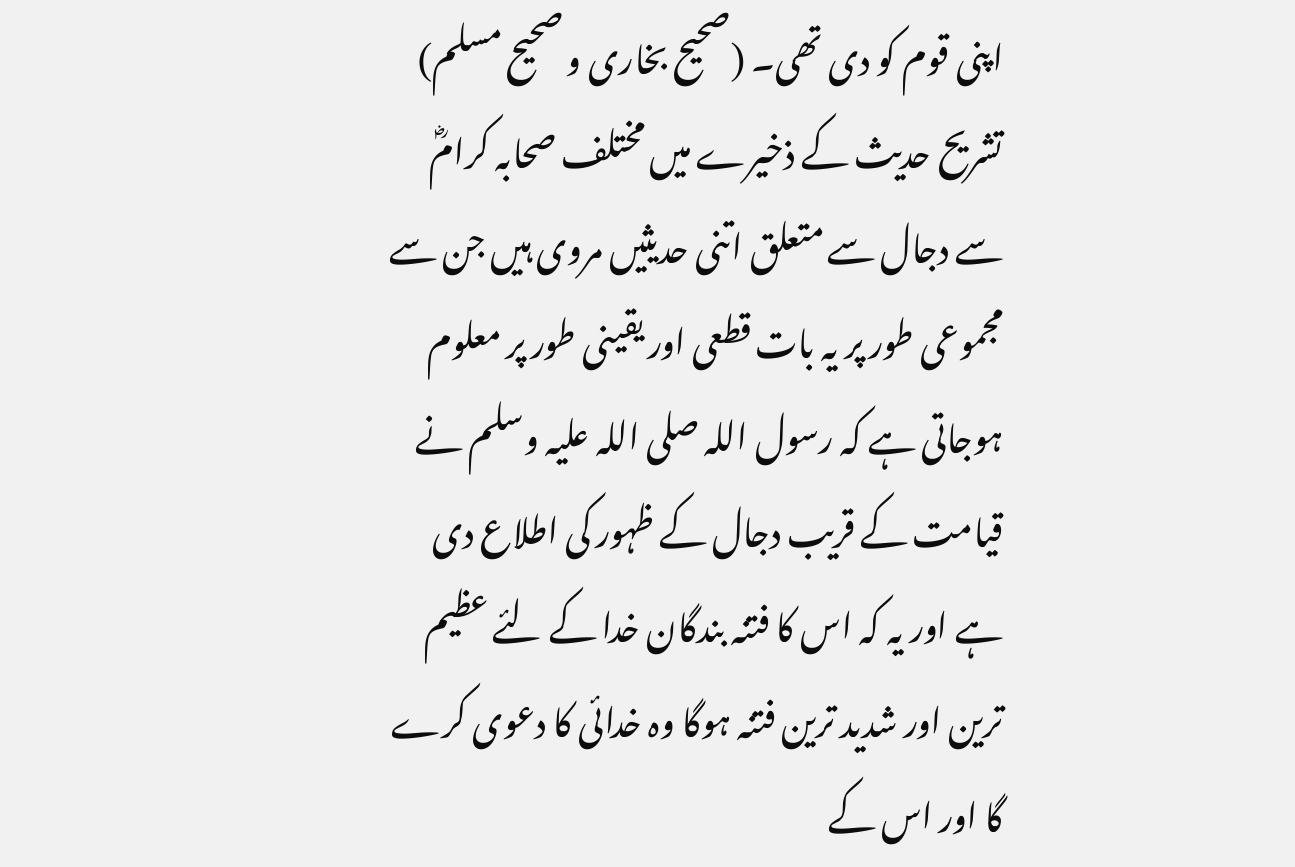اپنی قوم کو دی تھی۔ (صحیح بخاری و صحیح مسلم) تشریح حدیث کے ذخیرے میں مختلف صحابہ کرامؓ سے دجال سے متعلق اتنی حدیثیں مروی ہیں جن سے مجموعی طور پر یہ بات قطعی اور یقینی طور پر معلوم ہوجاتی ہے کہ رسول اللہ صلی اللہ علیہ وسلم نے قیامت کے قریب دجال کے ظہور کی اطلاع دی ہے اور یہ کہ اس کا فتنہ بندگان خدا کے لئے عظیم ترین اور شدید ترین فتنہ ہوگا وہ خدائی کا دعوی کرے گا اور اس کے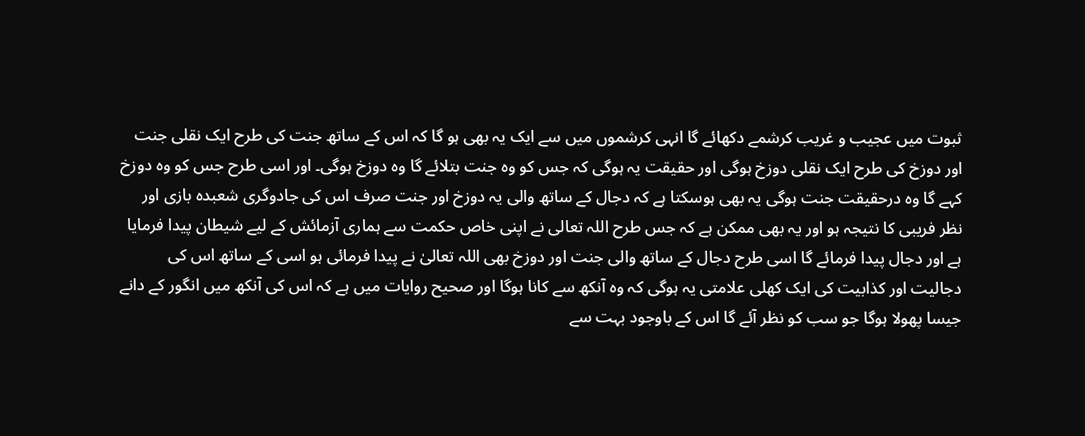ثبوت میں عجیب و غریب کرشمے دکھائے گا انہی کرشموں میں سے ایک یہ بھی ہو گا کہ اس کے ساتھ جنت کی طرح ایک نقلی جنت اور دوزخ کی طرح ایک نقلی دوزخ ہوگی اور حقیقت یہ ہوگی کہ جس کو وہ جنت بتلائے گا وہ دوزخ ہوگی۔ اور اسی طرح جس کو وہ دوزخ کہے گا وہ درحقیقت جنت ہوگی یہ بھی ہوسکتا ہے کہ دجال کے ساتھ والی یہ دوزخ اور جنت صرف اس کی جادوگری شعبدہ بازی اور نظر فریبی کا نتیجہ ہو اور یہ بھی ممکن ہے کہ جس طرح اللہ تعالی نے اپنی خاص حکمت سے ہماری آزمائش کے لیے شیطان پیدا فرمایا ہے اور دجال پیدا فرمائے گا اسی طرح دجال کے ساتھ والی جنت اور دوزخ بھی اللہ تعالیٰ نے پیدا فرمائی ہو اسی کے ساتھ اس کی دجالیت اور کذابیت کی ایک کھلی علامتی یہ ہوگی کہ وہ آنکھ سے کانا ہوگا اور صحیح روایات میں ہے کہ اس کی آنکھ میں انگور کے دانے جیسا پھولا ہوگا جو سب کو نظر آئے گا اس کے باوجود بہت سے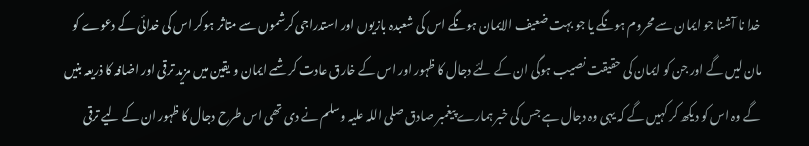خدا نا آشنا جو ایمان سے محروم ہونگے یا جو بہت ضعیف الایمان ہونگے اس کی شعبدہ بازیوں اور استدراجی کرشموں سے متاثر ہوکر اس کی خدائی کے دعوے کو مان لیں گے اور جن کو ایمان کی حقیقت نصیب ہوگی ان کے لئے دجال کا ظہور اور اس کے خارق عادت کرشمے ایمان و یقین میں مزید ترقی اور اضافہ کا ذریعہ بنیں گے وہ اس کو دیکھ کر کہیں گے کہ یہی وہ دجال ہے جس کی خبر ہمارے پیغمبر صادق صلی اللہ علیہ وسلم نے دی تھی اس طرح دجال کا ظہور ان کے لیے ترقی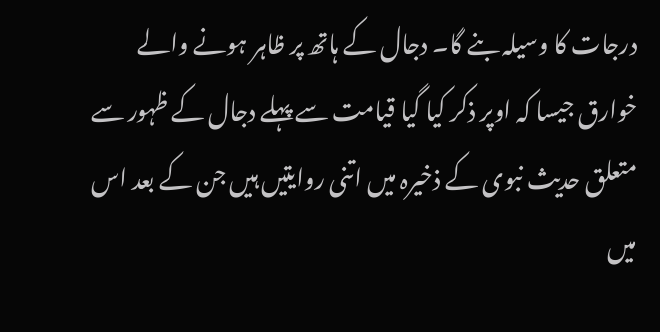درجات کا وسیلہ بنے گا۔ دجال کے ہاتھ پر ظاہر ہونے والے خوارق جیسا کہ اوپر ذکر کیا گیا قیامت سے پہلے دجال کے ظہور سے متعلق حدیث نبوی کے ذخیرہ میں اتنی روایتیں ہیں جن کے بعد اس میں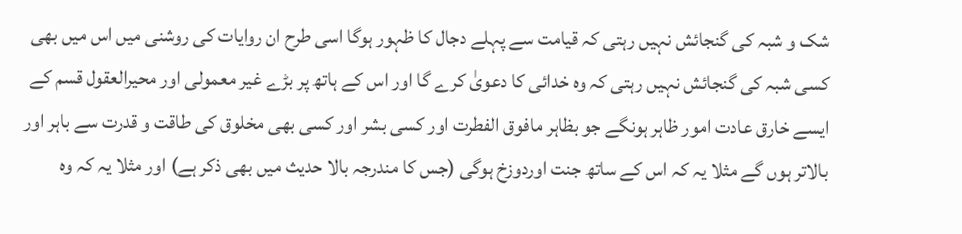شک و شبہ کی گنجائش نہیں رہتی کہ قیامت سے پہلے دجال کا ظہور ہوگا اسی طرح ان روایات کی روشنی میں اس میں بھی کسی شبہ کی گنجائش نہیں رہتی کہ وہ خدائی کا دعویٰ کرے گا اور اس کے ہاتھ پر بڑے غیر معمولی اور محیرالعقول قسم کے ایسے خارق عادت امور ظاہر ہونگے جو بظاہر مافوق الفطرت اور کسی بشر اور کسی بھی مخلوق کی طاقت و قدرت سے باہر اور بالاتر ہوں گے مثلا یہ کہ اس کے ساتھ جنت اوردوزخ ہوگی (جس کا مندرجہ بالا حدیث میں بھی ذکر ہے) اور مثلا یہ کہ وہ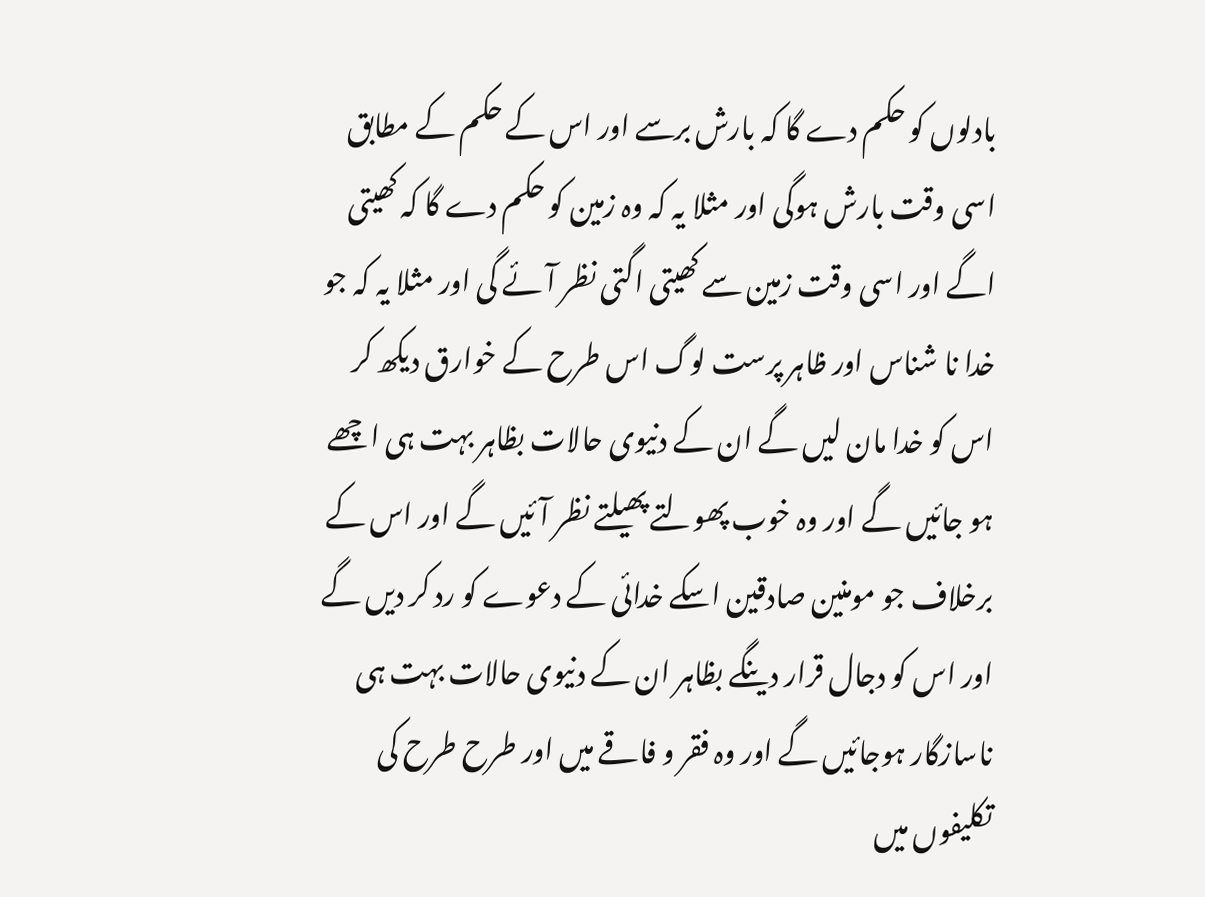بادلوں کو حکم دے گا کہ بارش برسے اور اس کے حکم کے مطابق اسی وقت بارش ہوگی اور مثلا یہ کہ وہ زمین کو حکم دے گا کہ کھیتی اگے اور اسی وقت زمین سے کھیتی اگتی نظر آئے گی اور مثلا یہ کہ جو خدا نا شناس اور ظاہر پرست لوگ اس طرح کے خوارق دیکھ کر اس کو خدا مان لیں گے ان کے دنیوی حالات بظاہر بہت ہی اچھے ہو جائیں گے اور وہ خوب پھولتے پھیلتے نظر آئیں گے اور اس کے برخلاف جو مومنین صادقین اسکے خدائی کے دعوے کو رد کر دیں گے اور اس کو دجال قرار دینگے بظاہر ان کے دنیوی حالات بہت ہی ناسازگار ہوجائیں گے اور وہ فقر و فاقے میں اور طرح طرح کی تکلیفوں میں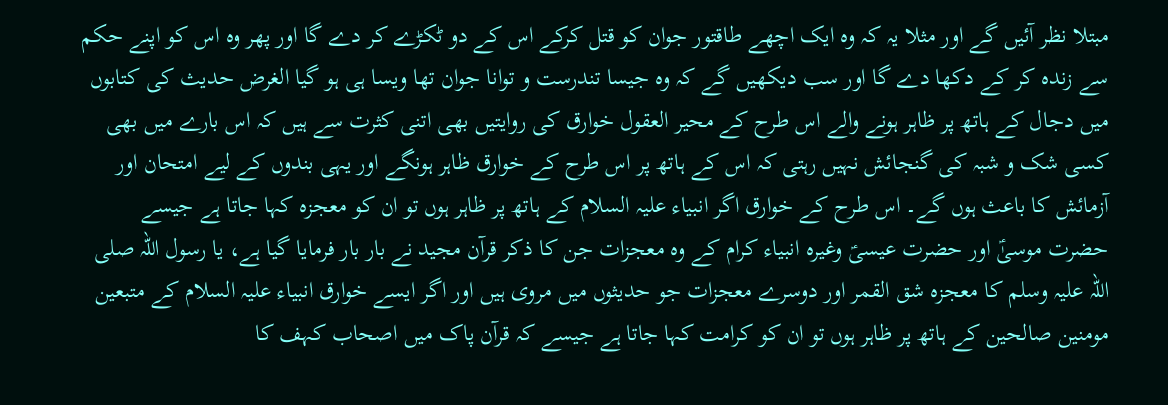مبتلا نظر آئیں گے اور مثلا یہ کہ وہ ایک اچھے طاقتور جوان کو قتل کرکے اس کے دو ٹکڑے کر دے گا اور پھر وہ اس کو اپنے حکم سے زندہ کر کے دکھا دے گا اور سب دیکھیں گے کہ وہ جیسا تندرست و توانا جوان تھا ویسا ہی ہو گیا الغرض حدیث کی کتابوں میں دجال کے ہاتھ پر ظاہر ہونے والے اس طرح کے محیر العقول خوارق کی روایتیں بھی اتنی کثرت سے ہیں کہ اس بارے میں بھی کسی شک و شبہ کی گنجائش نہیں رہتی کہ اس کے ہاتھ پر اس طرح کے خوارق ظاہر ہونگے اور یہی بندوں کے لیے امتحان اور آزمائش کا باعث ہوں گے۔ اس طرح کے خوارق اگر انبیاء علیہ السلام کے ہاتھ پر ظاہر ہوں تو ان کو معجزہ کہا جاتا ہے جیسے حضرت موسیٰؑ اور حضرت عیسیؑ وغیرہ انبیاء کرام کے وہ معجزات جن کا ذکر قرآن مجید نے بار بار فرمایا گیا ہے، یا رسول اللہ صلی اللہ علیہ وسلم کا معجزہ شق القمر اور دوسرے معجزات جو حدیثوں میں مروی ہیں اور اگر ایسے خوارق انبیاء علیہ السلام کے متبعین مومنین صالحین کے ہاتھ پر ظاہر ہوں تو ان کو کرامت کہا جاتا ہے جیسے کہ قرآن پاک میں اصحاب کہف کا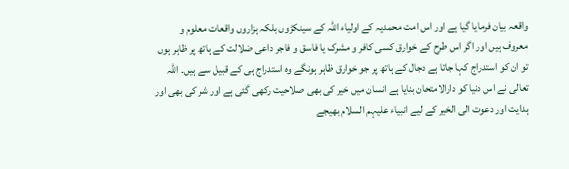واقعہ بیان فرمایا گیا ہے اور اس امت محمدیہ کے اولیاء اللہ کے سینکڑوں بلکہ ہزاروں واقعات معلوم و معروف ہیں اور اگر اس طرح کے خوارق کسی کافر و مشرک یا فاسق و فاجر داعی ضلالت کے ہاتھ پر ظاہر ہوں تو ان کو استدراج کہا جاتا ہے دجال کے ہاتھ پر جو خوارق ظاہر ہونگے وہ استدراج ہی کے قبیل سے ہیں۔ اللہ تعالی نے اس دنیا کو دارالامتحان بنایا ہے انسان میں خیر کی بھی صلاحیت رکھی گئی ہے اور شر کی بھی اور ہدایت اور دعوت الی الخیر کے لیے انبیاء علیہم السلام بھیجے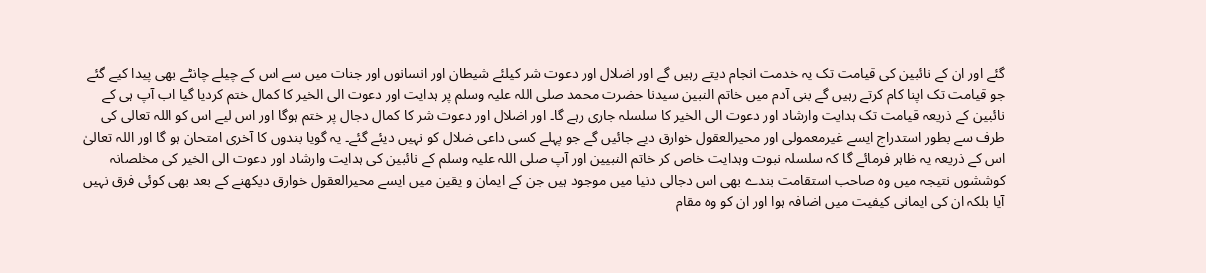گئے اور ان کے نائبین کی قیامت تک یہ خدمت انجام دیتے رہیں گے اور اضلال اور دعوت شر کیلئے شیطان اور انسانوں اور جنات میں سے اس کے چیلے چانٹے بھی پیدا کیے گئے جو قیامت تک اپنا کام کرتے رہیں گے بنی آدم میں خاتم النبین سیدنا حضرت محمد صلی اللہ علیہ وسلم پر ہدایت اور دعوت الی الخیر کا کمال ختم کردیا گیا اب آپ ہی کے نائبین کے ذریعہ قیامت تک ہدایت وارشاد اور دعوت الی الخیر کا سلسلہ جاری رہے گا۔ اور اضلال اور دعوت شر کا کمال دجال پر ختم ہوگا اور اس لیے اس کو اللہ تعالی کی طرف سے بطور استدراج ایسے غیرمعمولی اور محیرالعقول خوارق دیے جائیں گے جو پہلے کسی داعی ضلال کو نہیں دیئے گئے۔ یہ گویا بندوں کا آخری امتحان ہو گا اور اللہ تعالیٰ اس کے ذریعہ یہ ظاہر فرمائے گا کہ سلسلہ نبوت وہدایت خاص کر خاتم النبیین اور آپ صلی اللہ علیہ وسلم کے نائبین کی ہدایت وارشاد اور دعوت الی الخیر کی مخلصانہ کوششوں نتیجہ میں وہ صاحب استقامت بندے بھی اس دجالی دنیا میں موجود ہیں جن کے ایمان و یقین میں ایسے محیرالعقول خوارق دیکھنے کے بعد بھی کوئی فرق نہیں آیا بلکہ ان کی ایمانی کیفیت میں اضافہ ہوا اور ان کو وہ مقام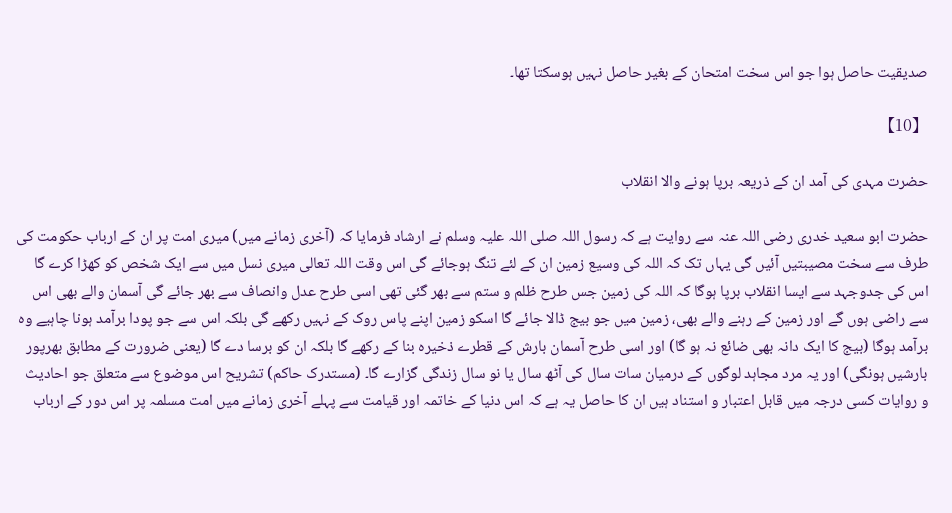صدیقیت حاصل ہوا جو اس سخت امتحان کے بغیر حاصل نہیں ہوسکتا تھا۔

【10】

حضرت مہدی کی آمد ان کے ذریعہ برپا ہونے والا انقلاب

حضرت ابو سعید خدری رضی اللہ عنہ سے روایت ہے کہ رسول اللہ صلی اللہ علیہ وسلم نے ارشاد فرمایا کہ (آخری زمانے میں) میری امت پر ان کے ارباب حکومت کی طرف سے سخت مصیبتیں آئیں گی یہاں تک کہ اللہ کی وسیع زمین ان کے لئے تنگ ہوجائے گی اس وقت اللہ تعالی میری نسل میں سے ایک شخص کو کھڑا کرے گا اس کی جدوجہد سے ایسا انقلاب برپا ہوگا کہ اللہ کی زمین جس طرح ظلم و ستم سے بھر گئی تھی اسی طرح عدل وانصاف سے بھر جائے گی آسمان والے بھی اس سے راضی ہوں گے اور زمین کے رہنے والے بھی، زمین میں جو بیج ڈالا جائے گا اسکو زمین اپنے پاس روک کے نہیں رکھے گی بلکہ اس سے جو پودا برآمد ہونا چاہیے وہ برآمد ہوگا (بیج کا ایک دانہ بھی ضائع نہ ہو گا) اور اسی طرح آسمان بارش کے قطرے ذخیرہ بنا کے رکھے گا بلکہ ان کو برسا دے گا (یعنی ضرورت کے مطابق بھرپور بارشیں ہونگی) اور یہ مرد مجاہد لوگوں کے درمیان سات سال کی آٹھ سال یا نو سال زندگی گزارے گا۔ (مستدرک حاکم) تشریح اس موضوع سے متعلق جو احادیث و روایات کسی درجہ میں قابل اعتبار و استناد ہیں ان کا حاصل یہ ہے کہ اس دنیا کے خاتمہ اور قیامت سے پہلے آخری زمانے میں امت مسلمہ پر اس دور کے ارباب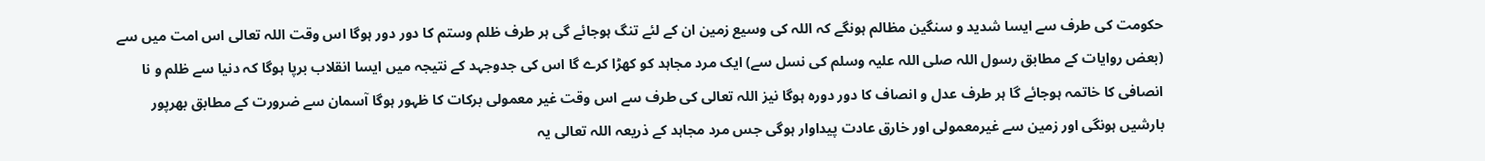حکومت کی طرف سے ایسا شدید و سنگین مظالم ہونگے کہ اللہ کی وسیع زمین ان کے لئے تنگ ہوجائے گی ہر طرف ظلم وستم کا دور دور ہوگا اس وقت اللہ تعالی اس امت میں سے (بعض روایات کے مطابق رسول اللہ صلی اللہ علیہ وسلم کی نسل سے) ایک مرد مجاہد کو کھڑا کرے گا اس کی جدوجہد کے نتیجہ میں ایسا انقلاب برپا ہوگا کہ دنیا سے ظلم و نا انصافی کا خاتمہ ہوجائے گا ہر طرف عدل و انصاف کا دور دورہ ہوگا نیز اللہ تعالی کی طرف سے اس وقت غیر معمولی برکات کا ظہور ہوگا آسمان سے ضرورت کے مطابق بھرپور بارشیں ہونگی اور زمین سے غیرمعمولی اور خارق عادت پیداوار ہوگی جس مرد مجاہد کے ذریعہ اللہ تعالی یہ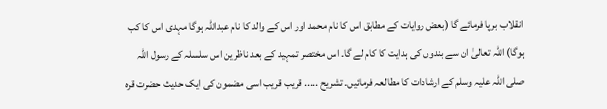انقلاب برپا فرمائے گا (بعض روایات کے مطابق اس کا نام محمد اور اس کے والد کا نام عبداللہ ہوگا مہدی اس کا کب ہوگا) اللہ تعالیٰ ان سے بندوں کی ہدایت کا کام لے گا۔ اس مختصر تمہید کے بعد ناظرین اس سلسلہ کے رسول اللہ صلی اللہ علیہ وسلم کے ارشادات کا مطالعہ فرمائیں۔ تشریح ..... قریب قریب اسی مضمون کی ایک حدیث حضرت قرہ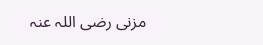مزنی رضی اللہ عنہ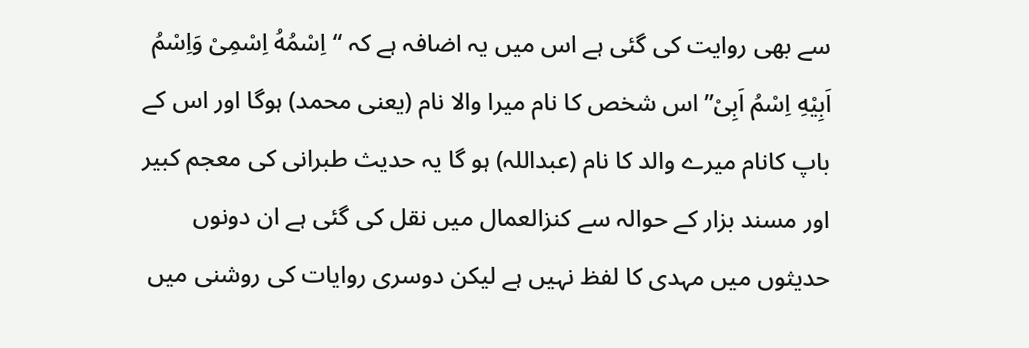سے بھی روایت کی گئی ہے اس میں یہ اضافہ ہے کہ “اِسْمُهُ اِسْمِىْ وَاِسْمُ اَبِيْهِ اِسْمُ اَبِىْ” اس شخص کا نام میرا والا نام (یعنی محمد) ہوگا اور اس کے باپ کانام میرے والد کا نام (عبداللہ) ہو گا یہ حدیث طبرانی کی معجم کبیر اور مسند بزار کے حوالہ سے کنزالعمال میں نقل کی گئی ہے ان دونوں حدیثوں میں مہدی کا لفظ نہیں ہے لیکن دوسری روایات کی روشنی میں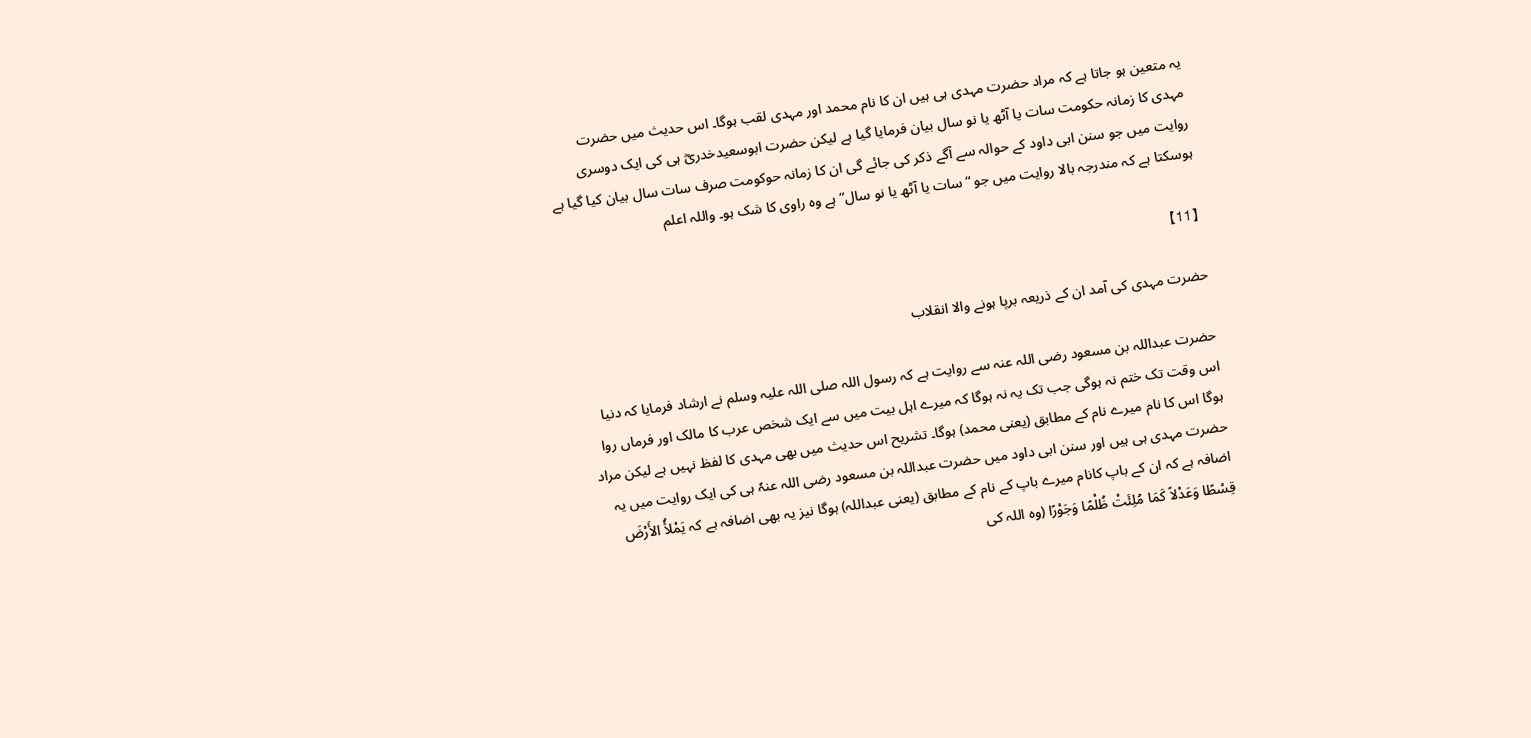یہ متعین ہو جاتا ہے کہ مراد حضرت مہدی ہی ہیں ان کا نام محمد اور مہدی لقب ہوگا۔ اس حدیث میں حضرت مہدی کا زمانہ حکومت سات یا آٹھ یا نو سال بیان فرمایا گیا ہے لیکن حضرت ابوسعیدخدریؓ ہی کی ایک دوسری روایت میں جو سنن ابی داود کے حوالہ سے آگے ذکر کی جائے گی ان کا زمانہ حوکومت صرف سات سال بیان کیا گیا ہے ہوسکتا ہے کہ مندرجہ بالا روایت میں جو “سات یا آٹھ یا نو سال” ہے وہ راوی کا شک ہو۔ واللہ اعلم

【11】

حضرت مہدی کی آمد ان کے ذریعہ برپا ہونے والا انقلاب

حضرت عبداللہ بن مسعود رضی اللہ عنہ سے روایت ہے کہ رسول اللہ صلی اللہ علیہ وسلم نے ارشاد فرمایا کہ دنیا اس وقت تک ختم نہ ہوگی جب تک یہ نہ ہوگا کہ میرے اہل بیت میں سے ایک شخص عرب کا مالک اور فرماں روا ہوگا اس کا نام میرے نام کے مطابق (یعنی محمد) ہوگا۔ تشریح اس حدیث میں بھی مہدی کا لفظ نہیں ہے لیکن مراد حضرت مہدی ہی ہیں اور سنن ابی داود میں حضرت عبداللہ بن مسعود رضی اللہ عنہٗ ہی کی ایک روایت میں یہ اضافہ ہے کہ ان کے باپ کانام میرے باپ کے نام کے مطابق (یعنی عبداللہ) ہوگا نیز یہ بھی اضافہ ہے کہ يَمْلأُ الأَرْضَ قِسْطًا وَعَدْلاً كَمَا مُلِئَتْ ظُلْمًا وَجَوْرًا (وہ اللہ کی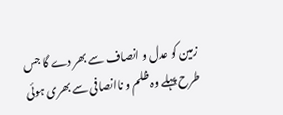زمین کو عدل و انصاف سے بھر دے گا جس طرح پہلے وہ ظلم و ناانصافی سے بھری ہوئی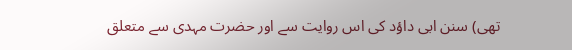تھی) سنن ابی داؤد کی اس روایت سے اور حضرت مہدی سے متعلق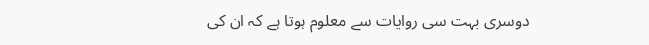دوسری بہت سی روایات سے معلوم ہوتا ہے کہ ان کی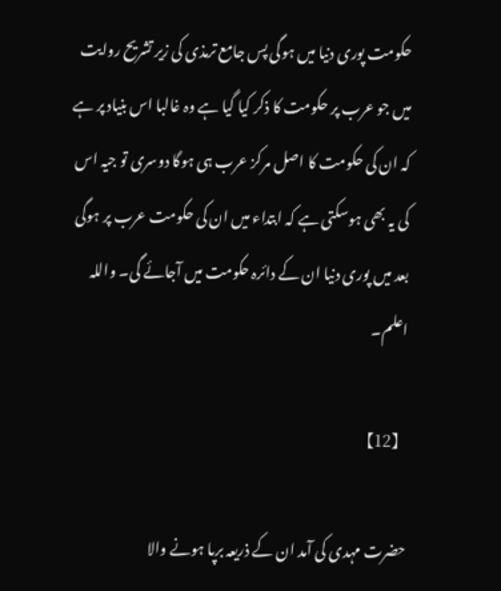حکومت پوری دنیا میں ہوگی پس جامع ترمذی کی زیر تشریح روایت میں جو عرب پر حکومت کا ذکر کیا گیا ہے وہ غالبا اس بنیاد پر ہے کہ ان کی حکومت کا اصل مرکز عرب ہی ہوگا دوسری تو جیہ اس کی یہ بھی ہوسکتی ہے کہ ابتداء میں ان کی حکومت عرب پر ہوگی بعد میں پوری دنیا ان کے دائرہ حکومت میں آجائے گی۔ واللہ اعلم۔

【12】

حضرت مہدی کی آمد ان کے ذریعہ برپا ہونے والا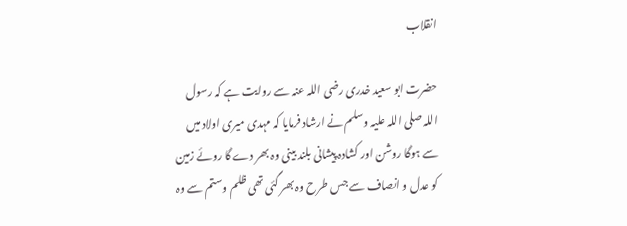انقلاب

حضرت ابو سعید خدری رضی اللہ عنہ سے روایت ہے کہ رسول اللہ صلی اللہ علیہ وسلم نے ارشاد فرمایا کہ مہدی میری اولاد میں سے ہوگا روشن اور کشادہ پیشانی بلند بینی وہ بھر دے گا روئے زمین کو عدل و انصاف سے جس طرح وہ بھر گئی تھی ظلم وستم سے وہ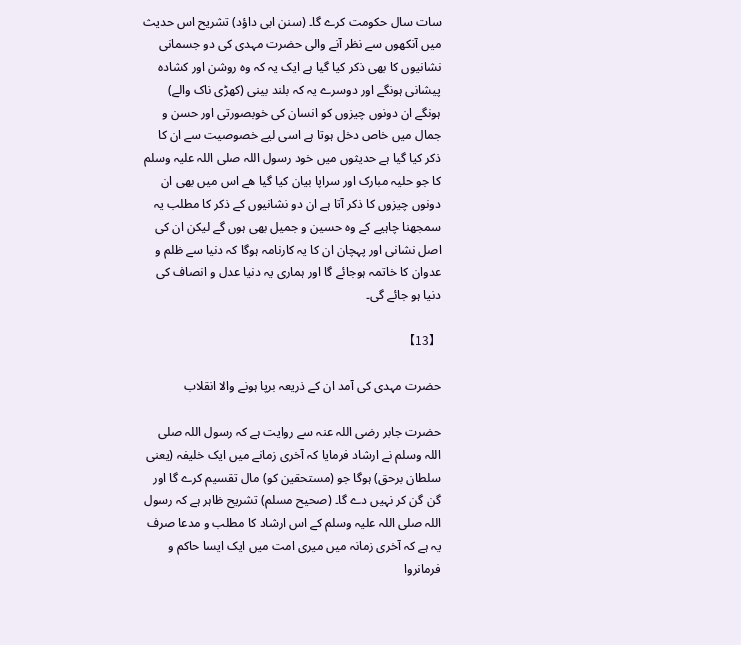سات سال حکومت کرے گا۔ (سنن ابی داؤد) تشریح اس حدیث میں آنکھوں سے نظر آنے والی حضرت مہدی کی دو جسمانی نشانیوں کا بھی ذکر کیا گیا ہے ایک یہ کہ وہ روشن اور کشادہ پیشانی ہونگے اور دوسرے یہ کہ بلند بینی (کھڑی ناک والے) ہونگے ان دونوں چیزوں کو انسان کی خوبصورتی اور حسن و جمال میں خاص دخل ہوتا ہے اسی لیے خصوصیت سے ان کا ذکر کیا گیا ہے حدیثوں میں خود رسول اللہ صلی اللہ علیہ وسلم کا جو حلیہ مبارک اور سراپا بیان کیا گیا ھے اس میں بھی ان دونوں چیزوں کا ذکر آتا ہے ان دو نشانیوں کے ذکر کا مطلب یہ سمجھنا چاہیے کے وہ حسین و جمیل بھی ہوں گے لیکن ان کی اصل نشانی اور پہچان ان کا یہ کارنامہ ہوگا کہ دنیا سے ظلم و عدوان کا خاتمہ ہوجائے گا اور ہماری یہ دنیا عدل و انصاف کی دنیا ہو جائے گی۔

【13】

حضرت مہدی کی آمد ان کے ذریعہ برپا ہونے والا انقلاب

حضرت جابر رضی اللہ عنہ سے روایت ہے کہ رسول اللہ صلی اللہ وسلم نے ارشاد فرمایا کہ آخری زمانے میں ایک خلیفہ (یعنی سلطان برحق) ہوگا جو (مستحقین کو) مال تقسیم کرے گا اور گن گن کر نہیں دے گا۔ (صحیح مسلم) تشریح ظاہر ہے کہ رسول اللہ صلی اللہ علیہ وسلم کے اس ارشاد کا مطلب و مدعا صرف یہ ہے کہ آخری زمانہ میں میری امت میں ایک ایسا حاکم و فرمانروا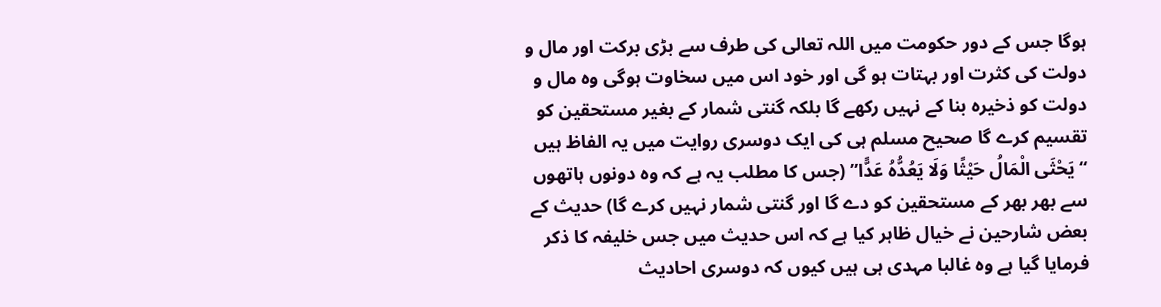ہوگا جس کے دور حکومت میں اللہ تعالی کی طرف سے بڑی برکت اور مال و دولت کی کثرت اور بہتات ہو گی اور خود اس میں سخاوت ہوگی وہ مال و دولت کو ذخیرہ بنا کے نہیں رکھے گا بلکہ گنتی شمار کے بغیر مستحقین کو تقسیم کرے گا صحیح مسلم ہی کی ایک دوسری روایت میں یہ الفاظ ہیں “يَحْثَى الْمَالُ حَيْثًا وَلَا يَعُدُّهُ عَدًّا” (جس کا مطلب یہ ہے کہ وہ دونوں ہاتھوں سے بھر بھر کے مستحقین کو دے گا اور گنتی شمار نہیں کرے گا) حدیث کے بعض شارحین نے خیال ظاہر کیا ہے کہ اس حدیث میں جس خلیفہ کا ذکر فرمایا گیا ہے وہ غالبا مہدی ہی ہیں کیوں کہ دوسری احادیث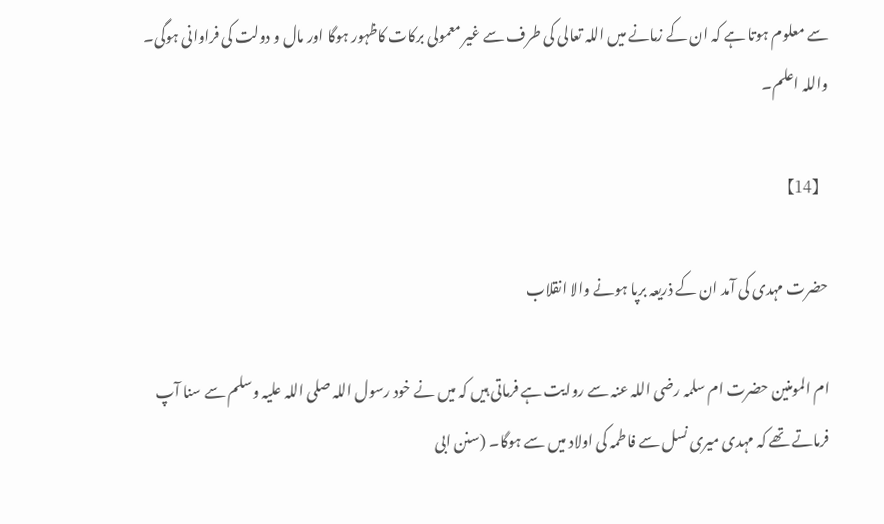سے معلوم ہوتا ہے کہ ان کے زمانے میں اللہ تعالی کی طرف سے غیر معمولی برکات کاظہور ہوگا اور مال و دولت کی فراوانی ہوگی۔ واللہ اعلم۔

【14】

حضرت مہدی کی آمد ان کے ذریعہ برپا ہونے والا انقلاب

ام المومنین حضرت ام سلمہ رضی اللہ عنہ سے روایت ہے فرماتی ہیں کہ میں نے خود رسول اللہ صلی اللہ علیہ وسلم سے سنا آپ فرماتے تھے کہ مہدی میری نسل سے فاطمہ کی اولاد میں سے ہوگا۔ (سنن ابی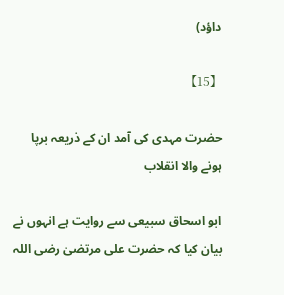داؤد)

【15】

حضرت مہدی کی آمد ان کے ذریعہ برپا ہونے والا انقلاب

ابو اسحاق سبیعی سے روایت ہے انہوں نے بیان کیا کہ حضرت علی مرتضیٰ رضی اللہ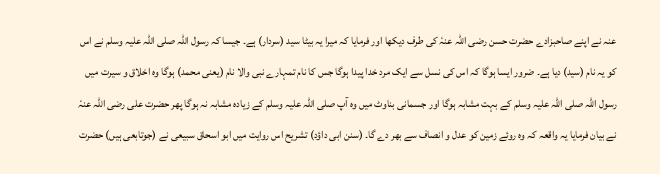عنہ نے اپنے صاحبزادے حضرت حسن رضی اللہ عنہٗ کی طرف دیکھا اور فرمایا کہ میرا یہ بیٹا سید (سردار) ہے۔ جیسا کہ رسول اللہ صلی اللہ علیہ وسلم نے اس کو یہ نام (سید) دیا ہے۔ ضرور ایسا ہوگا کہ اس کی نسل سے ایک مرد خدا پیدا ہوگا جس کا نام تمہارے نبی والا نام (یعنی محمد) ہوگا وہ اخلاق و سیرت میں رسول اللہ صلی اللہ علیہ وسلم کے بہت مشابہ ہوگا اور جسمانی بناوٹ میں وہ آپ صلی اللہ علیہ وسلم کے زیادہ مشابہ نہ ہوگا پھر حضرت علی رضی اللہ عنہٗ نے بیان فرمایا یہ واقعہ کہ وہ روئے زمین کو عدل و انصاف سے بھر دے گا۔ (سنن ابی داؤد) تشریح اس روایت میں ابو اسحاق سبیعی نے (جوتابعی ہیں) حضرت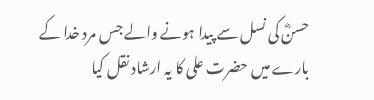حسنؓ کی نسل سے پیدا ہونے والے جس مرد خدا کے بارے میں حضرت علی کا یہ ارشاد نقل کیا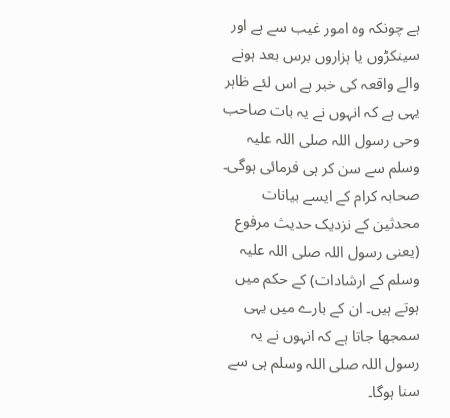ہے چونکہ وہ امور غیب سے ہے اور سینکڑوں یا ہزاروں برس بعد ہونے والے واقعہ کی خبر ہے اس لئے ظاہر یہی ہے کہ انہوں نے یہ بات صاحب وحی رسول اللہ صلی اللہ علیہ وسلم سے سن کر ہی فرمائی ہوگی۔ صحابہ کرام کے ایسے بیانات محدثین کے نزدیک حدیث مرفوع (یعنی رسول اللہ صلی اللہ علیہ وسلم کے ارشادات) کے حکم میں ہوتے ہیں۔ ان کے بارے میں یہی سمجھا جاتا ہے کہ انہوں نے یہ رسول اللہ صلی اللہ وسلم ہی سے سنا ہوگا۔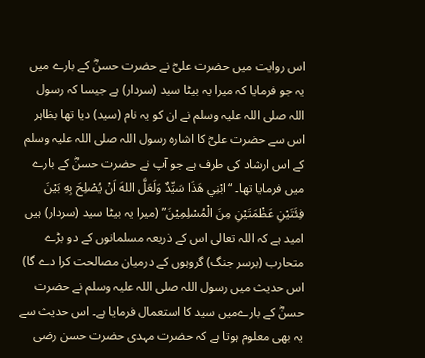اس روایت میں حضرت علیؓ نے حضرت حسنؓ کے بارے میں یہ جو فرمایا کہ میرا یہ بیٹا سید (سردار) ہے جیسا کہ رسول اللہ صلی اللہ علیہ وسلم نے ان کو یہ نام (سید) دیا تھا بظاہر اس سے حضرت علیؓ کا اشارہ رسول اللہ صلی اللہ علیہ وسلم کے اس ارشاد کی طرف ہے جو آپ نے حضرت حسنؓ کے بارے میں فرمایا تھا۔ “ابْنِي هَذَا سَيِّدٌ وَلَعَلَّ اللهَ اَنْ يُصْلِحَ بِهِ بَيْنَ فِئَتَيْنِ عَظْمَتَيْنِ مِنَ الْمُسْلِمِيْنَ” (میرا یہ بیٹا سید (سردار) ہیں امید ہے کہ اللہ تعالی اس کے ذریعہ مسلمانوں کے دو بڑے متحارب (برسر جنگ) گروہوں کے درمیان مصالحت کرا دے گا) اس حدیث میں رسول اللہ صلی اللہ علیہ وسلم نے حضرت حسنؓ کے بارےمیں سید کا استعمال فرمایا ہے۔ اس حدیث سے یہ بھی معلوم ہوتا ہے کہ حضرت مہدی حضرت حسن رضی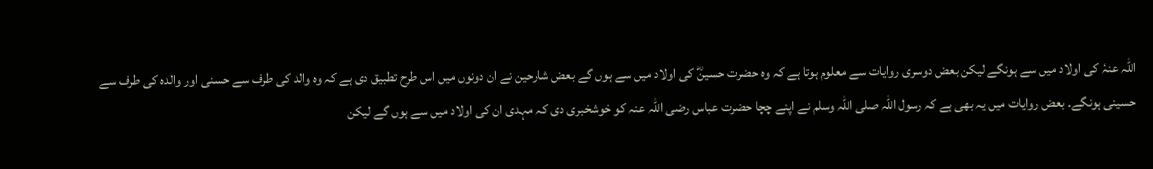اللہ عنہٗ کی اولاد میں سے ہونگے لیکن بعض دوسری روایات سے معلوم ہوتا ہے کہ وہ حضرت حسینؓ کی اولاد میں سے ہوں گے بعض شارحین نے ان دونوں میں اس طرح تطبیق دی ہے کہ وہ والد کی طرف سے حسنی اور والدہ کی طرف سے حسینی ہونگے۔ بعض روایات میں یہ بھی ہے کہ رسول اللہ صلی اللہ وسلم نے اپنے چچا حضرت عباس رضی اللہ عنہ کو خوشخبری دی کہ مہدی ان کی اولاد میں سے ہوں گے لیکن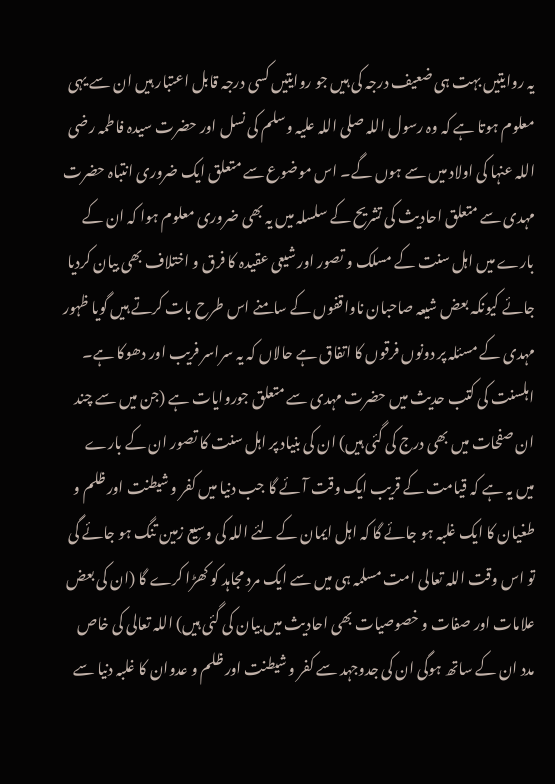یہ روایتیں بہت ہی ضعیف درجہ کی ہیں جو روایتیں کسی درجہ قابل اعتبار ہیں ان سے یہی معلوم ہوتا ہے کہ وہ رسول اللہ صلی اللہ علیہ وسلم کی نسل اور حضرت سیدہ فاطمہ رضی اللہ عنہا کی اولاد میں سے ہوں گے۔ اس موضوع سے متعلق ایک ضروری انتباہ حضرت مہدی سے متعلق احادیث کی تشریح کے سلسلہ میں یہ بھی ضروری معلوم ہوا کہ ان کے بارے میں اہل سنت کے مسلک و تصور اور شیعی عقیدہ کا فرق و اختلاف بھی بیان کردیا جائے کیونکہ بعض شیعہ صاحبان ناواقفوں کے سامنے اس طرح بات کرتے ہیں گویا ظہور مہدی کے مسئلہ پر دونوں فرقوں کا اتفاق ہے حالاں کہ یہ سراسر فریب اور دھوکا ہے۔ اہلسنت کی کتب حدیث میں حضرت مہدی سے متعلق جوروایات ہے (جن میں سے چند ان صفحات میں بھی درج کی گئی ہیں) ان کی بنیاد پر اہل سنت کا تصور ان کے بارے میں یہ ہے کہ قیامت کے قریب ایک وقت آئے گا جب دنیا میں کفر و شیطنت اور ظلم و طغیان کا ایک غلبہ ہو جائے گا کہ اہل ایمان کے لئے اللہ کی وسیع زمین تنگ ہو جائے گی تو اس وقت اللہ تعالی امت مسلمہ ہی میں سے ایک مرد مجاہد کو کھڑا کرے گا (ان کی بعض علامات اور صفات و خصوصیات بھی احادیث میں بیان کی گئی ہیں) اللہ تعالی کی خاص مدد ان کے ساتھ ہوگی ان کی جدوجہد سے کفر و شیطنت اور ظلم و عدوان کا غلبہ دنیا سے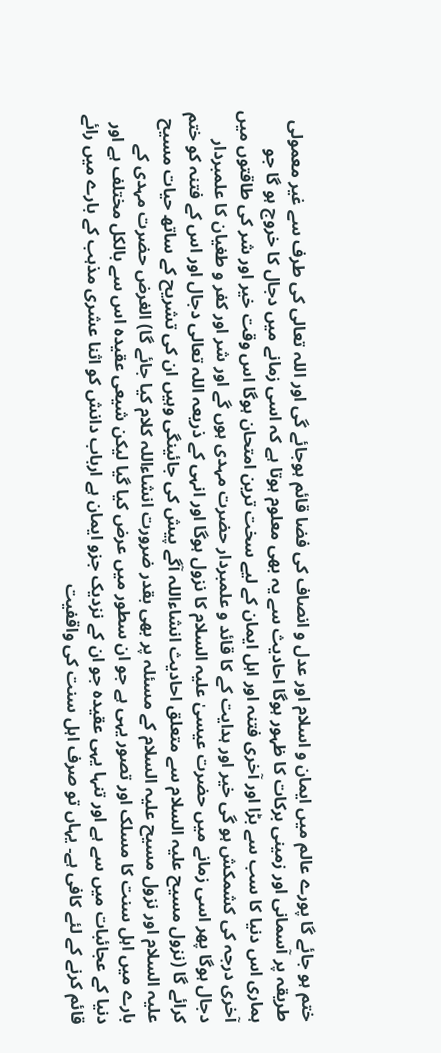ختم ہو جائے گا پورے عالم میں ایمان و اسلام اور عدل و انصاف کی فضا قائم ہوجائے گی اور اللہ تعالی کی طرف سے غیر معمولی طریقہ پر آسمانی اور زمینی برکات کا ظہور ہوگا احادیث سے یہ بھی معلوم ہوتا ہے کہ اسی زمانے میں دجال کا خروج ہو گا جو ہماری اس دنیا کا سب سے بڑا اور آخری فتنہ اور اہل ایمان کے لیے سخت ترین امتحان ہوگا اس وقت خیر اور شر کی طاقتوں میں آخری درجہ کی کشمکش ہو گی خیر اور ہدایت کے کا قائد و علمبردار حضرت مہدی ہوں گے اور شر اور کفر و طغیان کا علمبردار دجال ہوگا پھر اسی زمانے میں حضرت عیسیٰ علیہ السلام کا نزول ہوگا اور انہی کے ذریعہ اللہ تعالی دجال اور اس کے فتنہ کو ختم کرائے گا (نزول مسیح علیہ السلام سے متعلق احادیث انشاءاللہ آگے پیش کی جائینگی وہیں ان کی تشریح کے ساتھ حیات مسیح علیہ السلام اور نزول مسیح علیہ السلام کے مسئلہ پر بھی بقدر ضرورت انشاءاللہ کلام کیا جائے گا) الغرض حضرت مہدی کے بارے میں اہل سنت کا مسلک اور تصور یہی ہے جو ان سطور میں عرض کیا گیا لیکن شیعی عقیدہ اس سے بالکل مختلف ہے اور دنیا کے عجائبات میں سے ہے اور تنہا یہی عقیدہ جو ان کے نزدیک جزو ایمان ہے ارباب دانش کو اثنا عشری مذہب کے بارے میں رائے قائم کرنے کے لئے کافی ہے۔ یہاں تو صرف اہل سنت کی واقفیت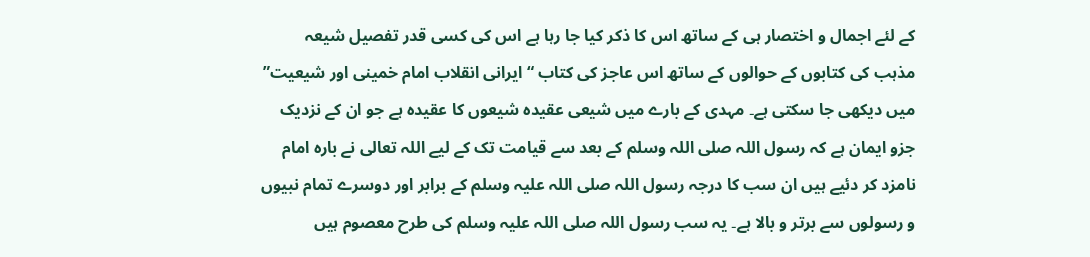کے لئے اجمال و اختصار ہی کے ساتھ اس کا ذکر کیا جا رہا ہے اس کی کسی قدر تفصیل شیعہ مذہب کی کتابوں کے حوالوں کے ساتھ اس عاجز کی کتاب “ایرانی انقلاب امام خمینی اور شیعیت” میں دیکھی جا سکتی ہے۔ مہدی کے بارے میں شیعی عقیدہ شیعوں کا عقیدہ ہے جو ان کے نزدیک جزو ایمان ہے کہ رسول اللہ صلی اللہ وسلم کے بعد سے قیامت تک کے لیے اللہ تعالی نے بارہ امام نامزد کر دئیے ہیں ان سب کا درجہ رسول اللہ صلی اللہ علیہ وسلم کے برابر اور دوسرے تمام نبیوں و رسولوں سے برتر و بالا ہے۔ یہ سب رسول اللہ صلی اللہ علیہ وسلم کی طرح معصوم ہیں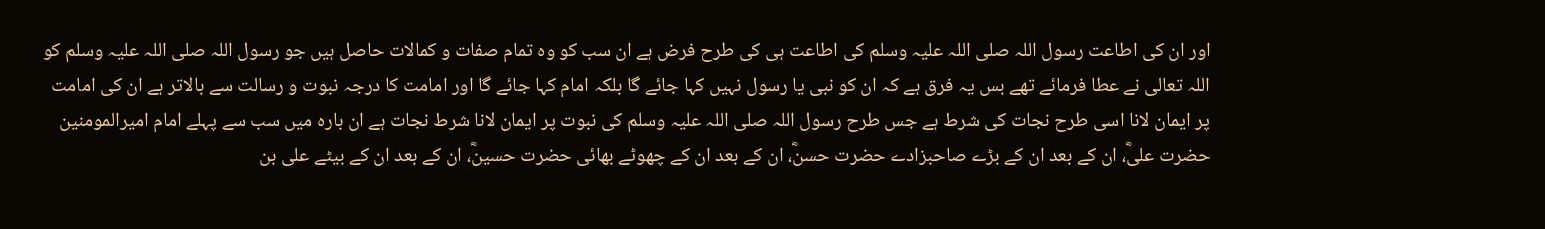اور ان کی اطاعت رسول اللہ صلی اللہ علیہ وسلم کی اطاعت ہی کی طرح فرض ہے ان سب کو وہ تمام صفات و کمالات حاصل ہیں جو رسول اللہ صلی اللہ علیہ وسلم کو اللہ تعالی نے عطا فرمائے تھے بس یہ فرق ہے کہ ان کو نبی یا رسول نہیں کہا جائے گا بلکہ امام کہا جائے گا اور امامت کا درجہ نبوت و رسالت سے بالاتر ہے ان کی امامت پر ایمان لانا اسی طرح نجات کی شرط ہے جس طرح رسول اللہ صلی اللہ علیہ وسلم کی نبوت پر ایمان لانا شرط نجات ہے ان بارہ میں سب سے پہلے امام امیرالمومنین حضرت علیؓ، ان کے بعد ان کے بڑے صاحبزادے حضرت حسنؓ، ان کے بعد ان کے چھوٹے بھائی حضرت حسینؓ، ان کے بعد ان کے بیٹے علی بن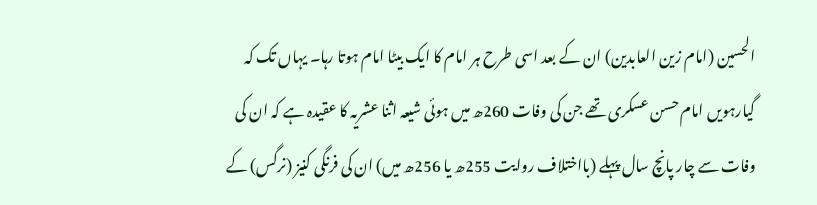الحسین (امام زین العابدین) ان کے بعد اسی طرح ہر امام کا ایک بیٹا امام ہوتا رہا۔ یہاں تک کہ گیارہویں امام حسن عسکری تھے جن کی وفات 260ھ میں ہوئی شیعہ اثنا عشریہ کا عقیدہ ہے کہ ان کی وفات سے چار پانچ سال پہلے (بااختلاف روایت 255ھ یا 256ھ میں) ان کی فرنگی کنیز (نرگس) کے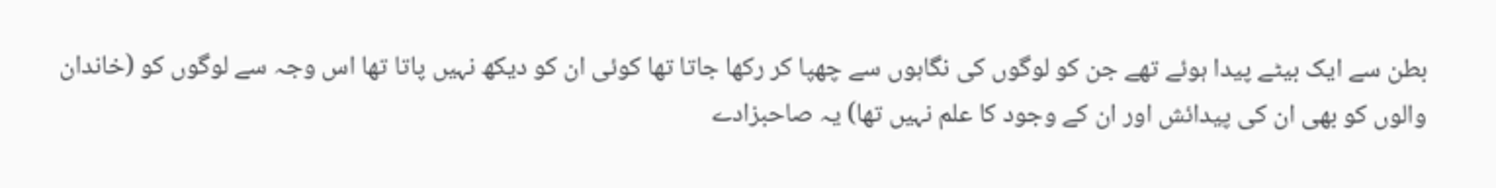بطن سے ایک بیٹے پیدا ہوئے تھے جن کو لوگوں کی نگاہوں سے چھپا کر رکھا جاتا تھا کوئی ان کو دیکھ نہیں پاتا تھا اس وجہ سے لوگوں کو (خاندان والوں کو بھی ان کی پیدائش اور ان کے وجود کا علم نہیں تھا) یہ صاحبزادے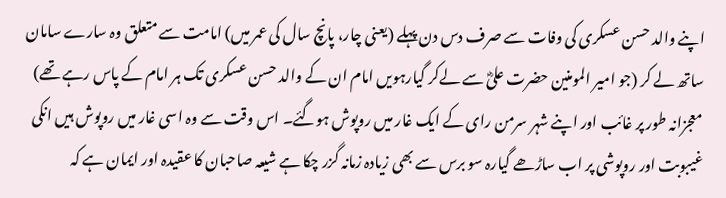اپنے والد حسن عسکری کی وفات سے صرف دس دن پہلے (یعنی چار، پانچ سال کی عمر میں) امامت سے متعلق وہ سارے سامان ساتھ لے کر (جو امیر المومنین حضرت علیؓ سے لےکر گیارہویں امام ان کے والد حسن عسکری تک ہر امام کے پاس رہے تھے) معجزانہ طور پر غائب اور اپنے شہر سرمن رای کے ایک غار میں روپوش ہوگئے۔ اس وقت سے وہ اسی غار میں روپوش ہیں انکی غیبوبت اور روپوشی پر اب ساڑھے گیارہ سو برس سے بھی زیادہ زمانہ گزر چکا ہے شیعہ صاحبان کا عقیدہ اور ایمان ہے کہ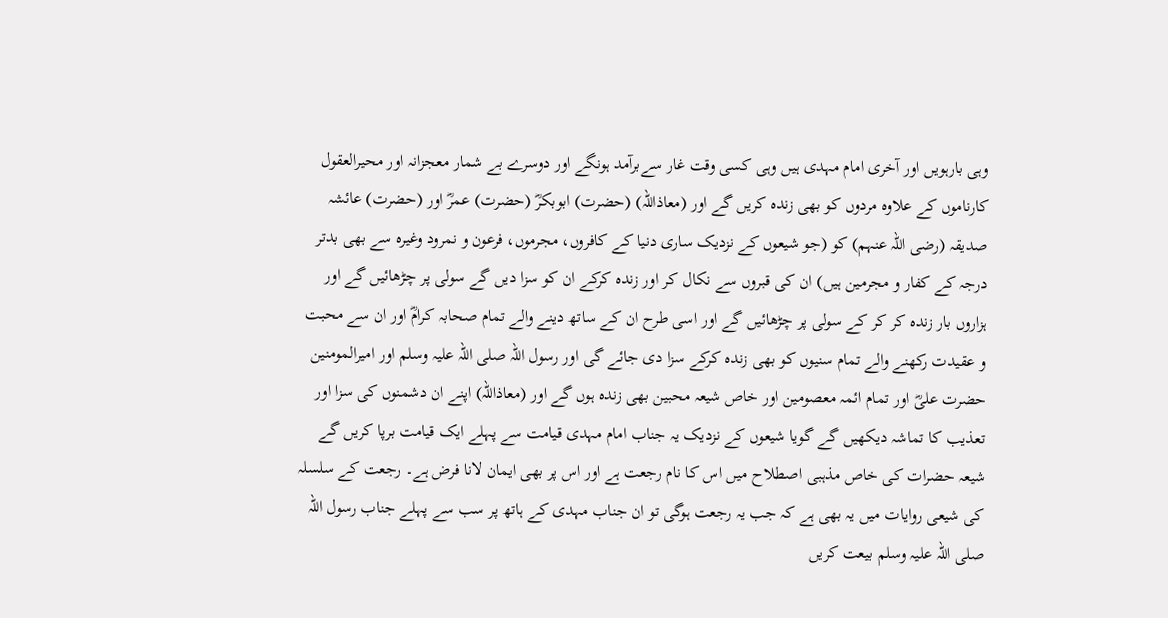وہی بارہویں اور آخری امام مہدی ہیں وہی کسی وقت غار سےبرآمد ہونگے اور دوسرے بے شمار معجزانہ اور محیرالعقول کارناموں کے علاوہ مردوں کو بھی زندہ کریں گے اور (معاذاللہ) (حضرت) ابوبکرؓ (حضرت) عمرؓ اور (حضرت) عائشہ صدیقہ (رضی اللہ عنہم) کو (جو شیعوں کے نزدیک ساری دنیا کے کافروں، مجرموں، فرعون و نمرود وغیرہ سے بھی بدتر درجہ کے کفار و مجرمین ہیں) ان کی قبروں سے نکال کر اور زندہ کرکے ان کو سزا دیں گے سولی پر چڑھائیں گے اور ہزاروں بار زندہ کر کر کے سولی پر چڑھائیں گے اور اسی طرح ان کے ساتھ دینے والے تمام صحابہ کرامؓ اور ان سے محبت و عقیدت رکھنے والے تمام سنیوں کو بھی زندہ کرکے سزا دی جائے گی اور رسول اللہ صلی اللہ علیہ وسلم اور امیرالمومنین حضرت علیؓ اور تمام ائمہ معصومین اور خاص شیعہ محبین بھی زندہ ہوں گے اور (معاذاللہ) اپنے ان دشمنوں کی سزا اور تعذیب کا تماشہ دیکھیں گے گویا شیعوں کے نزدیک یہ جناب امام مہدی قیامت سے پہلے ایک قیامت برپا کریں گے شیعہ حضرات کی خاص مذہبی اصطلاح میں اس کا نام رجعت ہے اور اس پر بھی ایمان لانا فرض ہے۔ رجعت کے سلسلہ کی شیعی روایات میں یہ بھی ہے کہ جب یہ رجعت ہوگی تو ان جناب مہدی کے ہاتھ پر سب سے پہلے جناب رسول اللہ صلی اللہ علیہ وسلم بیعت کریں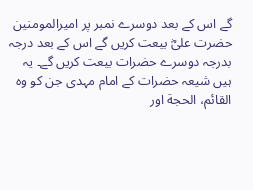گے اس کے بعد دوسرے نمبر پر امیرالمومنین حضرت علیؓ بیعت کریں گے اس کے بعد درجہ بدرجہ دوسرے حضرات بیعت کریں گے۔ یہ ہیں شیعہ حضرات کے امام مہدی جن کو وہ القائم، الحجة اور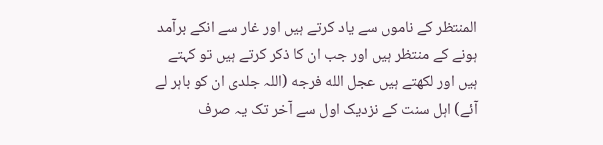المنتظر کے ناموں سے یاد کرتے ہیں اور غار سے انکے برآمد ہونے کے منتظر ہیں اور جب ان کا ذکر کرتے ہیں تو کہتے ہیں اور لکھتے ہیں عجل الله فرجه (اللہ جلدی ان کو باہر لے آئے) اہل سنت کے نزدیک اول سے آخر تک یہ صرف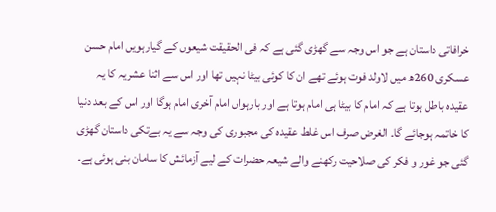خرافاتی داستان ہے جو اس وجہ سے گھڑی گئی ہے کہ فی الحقیقت شیعوں کے گیارہویں امام حسن عسکری 260ھ میں لاولد فوت ہوئے تھے ان کا کوئی بیٹا نہیں تھا اور اس سے اثنا عشریہ کا یہ عقیدہ باطل ہوتا ہے کہ امام کا بیٹا ہی امام ہوتا ہے اور بارہواں امام آخری امام ہوگا اور اس کے بعد دنیا کا خاتمہ ہوجائے گا۔ الغرض صرف اس غلط عقیدہ کی مجبوری کی وجہ سے یہ بےتکی داستان گھڑی گئی جو غور و فکر کی صلاحیت رکھنے والے شیعہ حضرات کے لیے آزمائش کا سامان بنی ہوئی ہے۔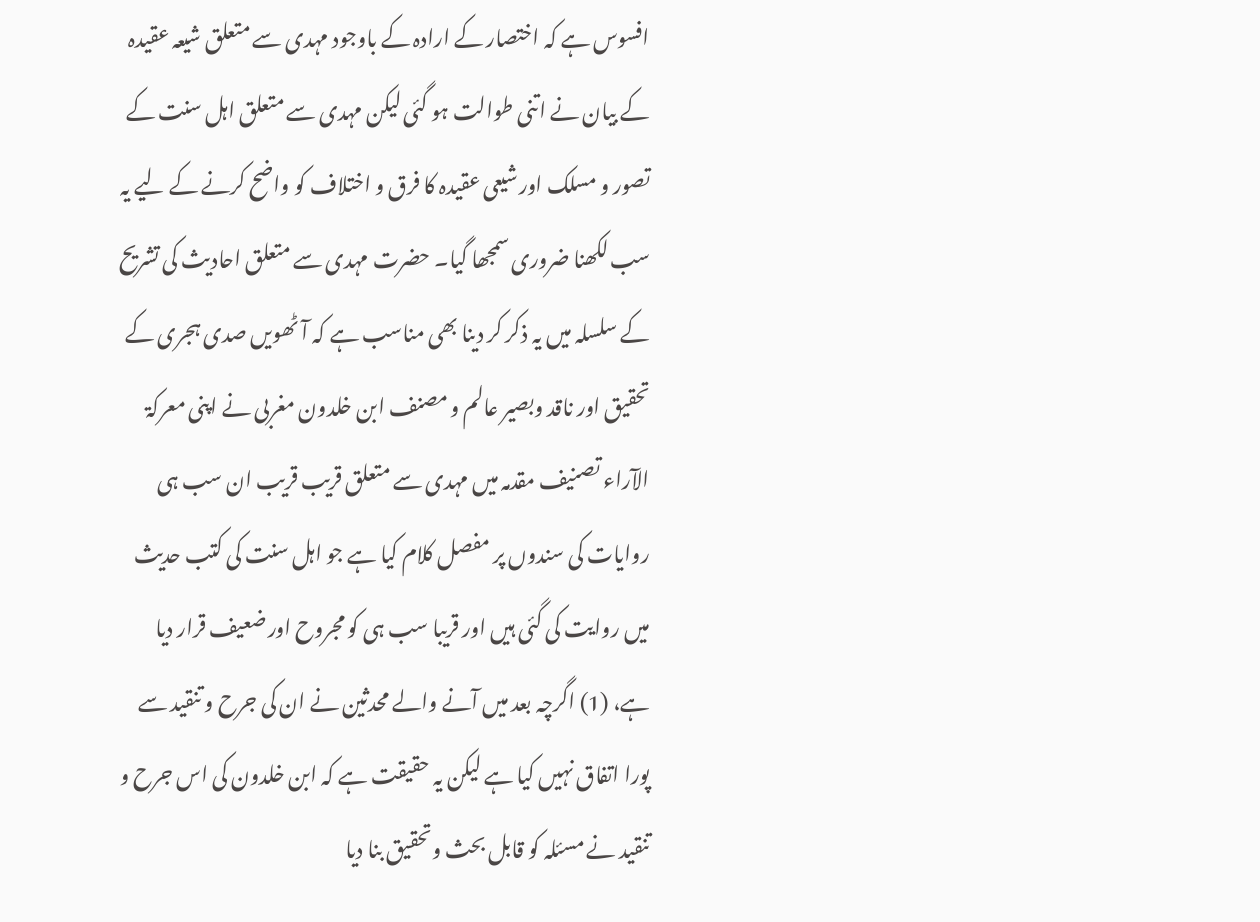افسوس ہے کہ اختصار کے ارادہ کے باوجود مہدی سے متعلق شیعہ عقیدہ کے بیان نے اتنی طوالت ہو گئی لیکن مہدی سے متعلق اہل سنت کے تصور و مسلک اور شیعی عقیدہ کا فرق و اختلاف کو واضح کرنے کے لیے یہ سب لکھنا ضروری سمجھا گیا۔ حضرت مہدی سے متعلق احادیث کی تشریح کے سلسلہ میں یہ ذکر کر دینا بھی مناسب ہے کہ آٹھویں صدی ہجری کے تحقیق اور ناقد وبصیر عالم و مصنف ابن خلدون مغربی نے اپنی معرکۃ الآراء تصنیف مقدمہ میں مہدی سے متعلق قریب قریب ان سب ہی روایات کی سندوں پر مفصل کلام کیا ہے جو اہل سنت کی کتب حدیث میں روایت کی گئی ہیں اور قریبا سب ہی کو مجروح اور ضعیف قرار دیا ہے، (1) اگرچہ بعد میں آنے والے محدثین نے ان کی جرح و تنقید سے پورا اتفاق نہیں کیا ہے لیکن یہ حقیقت ہے کہ ابن خلدون کی اس جرح و تنقید نے مسئلہ کو قابل بحث وتحقیق بنا دیا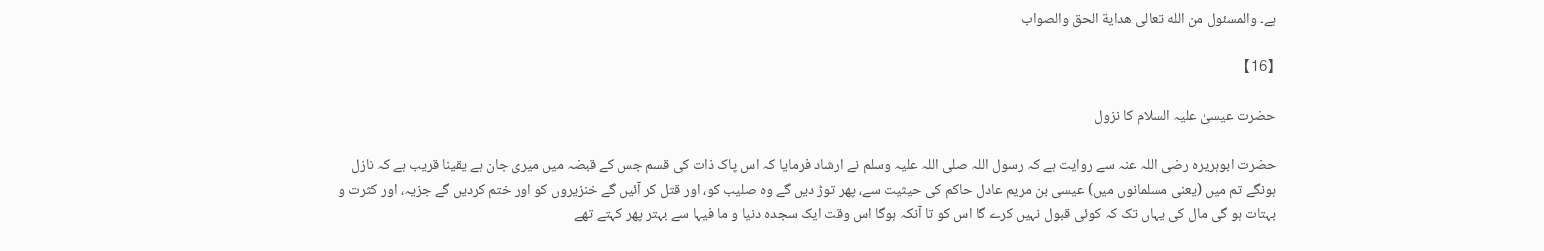ہے۔ والمسئول من الله تعالى هداية الحق والصواب

【16】

حضرت عیسیٰ علیہ السلام کا نزول

حضرت ابوہریرہ رضی اللہ عنہ سے روایت ہے کہ رسول اللہ صلی اللہ علیہ وسلم نے ارشاد فرمایا کہ اس پاک ذات کی قسم جس کے قبضہ میں میری جان ہے یقینا قریب ہے کہ نازل ہونگے تم میں (یعنی مسلمانوں میں) عیسی بن مریم عادل حاکم کی حیثیت سے، پھر توڑ دیں گے وہ صلیب کو، اور قتل کر آئیں گے خنزیروں کو اور ختم کردیں گے جزیہ، اور کثرت و بہتات ہو گی مال کی یہاں تک کہ کوئی قبول نہیں کرے گا اس کو تا آنکہ ہوگا اس وقت ایک سجدہ دنیا و ما فیہا سے بہتر پھر کہتے تھے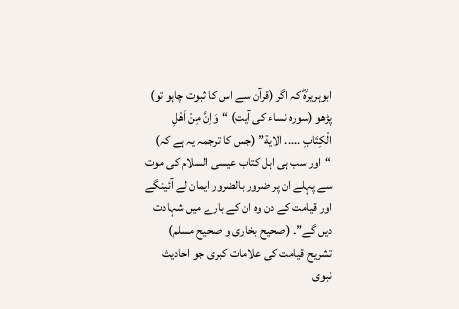ابوہریرہؓ کہ اگر (قرآن سے اس کا ثبوت چاہو تو) پڑھو (سورہ نساء کی آیت) “وَاِنَّ مِنْ اَهْلِ الْكِتَابِ ..... الاية” (جس کا ترجمہ یہ ہے کہ) “اور سب ہی اہل کتاب عیسی السلام کی موت سے پہلے ان پر ضرور بالضرور ایمان لے آئینگے اور قیامت کے دن وہ ان کے بارے میں شہادت دیں گے”۔ (صحیح بخاری و صحیح مسلم) تشریح قیامت کی علامات کبری جو احادیث نبوی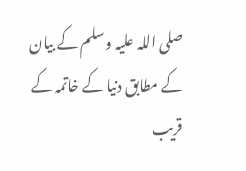صلی اللہ علیہ وسلم کے بیان کے مطابق دنیا کے خاتمہ کے قریب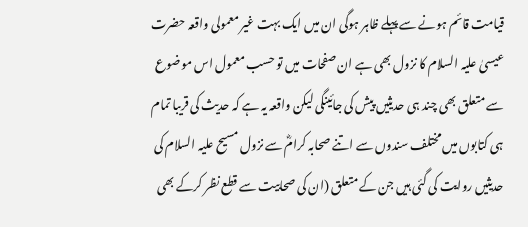قیامت قائم ہونے سے پہلے ظاہر ہوگی ان میں ایک بہت غیر معمولی واقعہ حضرت عیسیٰ علیہ السلام کا نزول بھی ہے ان صفحات میں تو حسب معمول اس موضوع سے متعلق بھی چند ہی حدیثیں پیش کی جائینگی لیکن واقعہ یہ ہے کہ حدیث کی قریبا تمام ہی کتابوں میں مختلف سندوں سے اتنے صحابہ کرامؓ سے نزول مسیح علیہ السلام کی حدیثیں روایت کی گئی ہیں جن کے متعلق (ان کی صحابیت سے قطع نظر کرکے بھی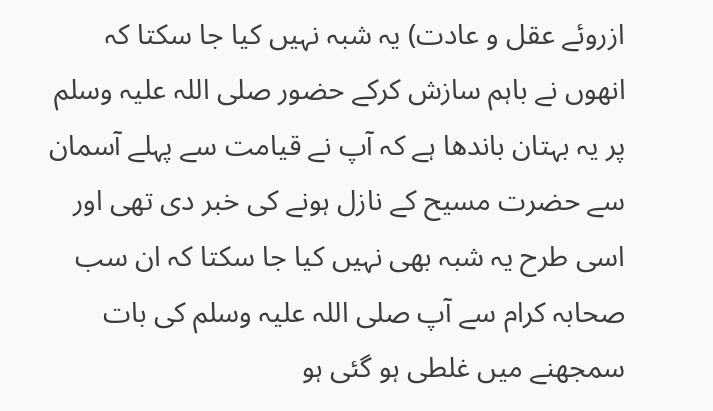ازروئے عقل و عادت) یہ شبہ نہیں کیا جا سکتا کہ انھوں نے باہم سازش کرکے حضور صلی اللہ علیہ وسلم پر یہ بہتان باندھا ہے کہ آپ نے قیامت سے پہلے آسمان سے حضرت مسیح کے نازل ہونے کی خبر دی تھی اور اسی طرح یہ شبہ بھی نہیں کیا جا سکتا کہ ان سب صحابہ کرام سے آپ صلی اللہ علیہ وسلم کی بات سمجھنے میں غلطی ہو گئی ہو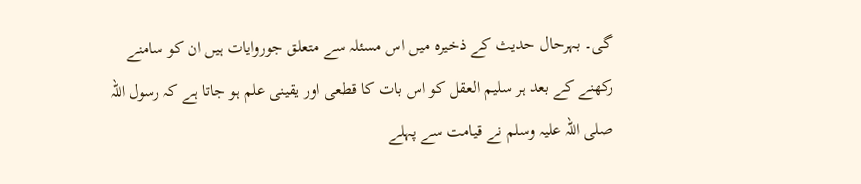گی۔ بہرحال حدیث کے ذخیرہ میں اس مسئلہ سے متعلق جوروایات ہیں ان کو سامنے رکھنے کے بعد ہر سلیم العقل کو اس بات کا قطعی اور یقینی علم ہو جاتا ہے کہ رسول اللہ صلی اللہ علیہ وسلم نے قیامت سے پہلے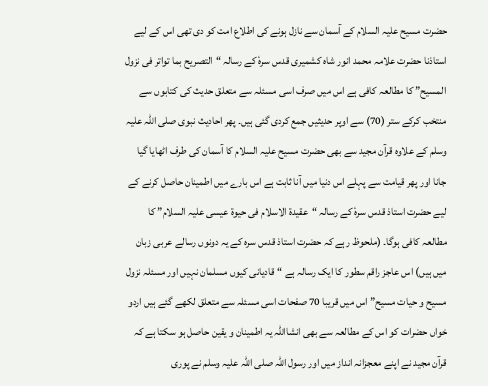حضرت مسیح علیہ السلام کے آسمان سے نازل ہونے کی اطلاع امت کو دی تھی اس کے لیے استاذنا حضرت علامہ محمد انور شاہ کشمیری قدس سرہٗ کے رسالہ “التصریح بما تواتر فی نزول المسیح” کا مطالعہ کافی ہے اس میں صرف اسی مسئلہ سے متعلق حدیث کی کتابوں سے منتخب کرکے ستر (70) سے اوپر حدیثیں جمع کردی گئی ہیں۔ پھر احادیث نبوی صلی اللہ علیہ وسلم کے علاوہ قرآن مجید سے بھی حضرت مسیح علیہ السلام کا آسمان کی طرف اٹھایا گیا جانا اور پھر قیامت سے پہلے اس دنیا میں آنا ثابت ہے اس بارے میں اطمینان حاصل کرنے کے لیے حضرت استاذ قدس سرہٗ کے رسالہ “عقیدۃ الاسلام فی حیوة عیسی علیہ السلام” کا مطالعہ کافی ہوگا۔ (ملحوظ رہے کہ حضرت استاذ قدس سرہ کے یہ دونوں رسالے عربی زبان میں ہیں) اس عاجز راقم سطور کا ایک رسالہ ہے “قادیانی کیوں مسلمان نہیں اور مسئلہ نزول مسیح و حیات مسیح” اس میں قریبا 70 صفحات اسی مسئلہ سے متعلق لکھے گئے ہیں اردو خواں حضرات کو اس کے مطالعہ سے بھی انشااللہ یہ اطمینان و یقین حاصل ہو سکتا ہے کہ قرآن مجید نے اپنے معجزانہ انداز میں اور رسول اللہ صلی اللہ علیہ وسلم نے پوری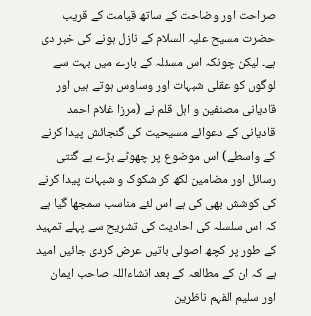صراحت اور وضاحت کے ساتھ قیامت کے قریب حضرت مسیح علیہ السلام کے نازل ہونے کی خبر دی ہے۔ لیکن چونکہ اس مسئلہ کے بارے میں بہت سے لوگوں کو عقلی شبہات اور وساوس ہوتے ہیں اور قادیانی مصنفین و اہل قلم نے (مرزا غلام احمد قادیانی کے دعوائے مسیحیت کی گنجائش پیدا کرنے کے واسطے) اس موضوع پر چھوٹے بڑے بے گنتی رسائل اور مضامین لکھ کر شکوک و شبہات پیدا کرنے کی کوشش بھی کی ہے اس لئے مناسب سمجھا گیا ہے کہ اس سلسلہ کی احادیث کی تشریح سے پہلے تمہید کے طور پر کچھ اصولی باتیں عرض کردی جائیں امید ہے کہ ان کے مطالعہ کے بعد انشاءاللہ صاحب ایمان اور سلیم الفہم ناظرین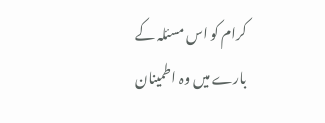کرام کو اس مسئلہ کے بارے میں وہ اطمینان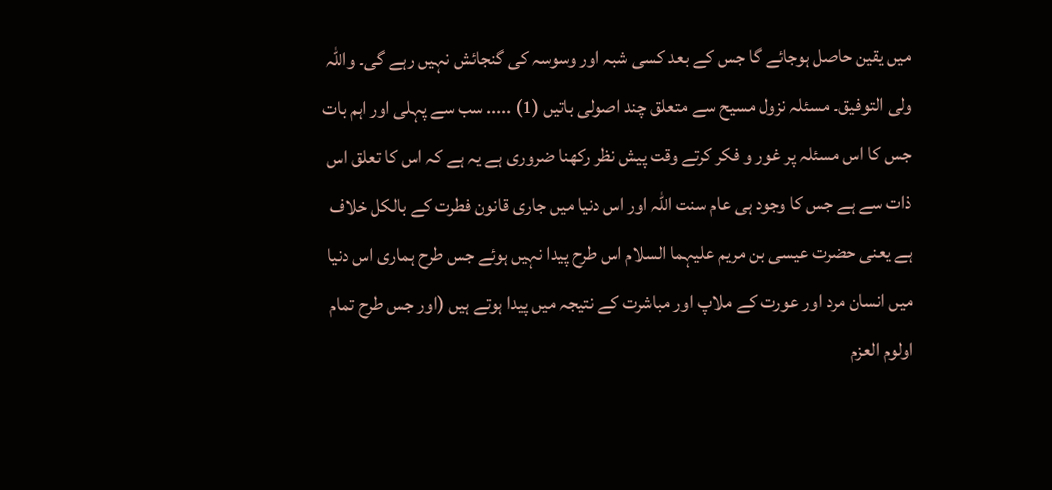میں یقین حاصل ہوجائے گا جس کے بعد کسی شبہ اور وسوسہ کی گنجائش نہیں رہے گی۔ واللہ ولی التوفیق۔ مسئلہ نزول مسیح سے متعلق چند اصولی باتیں (1) ..... سب سے پہلی اور اہم بات جس کا اس مسئلہ پر غور و فکر کرتے وقت پیش نظر رکھنا ضروری ہے یہ ہے کہ اس کا تعلق اس ذات سے ہے جس کا وجود ہی عام سنت اللہ اور اس دنیا میں جاری قانون فطرت کے بالکل خلاف ہے یعنی حضرت عیسی بن مریم علیہما السلام اس طرح پیدا نہیں ہوئے جس طرح ہماری اس دنیا میں انسان مرد اور عورت کے ملاپ اور مباشرت کے نتیجہ میں پیدا ہوتے ہیں (اور جس طرح تمام اولوم العزم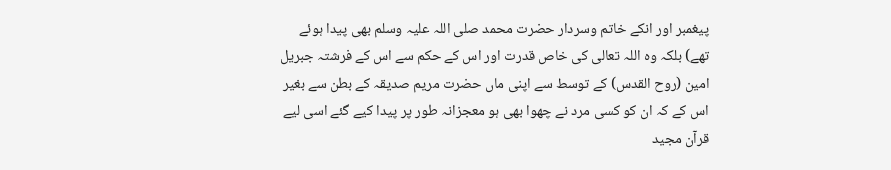پیغمبر اور انکے خاتم وسردار حضرت محمد صلی اللہ علیہ وسلم بھی پیدا ہوئے تھے) بلکہ وہ اللہ تعالی کی خاص قدرت اور اس کے حکم سے اس کے فرشتہ جبریل امین (روح القدس) کے توسط سے اپنی ماں حضرت مریم صدیقہ کے بطن سے بغیر اس کے کہ ان کو کسی مرد نے چھوا بھی ہو معجزانہ طور پر پیدا کیے گئے اسی لیے قرآن مجید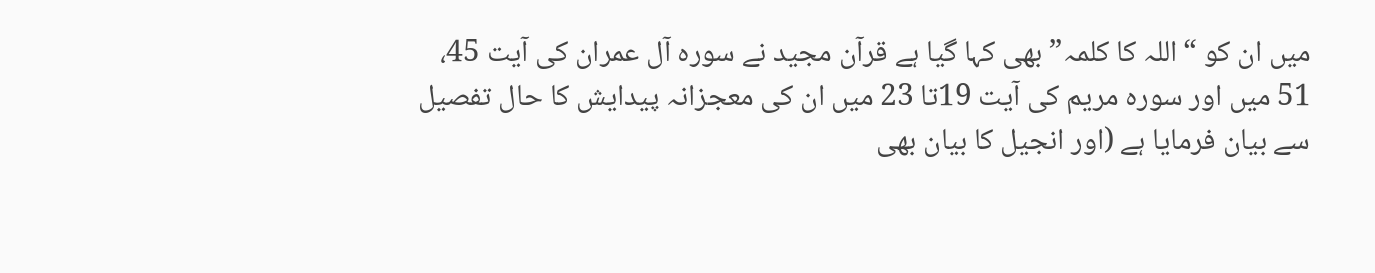میں ان کو “اللہ کا کلمہ” بھی کہا گیا ہے قرآن مجید نے سورہ آل عمران کی آیت 45، 51 میں اور سورہ مریم کی آیت 19تا 23 میں ان کی معجزانہ پیدایش کا حال تفصیل سے بیان فرمایا ہے (اور انجیل کا بیان بھی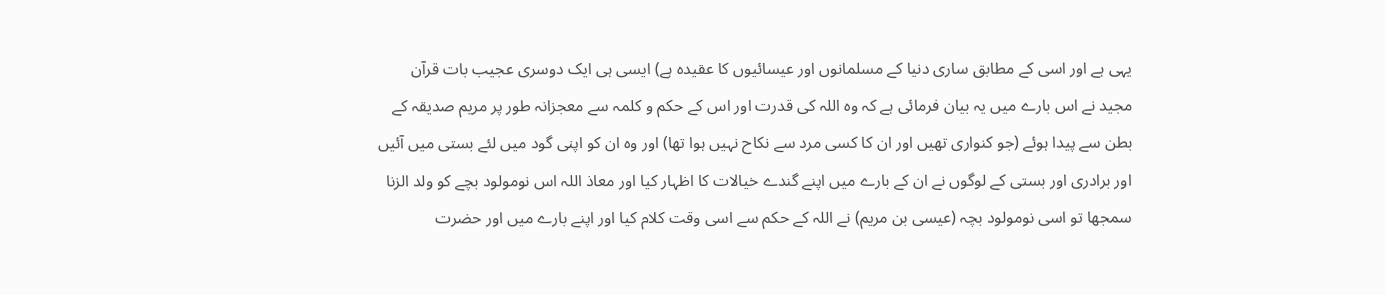یہی ہے اور اسی کے مطابق ساری دنیا کے مسلمانوں اور عیسائیوں کا عقیدہ ہے) ایسی ہی ایک دوسری عجیب بات قرآن مجید نے اس بارے میں یہ بیان فرمائی ہے کہ وہ اللہ کی قدرت اور اس کے حکم و کلمہ سے معجزانہ طور پر مریم صدیقہ کے بطن سے پیدا ہوئے (جو کنواری تھیں اور ان کا کسی مرد سے نکاح نہیں ہوا تھا) اور وہ ان کو اپنی گود میں لئے بستی میں آئیں اور برادری اور بستی کے لوگوں نے ان کے بارے میں اپنے گندے خیالات کا اظہار کیا اور معاذ اللہ اس نومولود بچے کو ولد الزنا سمجھا تو اسی نومولود بچہ (عیسی بن مریم) نے اللہ کے حکم سے اسی وقت کلام کیا اور اپنے بارے میں اور حضرت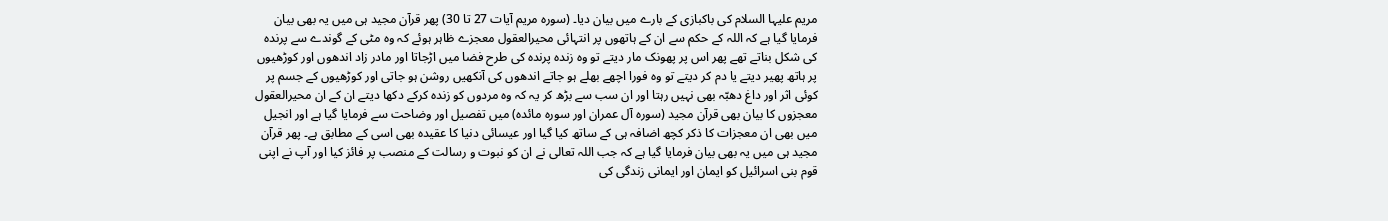مریم علیہا السلام کی باکبازی کے بارے میں بیان دیا۔ (سورہ مریم آیات 27 تا 30) پھر قرآن مجید ہی میں یہ بھی بیان فرمایا گیا ہے کہ اللہ کے حکم سے ان کے ہاتھوں پر انتہائی محیرالعقول معجزے ظاہر ہوئے کہ وہ مٹی کے گوندے سے پرندہ کی شکل بناتے تھے پھر اس پر پھونک مار دیتے تو وہ زندہ پرندہ کی طرح فضا میں اڑجاتا اور مادر زاد اندھوں اور کوڑھیوں پر ہاتھ پھیر دیتے یا دم کر دیتے تو وہ فورا اچھے بھلے ہو جاتے اندھوں کی آنکھیں روشن ہو جاتی اور کوڑھیوں کے جسم پر کوئی اثر اور داغ دھبّہ بھی نہیں رہتا اور ان سب سے بڑھ کر یہ کہ وہ مردوں کو زندہ کرکے دکھا دیتے ان کے ان محیرالعقول معجزوں کا بیان بھی قرآن مجید (سورہ آل عمران اور سورہ مائدہ) میں تفصیل اور وضاحت سے فرمایا گیا ہے اور انجیل میں بھی ان معجزات کا ذکر کچھ اضافہ ہی کے ساتھ کیا گیا اور عیسائی دنیا کا عقیدہ بھی اسی کے مطابق ہے۔ پھر قرآن مجید ہی میں یہ بھی بیان فرمایا گیا ہے کہ جب اللہ تعالی نے ان کو نبوت و رسالت کے منصب پر فائز کیا اور آپ نے اپنی قوم بنی اسرائیل کو ایمان اور ایمانی زندگی کی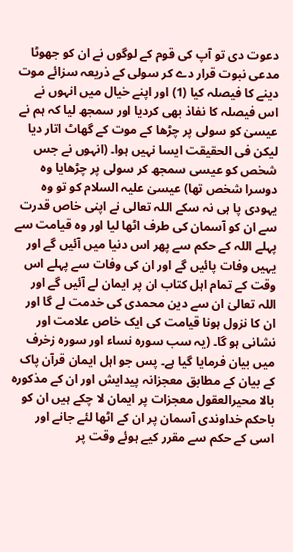دعوت دی تو آپ کی قوم کے لوگوں نے ان کو جھوٹا مدعی نبوت قرار دے کر سولی کے ذریعہ سزائے موت دینے کا فیصلہ کیا (1) اور اپنے خیال میں انہوں نے اس فیصلہ کا نفاذ بھی کردیا اور سمجھ لیا کہ ہم نے عیسیٰ کو سولی پر چڑھا کے موت کے گھاٹ اتار دیا لیکن فی الحقیقت ایسا نہیں ہوا۔ (انہوں نے جس شخص کو عیسی سمجھ کر سولی پر چڑھایا وہ دوسرا شخص تھا) عیسیٰ علیہ السلام کو تو وہ یہودی پا ہی نہ سکے اللہ تعالی نے اپنی خاص قدرت سے ان کو آسمان کی طرف اٹھا لیا اور وہ قیامت سے پہلے اللہ کے حکم سے پھر اس دنیا میں آئیں گے اور یہیں وفات پائیں گے اور ان کی وفات سے پہلے اس وقت کے تمام اہل کتاب ان پر ایمان لے آئیں گے اور اللہ تعالیٰ ان سے دین محمدی کی خدمت لے گا اور ان کا نزول ہونا قیامت کی ایک خاص علامت اور نشانی ہو گا۔ (یہ سب سورہ نساء اور سورہ زخرف میں بیان فرمایا گیا ہے۔ پس جو اہل ایمان قرآن پاک کے بیان کے مطابق معجزانہ پیدایش اور ان کے مذکورہ بالا محیرالعقول معجزات پر ایمان لا چکے ہیں ان کو باحکم خداوندی آسمان پر ان کے اٹھا لئے جانے اور اسی کے حکم سے مقرر کیے ہوئے وقت پر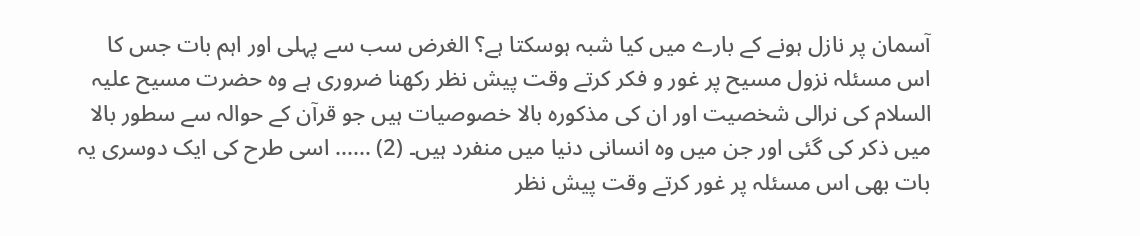آسمان پر نازل ہونے کے بارے میں کیا شبہ ہوسکتا ہے؟ الغرض سب سے پہلی اور اہم بات جس کا اس مسئلہ نزول مسیح پر غور و فکر کرتے وقت پیش نظر رکھنا ضروری ہے وہ حضرت مسیح علیہ السلام کی نرالی شخصیت اور ان کی مذکورہ بالا خصوصیات ہیں جو قرآن کے حوالہ سے سطور بالا میں ذکر کی گئی اور جن میں وہ انسانی دنیا میں منفرد ہیں۔ (2) ...... اسی طرح کی ایک دوسری یہ بات بھی اس مسئلہ پر غور کرتے وقت پیش نظر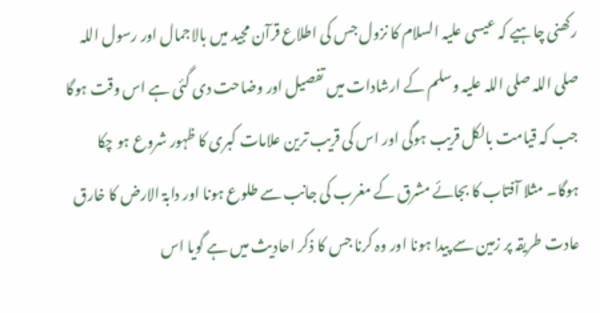رکھنی چاہیے کہ عیسی علیہ السلام کا نزول جس کی اطلاع قرآن مجید میں بالاجمال اور رسول اللہ صلی اللہ صلی اللہ علیہ وسلم کے ارشادات میں تفصیل اور وضاحت دی گئی ہے اس وقت ہوگا جب کہ قیامت بالکل قریب ہوگی اور اس کی قریب ترین علامات کبری کا ظہور شروع ہو چکا ہوگا۔ مثلا آفتاب کا بجائے مشرق کے مغرب کی جانب سے طلوع ہونا اور دابۃ الارض کا خارق عادت طریقہ پر زمین سے پیدا ہونا اور وہ کرنا جس کا ذکر احادیث میں ہے گویا اس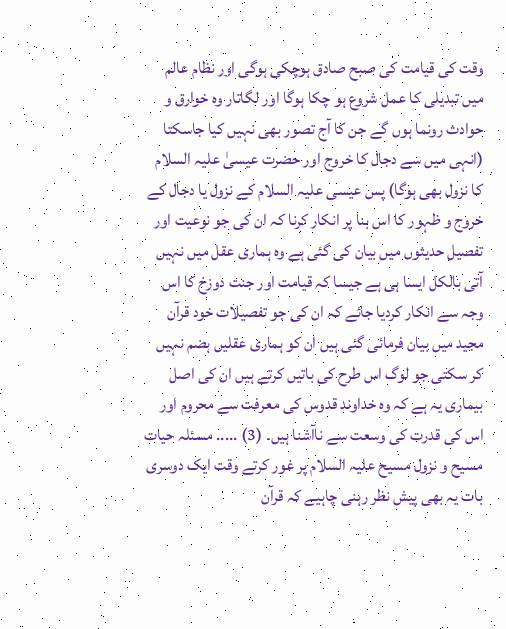وقت کی قیامت کی صبح صادق ہوچکی ہوگی اور نظام عالم میں تبدیلی کا عمل شروع ہو چکا ہوگا اور لگاتار وہ خوارق و حوادث رونما ہوں گے جن کا آج تصور بھی نہیں کیا جاسکتا (انہی میں سے دجال کا خروج اور حضرت عیسیٰ علیہ السلام کا نزول بھی ہوگا) پس عیسی علیہ السلام کے نزول یا دجال کے خروج و ظہور کا اس بنا پر انکار کرنا کہ ان کی جو نوعیت اور تفصیل حدیثوں میں بیان کی گئی ہے وہ ہماری عقل میں نہیں آتی بالکل ایسا ہی ہے جیسا کہ قیامت اور جنت دوزخ کا اس وجہ سے انکار کردیا جائے کہ ان کی جو تفصیلات خود قرآن مجید میں بیان فرمائی گئی ہیں ان کو ہماری عقلیں ہضم نہیں کر سکتی جو لوگ اس طرح کی باتیں کرتے ہیں ان کی اصل بیماری یہ ہے کہ وہ خداوند قدوس کی معرفت سے محروم اور اس کی قدرت کی وسعت سے ناآشنا ہیں۔ (3) ..... مسئلہ حیات مسیح و نزول مسیح علیہ السلام پر غور کرتے وقت ایک دوسری بات یہ بھی پیش نظر رہنی چاہیے کہ قرآن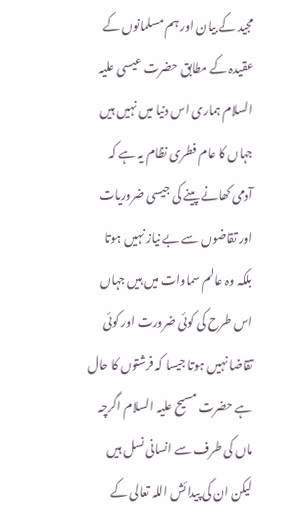مجید کے بیان اور ہم مسلمانوں کے عقیدہ کے مطابق حضرت عیسی علیہ السلام ہماری اس دنیا میں نہیں ہیں جہاں کا عام فطری نظام یہ ہے کہ آدمی کھانے پینے کی جیسی ضروریات اور تقاضوں سے بے نیاز نہیں ہوتا بلکہ وہ عالم سماوات میں ہیں جہاں اس طرح کی کوئی ضرورت اور کوئی تقاضا نہیں ہوتا جیسا کہ فرشتوں کا حال ہے حضرت مسیح علیہ السلام اگرچہ ماں کی طرف سے انسانی نسل ہیں لیکن ان کی پیدائش اللہ تعالی کے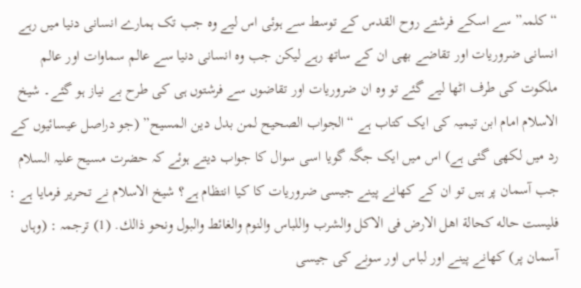“کلمہ” سے اسکے فرشتے روح القدس کے توسط سے ہوئی اس لیے وہ جب تک ہمارے انسانی دنیا میں رہے انسانی ضروریات اور تقاضے بھی ان کے ساتھ رہے لیکن جب وہ انسانی دنیا سے عالم سماوات اور عالم ملکوت کی طرف اٹھا لیے گئے تو وہ ان ضروریات اور تقاضوں سے فرشتوں ہی کی طرح بے نیاز ہو گئے۔ شیخ الاسلام امام ابن تیمیہ کی ایک کتاب ہے “الجواب الصحیح لمن بدل دین المسیح” (جو دراصل عیسائیوں کے رد میں لکھی گئی ہے) اس میں ایک جگہ گویا اسی سوال کا جواب دیتے ہوئے کہ حضرت مسیح علیہ السلام جب آسمان پر ہیں تو ان کے کھانے پینے جیسی ضروریات کا کیا انتظام ہے؟ شیخ الاسلام نے تحریر فرمایا ہے : فليست حاله كحالة اهل الارض فى الاكل والشرب واللباس والنوم والغائط والبول ونحو ذالك. (1) ترجمہ : (وہاں آسمان پر) کھانے پینے اور لباس اور سونے کی جیسی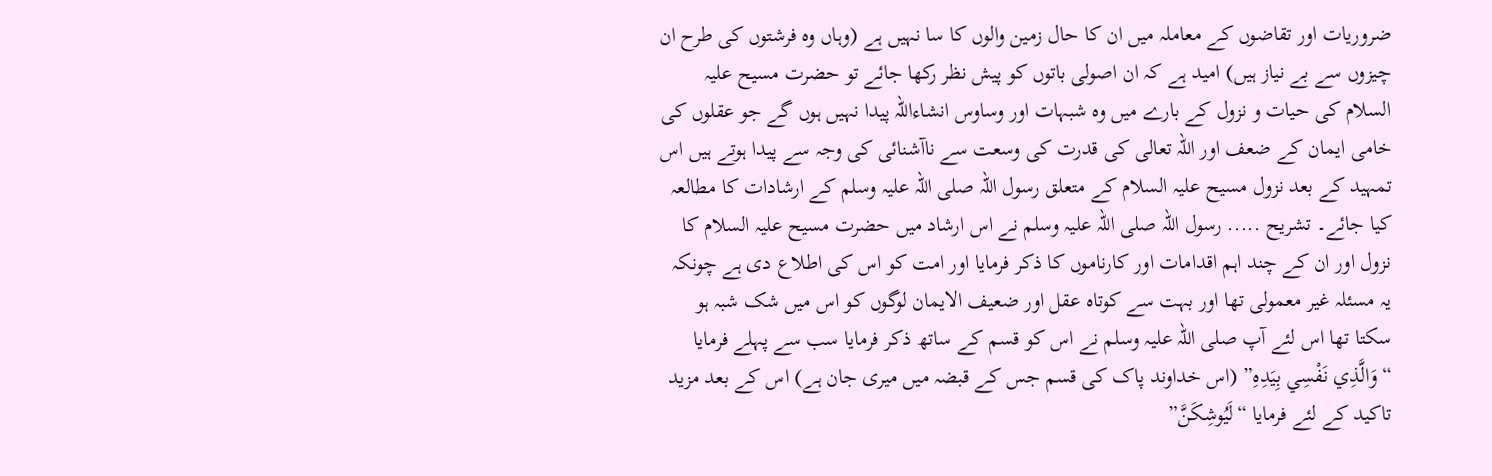ضروریات اور تقاضوں کے معاملہ میں ان کا حال زمین والوں کا سا نہیں ہے (وہاں وہ فرشتوں کی طرح ان چیزوں سے بے نیاز ہیں) امید ہے کہ ان اصولی باتوں کو پیش نظر رکھا جائے تو حضرت مسیح علیہ السلام کی حیات و نزول کے بارے میں وہ شبہات اور وساوس انشاءاللہ پیدا نہیں ہوں گے جو عقلوں کی خامی ایمان کے ضعف اور اللہ تعالی کی قدرت کی وسعت سے ناآشنائی کی وجہ سے پیدا ہوتے ہیں اس تمہید کے بعد نزول مسیح علیہ السلام کے متعلق رسول اللہ صلی اللہ علیہ وسلم کے ارشادات کا مطالعہ کیا جائے۔ تشریح ..... رسول اللہ صلی اللہ علیہ وسلم نے اس ارشاد میں حضرت مسیح علیہ السلام کا نزول اور ان کے چند اہم اقدامات اور کارناموں کا ذکر فرمایا اور امت کو اس کی اطلاع دی ہے چونکہ یہ مسئلہ غیر معمولی تھا اور بہت سے کوتاہ عقل اور ضعیف الایمان لوگوں کو اس میں شک شبہ ہو سکتا تھا اس لئے آپ صلی اللہ علیہ وسلم نے اس کو قسم کے ساتھ ذکر فرمایا سب سے پہلے فرمایا “وَالَّذِي نَفْسِي بِيَدِهِ” (اس خداوند پاک کی قسم جس کے قبضہ میں میری جان ہے) اس کے بعد مزید تاکید کے لئے فرمایا “لَيُوشِكَنَّ”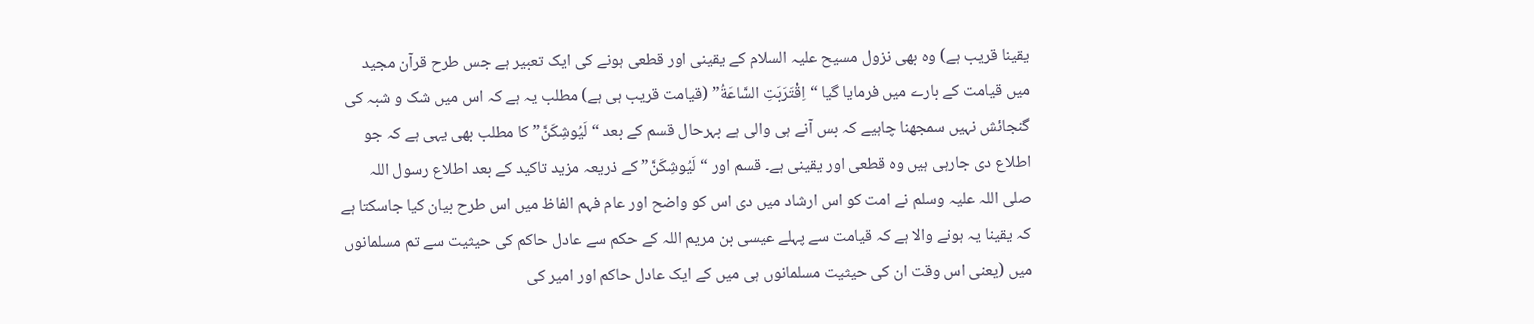یقینا قریب ہے) وہ بھی نزول مسیح علیہ السلام کے یقینی اور قطعی ہونے کی ایک تعبیر ہے جس طرح قرآن مجید میں قیامت کے بارے میں فرمایا گیا “اِقْتَرَبَتِ السَّاعَةُ” (قیامت قریب ہی ہے) مطلب یہ ہے کہ اس میں شک و شبہ کی گنجائش نہیں سمجھنا چاہیے کہ بس آنے ہی والی ہے بہرحال قسم کے بعد “لَيُوشِكَنَّ” کا مطلب بھی یہی ہے کہ جو اطلاع دی جارہی ہیں وہ قطعی اور یقینی ہے۔ قسم اور “لَيُوشِكَنَّ” کے ذریعہ مزید تاکید کے بعد اطلاع رسول اللہ صلی اللہ علیہ وسلم نے امت کو اس ارشاد میں دی اس کو واضح اور عام فہم الفاظ میں اس طرح بیان کیا جاسکتا ہے کہ یقینا یہ ہونے والا ہے کہ قیامت سے پہلے عیسی بن مریم اللہ کے حکم سے عادل حاکم کی حیثیت سے تم مسلمانوں میں (یعنی اس وقت ان کی حیثیت مسلمانوں ہی میں کے ایک عادل حاکم اور امیر کی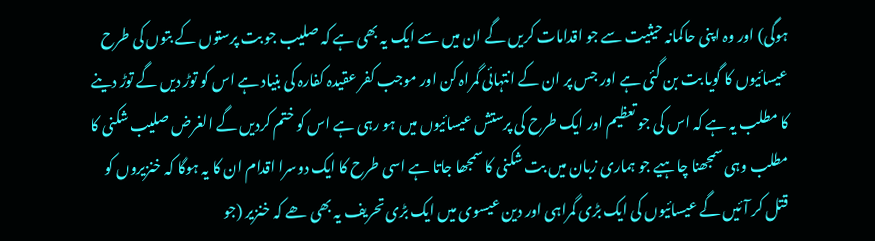ہوگی) اور وہ اپنی حاکمانہ حیثیت سے جو اقدامات کریں گے ان میں سے ایک یہ بھی ہے کہ صلیب جو بت پرستوں کے بتوں کی طرح عیسائیوں کا گویا بت بن گئی ہے اور جس پر ان کے انتہائی گمراہ کن اور موجب کفر عقیدہ کفارہ کی بنیاد ہے اس کو توڑ دیں گے توڑ دینے کا مطلب یہ ہے کہ اس کی جو تعظیم اور ایک طرح کی پرستش عیسائیوں میں ہو رہی ہے اس کو ختم کردیں گے الغرض صلیب شکنی کا مطلب وہی سمجھنا چاہیے جو ہماری زبان میں بت شکنی کا سمجھا جاتا ہے اسی طرح کا ایک دوسرا اقدام ان کا یہ ہوگا کہ خنزیروں کو قتل کر آئیں گے عیسائیوں کی ایک بڑی گمراہی اور دین عیسوی میں ایک بڑی تحریف یہ بھی ھے کہ خنزیر (جو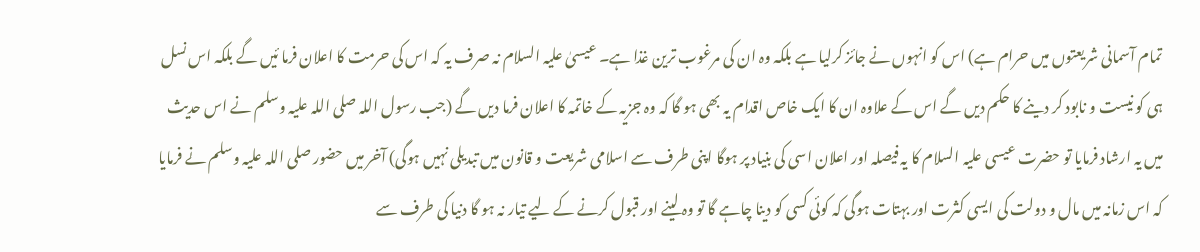تمام آسمانی شریعتوں میں حرام ہے) اس کو انہوں نے جائز کرلیا ہے بلکہ وہ ان کی مرغوب ترین غذا ہے۔ عیسیٰ علیہ السلام نہ صرف یہ کہ اس کی حرمت کا اعلان فرما ئیں گے بلکہ اس نسل ہی کو نیست و نابود کر دینے کا حکم دیں گے اس کے علاوہ ان کا ایک خاص اقدام یہ بھی ہو گا کہ وہ جزیہ کے خاتمہ کا اعلان فرما دیں گے (جب رسول اللہ صلی اللہ علیہ وسلم نے اس حدیث میں یہ ارشاد فرمایا تو حضرت عیسی علیہ السلام کا یہ فیصلہ اور اعلان اسی کی بنیاد پر ہوگا اپنی طرف سے اسلامی شریعت و قانون میں تبدیلی نہیں ہوگی) آخر میں حضور صلی اللہ علیہ وسلم نے فرمایا کہ اس زمانہ میں مال و دولت کی ایسی کثرت اور بہتات ہوگی کہ کوئی کسی کو دینا چاہے گا تو وہ لینے اور قبول کرنے کے لیے تیار نہ ہو گا دنیا کی طرف سے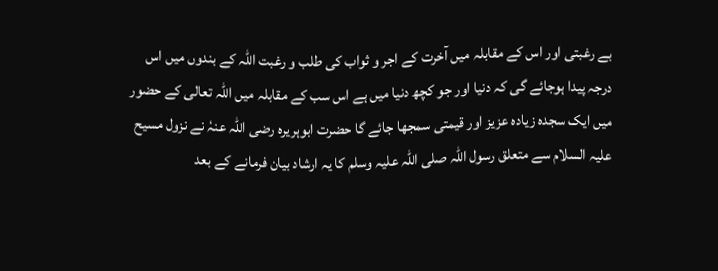بے رغبتی اور اس کے مقابلہ میں آخرت کے اجر و ثواب کی طلب و رغبت اللہ کے بندوں میں اس درجہ پیدا ہوجائے گی کہ دنیا اور جو کچھ دنیا میں ہے اس سب کے مقابلہ میں اللہ تعالی کے حضور میں ایک سجدہ زیادہ عزیز اور قیمتی سمجھا جائے گا حضرت ابوہریرہ رضی اللہ عنہٗ نے نزول مسیح علیہ السلام سے متعلق رسول اللہ صلی اللہ علیہ وسلم کا یہ ارشاد بیان فرمانے کے بعد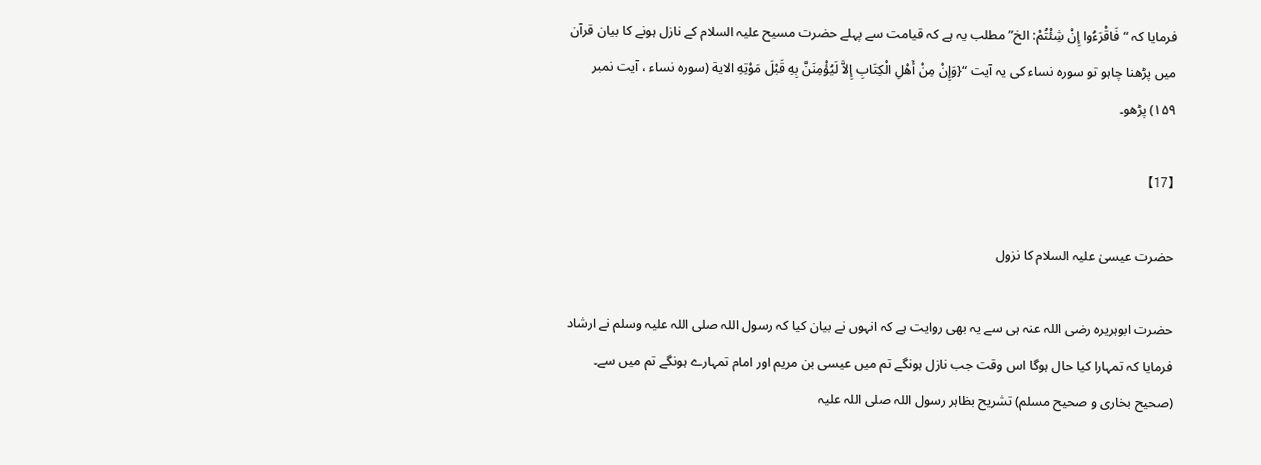فرمایا کہ “فَاقْرَءُوا إِنْ شِئْتُمْ: الخ” مطلب یہ ہے کہ قیامت سے پہلے حضرت مسیح علیہ السلام کے نازل ہونے کا بیان قرآن میں پڑھنا چاہو تو سورہ نساء کی یہ آیت “{وَإِنْ مِنْ أَهْلِ الْكِتَابِ إِلاَّ لَيُؤْمِنَنَّ بِهِ قَبْلَ مَوْتِهِ الاية (سورہ نساء ، آیت نمبر ۱۵۹) پڑھو۔

【17】

حضرت عیسیٰ علیہ السلام کا نزول

حضرت ابوہریرہ رضی اللہ عنہ ہی سے یہ بھی روایت ہے کہ انہوں نے بیان کیا کہ رسول اللہ صلی اللہ علیہ وسلم نے ارشاد فرمایا کہ تمہارا کیا حال ہوگا اس وقت جب نازل ہونگے تم میں عیسی بن مریم اور امام تمہارے ہونگے تم میں سے۔ (صحیح بخاری و صحیح مسلم) تشریح بظاہر رسول اللہ صلی اللہ علیہ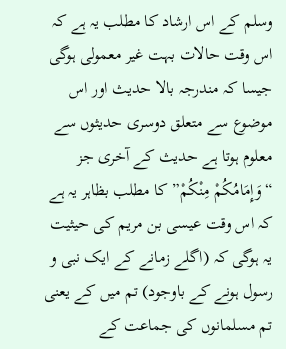وسلم کے اس ارشاد کا مطلب یہ ہے کہ اس وقت حالات بہت غیر معمولی ہوگی جیسا کہ مندرجہ بالا حدیث اور اس موضوع سے متعلق دوسری حدیثوں سے معلوم ہوتا ہے حدیث کے آخری جز “وَإِمَامُكُمْ مِنْكُمْ” کا مطلب بظاہر یہ ہے کہ اس وقت عیسی بن مریم کی حیثیت یہ ہوگی کہ (اگلے زمانے کے ایک نبی و رسول ہونے کے باوجود) تم میں کے یعنی تم مسلمانوں کی جماعت کے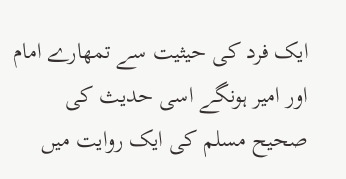ایک فرد کی حیثیت سے تمھارے امام اور امیر ہونگے اسی حدیث کی صحیح مسلم کی ایک روایت میں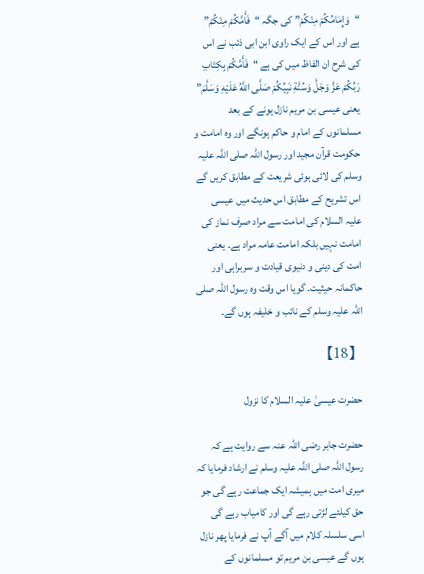“وَإِمَامُكُمْ مِنْكُمْ” کی جگہ “فَأَمَّكُمْ مِنْكُمْ” ہے اور اس کے ایک راوی ابن ابی ذئب نے اس کی شرح ان الفاظ میں کی ہے “فَأَمَّكُمْ بِكِتَابِ رَبِّكُمْ عَزَّ وَجَلَّ وَسُنَّةِ نَبِيِّكُمْ صَلَّى اللَّهُ عَلَيْهِ وَسَلَّمَ” یعنی عیسی بن مریم نازل ہونے کے بعد مسلمانوں کے امام و حاکم ہونگے اور وہ امامت و حکومت قرآن مجید اور رسول اللہ صلی اللہ علیہ وسلم کی لائی ہوئی شریعت کے مطابق کریں گے اس تشریح کے مطابق اس حدیث میں عیسی علیہ السلام کی امامت سے مراد صرف نماز کی امامت نہیں بلکہ امامت عامہ مراد ہے۔ یعنی امت کی دینی و دنیوی قیادت و سربراہی اور حاکمانہ حیثیت۔ گویا اس وقت وہ رسول اللہ صلی اللہ علیہ وسلم کے نائب و خلیفہ ہوں گے۔

【18】

حضرت عیسیٰ علیہ السلام کا نزول

حضرت جابر رضی اللہ عنہ سے روایت ہے کہ رسول اللہ صلی اللہ علیہ وسلم نے ارشاد فرمایا کہ میری امت میں ہمیشہ ایک جماعت رہے گی جو حق کیلئے لڑتی رہے گی اور کامیاب رہے گی اسی سلسلہ کلام میں آگے آپ نے فرمایا پھر نازل ہوں گے عیسی بن مریم تو مسلمانوں کے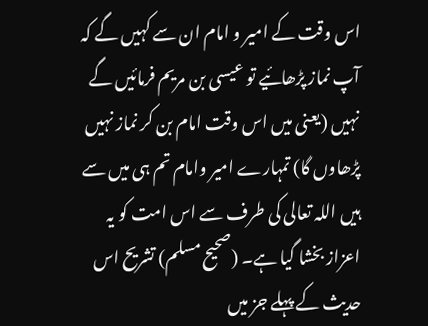اس وقت کے امیر و امام ان سے کہیں گے کہ آپ نماز پڑھائیے تو عیسی بن مریم فرمائیں گے نہیں (یعنی میں اس وقت امام بن کر نماز نہیں پڑھاوں گا) تمہارے امیر وامام تم ہی میں سے ہیں اللہ تعالی کی طرف سے اس امت کو یہ اعزاز بخشا گیا ہے۔ (صحیح مسلم) تشریح اس حدیث کے پہلے جز میں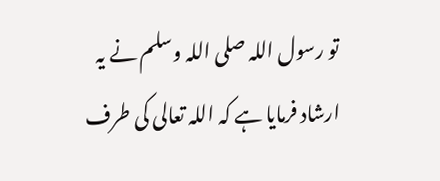تو رسول اللہ صلی اللہ وسلم نے یہ ارشاد فرمایا ہے کہ اللہ تعالی کی طرف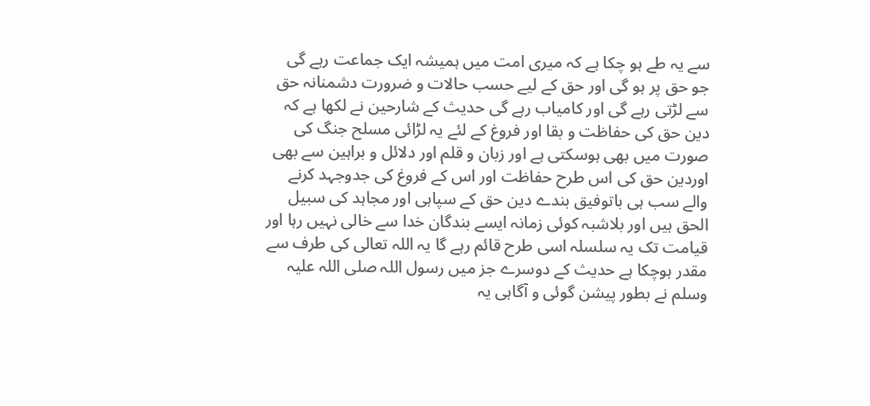سے یہ طے ہو چکا ہے کہ میری امت میں ہمیشہ ایک جماعت رہے گی جو حق پر ہو گی اور حق کے لیے حسب حالات و ضرورت دشمنانہ حق سے لڑتی رہے گی اور کامیاب رہے گی حدیث کے شارحین نے لکھا ہے کہ دین حق کی حفاظت و بقا اور فروغ کے لئے یہ لڑائی مسلح جنگ کی صورت میں بھی ہوسکتی ہے اور زبان و قلم اور دلائل و براہین سے بھی اوردین حق کی اس طرح حفاظت اور اس کے فروغ کی جدوجہد کرنے والے سب ہی باتوفیق بندے دین حق کے سپاہی اور مجاہد کی سبیل الحق ہیں اور بلاشبہ کوئی زمانہ ایسے بندگان خدا سے خالی نہیں رہا اور قیامت تک یہ سلسلہ اسی طرح قائم رہے گا یہ اللہ تعالی کی طرف سے مقدر ہوچکا ہے حدیث کے دوسرے جز میں رسول اللہ صلی اللہ علیہ وسلم نے بطور پیشن گوئی و آگاہی یہ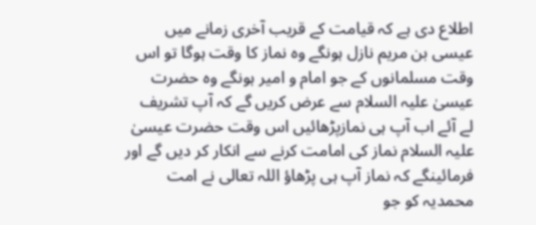اطلاع دی ہے کہ قیامت کے قریب آخری زمانے میں عیسی بن مریم نازل ہونگے وہ نماز کا وقت ہوگا تو اس وقت مسلمانوں کے جو امام و امیر ہونگے وہ حضرت عیسیٰ علیہ السلام سے عرض کریں گے کہ آپ تشریف لے آئے اب آپ ہی نمازپڑھائیں اس وقت حضرت عیسیٰ علیہ السلام نماز کی امامت کرنے سے انکار کر دیں گے اور فرمائینگے کہ نماز آپ ہی پڑھاؤ اللہ تعالی نے امت محمدیہ کو جو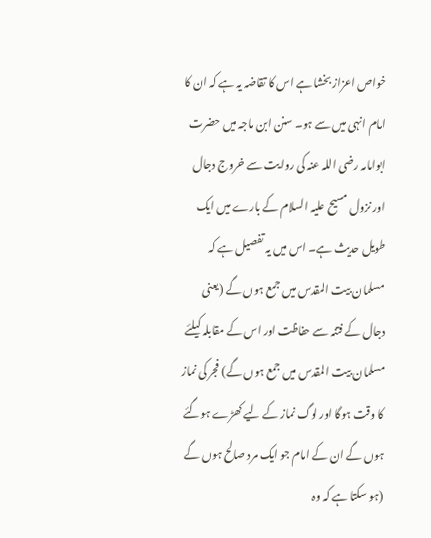خواص اعزاز بخشا ہے اس کا تقاضہ یہ ہے کہ ان کا امام انہی میں سے ہو۔ سنن ابن ماجہ میں حضرت ابوامامہ رضی اللہ عنہ کی روایت سے خروج دجال اور نزول مسیح علیہ السلام کے بارے میں ایک طویل حدیث ہے۔ اس میں یہ تفصیل ہے کہ مسلمان بیت المقدس میں جمع ہوں گے (یعنی دجال کے فتنہ سے حفاظت اور اس کے مقابلہ کیلئے مسلمان بیت المقدس میں جمع ہوں گے) فجر کی نماز کا وقت ہوگا اور لوگ نماز کے لیے کھڑے ہوگئے ہوں گے ان کے امام جو ایک مرد صالح ہوں گے (ہو سکتا ہے کہ وہ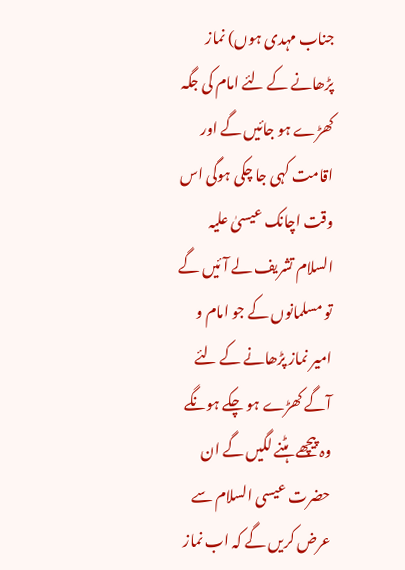جناب مہدی ہوں) نماز پڑھانے کے لئے امام کی جگہ کھڑے ہو جائیں گے اور اقامت کہی جا چکی ہوگی اس وقت اچانک عیسیٰ علیہ السلام تشریف لے آئیں گے تو مسلمانوں کے جو امام و امیر نماز پڑھانے کے لئے آگے کھڑے ہو چکے ہونگے وہ پیچھے ہٹنے لگیں گے ان حضرت عیسی السلام سے عرض کریں گے کہ اب نماز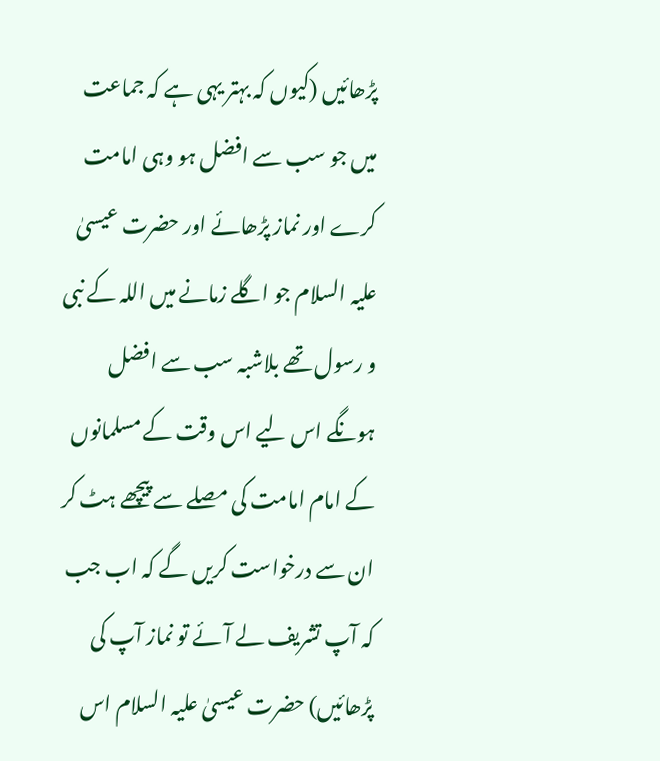پڑھائیں (کیوں کہ بہتر یہی ہے کہ جماعت میں جو سب سے افضل ہو وہی امامت کرے اور نماز پڑھائے اور حضرت عیسیٰ علیہ السلام جو اگلے زمانے میں اللہ کے نبی و رسول تھے بلاشبہ سب سے افضل ہونگے اس لیے اس وقت کے مسلمانوں کے امام امامت کی مصلے سے پیچھے ہٹ کر ان سے درخواست کریں گے کہ اب جب کہ آپ تشریف لے آئے تو نماز آپ کی پڑھائیں) حضرت عیسیٰ علیہ السلام اس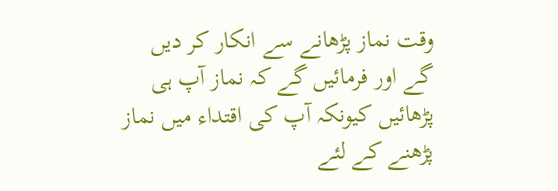وقت نماز پڑھانے سے انکار کر دیں گے اور فرمائیں گے کہ نماز آپ ہی پڑھائیں کیونکہ آپ کی اقتداء میں نماز پڑھنے کے لئے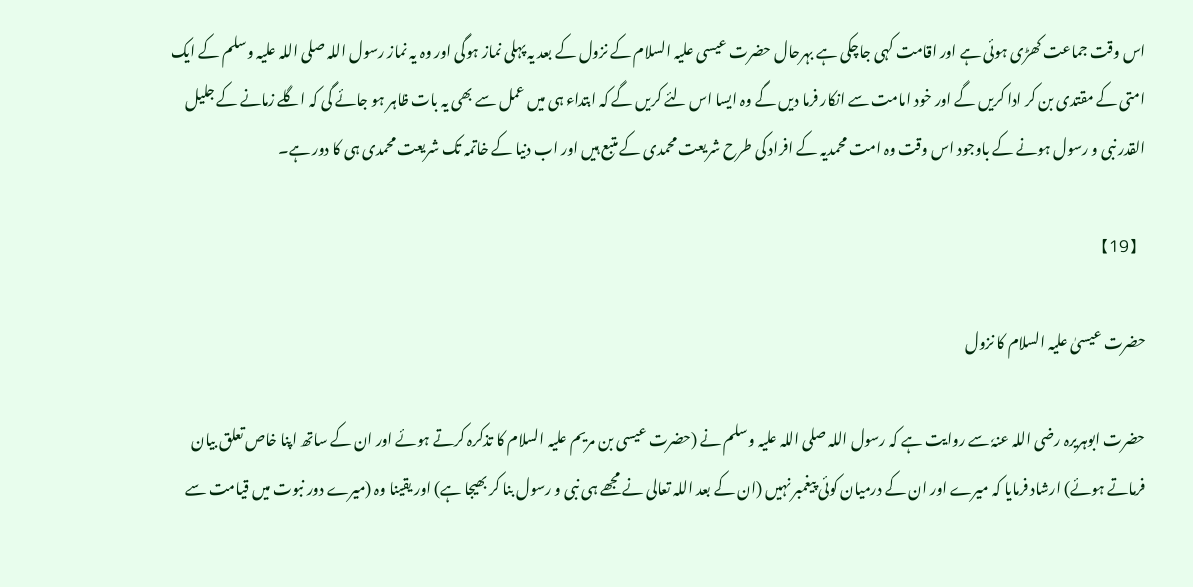اس وقت جماعت کھڑی ہوئی ہے اور اقامت کہی جاچکی ہے بہرحال حضرت عیسی علیہ السلام کے نزول کے بعد یہ پہلی نماز ہوگی اور وہ یہ نماز رسول اللہ صلی اللہ علیہ وسلم کے ایک امتی کے مقتدی بن کر ادا کریں گے اور خود امامت سے انکار فرما دیں گے وہ ایسا اس لئے کریں گے کہ ابتداء ہی میں عمل سے بھی یہ بات ظاہر ہو جائے گی کہ اگلے زمانے کے جلیل القدر نبی و رسول ہونے کے باوجود اس وقت وہ امت محمدیہ کے افراد کی طرح شریعت محمدی کے متبع ہیں اور اب دنیا کے خاتمہ تک شریعت محمدی ہی کا دور ہے۔

【19】

حضرت عیسیٰ علیہ السلام کا نزول

حضرت ابوہریرہ رضی اللہ عنہٗ سے روایت ہے کہ رسول اللہ صلی اللہ علیہ وسلم نے (حضرت عیسی بن مریم علیہ السلام کا تذکرہ کرتے ہوئے اور ان کے ساتھ اپنا خاص تعلق بیان فرماتے ہوئے) ارشاد فرمایا کہ میرے اور ان کے درمیان کوئی پیغمبر نہیں (ان کے بعد اللہ تعالی نے مجھے ہی نبی و رسول بنا کر بھیجا ہے) اور یقینا وہ (میرے دور نبوت میں قیامت سے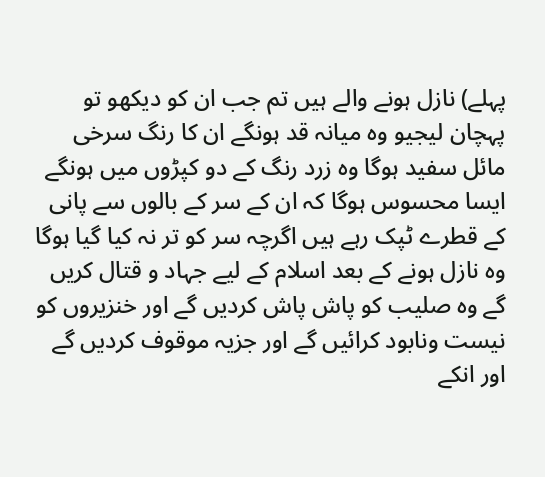پہلے) نازل ہونے والے ہیں تم جب ان کو دیکھو تو پہچان لیجیو وہ میانہ قد ہونگے ان کا رنگ سرخی مائل سفید ہوگا وہ زرد رنگ کے دو کپڑوں میں ہونگے ایسا محسوس ہوگا کہ ان کے سر کے بالوں سے پانی کے قطرے ٹپک رہے ہیں اگرچہ سر کو تر نہ کیا گیا ہوگا وہ نازل ہونے کے بعد اسلام کے لیے جہاد و قتال کریں گے وہ صلیب کو پاش پاش کردیں گے اور خنزیروں کو نیست ونابود کرائیں گے اور جزیہ موقوف کردیں گے اور انکے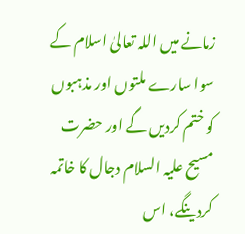زمانے میں اللہ تعالیٰ اسلام کے سوا سارے ملتوں اور مذہبوں کو ختم کردیں گے اور حضرت مسیح علیہ السلام دجال کا خاتمہ کردینگے، اس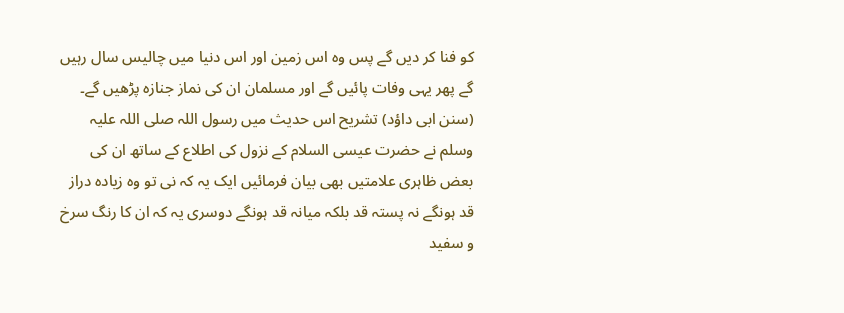کو فنا کر دیں گے پس وہ اس زمین اور اس دنیا میں چالیس سال رہیں گے پھر یہی وفات پائیں گے اور مسلمان ان کی نماز جنازہ پڑھیں گے۔ (سنن ابی داؤد) تشریح اس حدیث میں رسول اللہ صلی اللہ علیہ وسلم نے حضرت عیسی السلام کے نزول کی اطلاع کے ساتھ ان کی بعض ظاہری علامتیں بھی بیان فرمائیں ایک یہ کہ نی تو وہ زیادہ دراز قد ہونگے نہ پستہ قد بلکہ میانہ قد ہونگے دوسری یہ کہ ان کا رنگ سرخ و سفید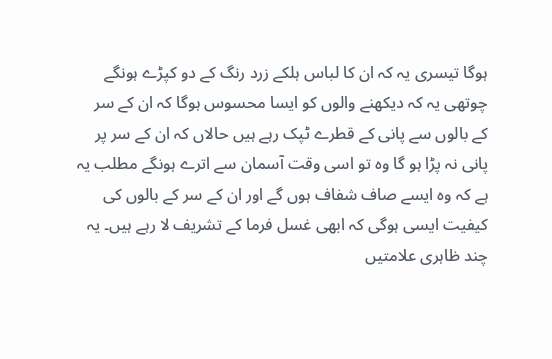ہوگا تیسری یہ کہ ان کا لباس ہلکے زرد رنگ کے دو کپڑے ہونگے چوتھی یہ کہ دیکھنے والوں کو ایسا محسوس ہوگا کہ ان کے سر کے بالوں سے پانی کے قطرے ٹپک رہے ہیں حالاں کہ ان کے سر پر پانی نہ پڑا ہو گا وہ تو اسی وقت آسمان سے اترے ہونگے مطلب یہ ہے کہ وہ ایسے صاف شفاف ہوں گے اور ان کے سر کے بالوں کی کیفیت ایسی ہوگی کہ ابھی غسل فرما کے تشریف لا رہے ہیں۔ یہ چند ظاہری علامتیں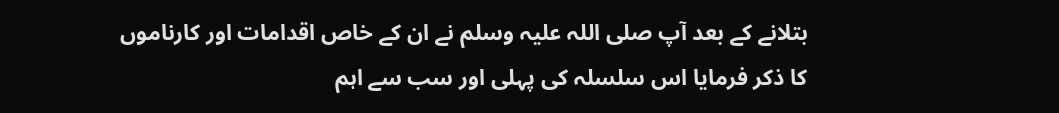بتلانے کے بعد آپ صلی اللہ علیہ وسلم نے ان کے خاص اقدامات اور کارناموں کا ذکر فرمایا اس سلسلہ کی پہلی اور سب سے اہم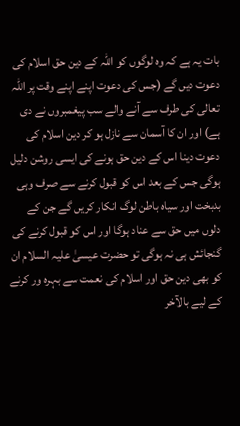بات یہ ہے کہ وہ لوگوں کو اللہ کے دین حق اسلام کی دعوت دیں گے (جس کی دعوت اپنے اپنے وقت پر اللہ تعالی کی طرف سے آنے والے سب پیغمبروں نے دی ہے) اور ان کا آسمان سے نازل ہو کر دین اسلام کی دعوت دینا اس کے دین حق ہونے کی ایسی روشن دلیل ہوگی جس کے بعد اس کو قبول کرنے سے صرف وہی بدبخت اور سیاہ باطن لوگ انکار کریں گے جن کے دلوں میں حق سے عناد ہوگا اور اس کو قبول کرنے کی گنجائش ہی نہ ہوگی تو حضرت عیسیٰ علیہ السلام ان کو بھی دین حق اور اسلام کی نعمت سے بہرہ ور کرنے کے لیے بالآخر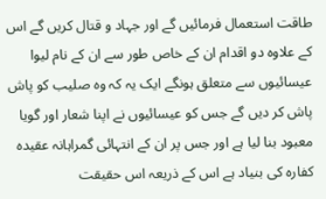طاقت استعمال فرمائیں گے اور جہاد و قتال کریں گے اس کے علاوہ دو اقدام ان کے خاص طور سے ان کے نام لیوا عیسائیوں سے متعلق ہونگے ایک یہ کہ وہ صلیب کو پاش پاش کر دیں گے جس کو عیسائیوں نے اپنا شعار اور گویا معبود بنا لیا ہے اور جس پر ان کے انتہائی گمراہانہ عقیدہ کفارہ کی بنیاد ہے اس کے ذریعہ اس حقیقت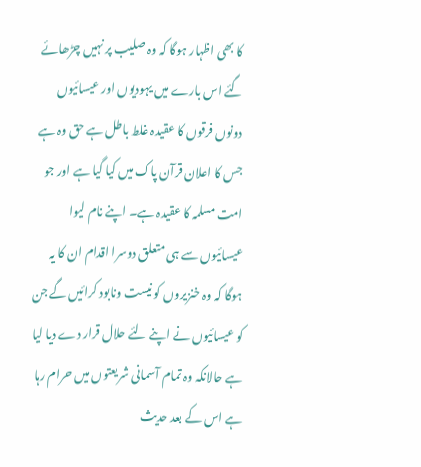کا بھی اظہار ہوگا کہ وہ صلیب پر نہیں چڑھائے گئے اس بارے میں یہودیوں اور عیسائیوں دونوں فرقوں کا عقیدہ غلط باطل ہے حق وہ ہے جس کا اعلان قرآن پاک میں کیا گیا ہے اور جو امت مسلمہ کا عقیدہ ہے۔ اپنے نام لیوا عیسائیوں سے ہی متعلق دوسرا اقدام ان کا یہ ہوگا کہ وہ خنزیروں کو نیست ونابود کرائیں گے جن کو عیسائیوں نے اپنے لئے حلال قرار دے دیا لیا ہے حالانکہ وہ تمام آسمانی شریعتوں میں حرام رہا ہے اس کے بعد حدیث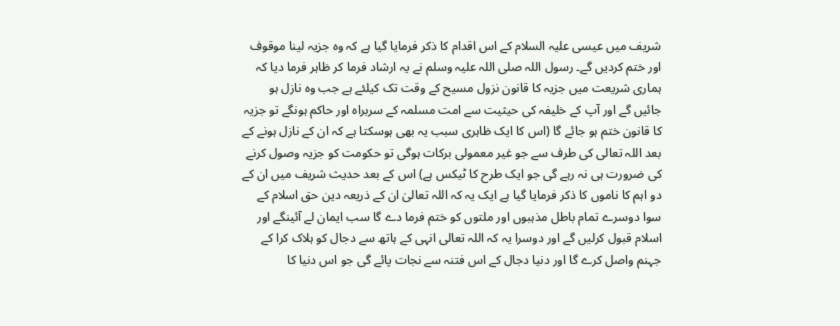شریف میں عیسی علیہ السلام کے اس اقدام کا ذکر فرمایا گیا ہے کہ وہ جزیہ لینا موقوف اور ختم کردیں گے۔ رسول اللہ صلی اللہ علیہ وسلم نے یہ ارشاد فرما کر ظاہر فرما دیا کہ ہماری شریعت میں جزیہ کا قانون نزول مسیح کے وقت تک کیلئے ہے جب وہ نازل ہو جائیں گے اور آپ کے خلیفہ کی حیثیت سے امت مسلمہ کے سربراہ اور حاکم ہونگے تو جزیہ کا قانون ختم ہو جائے گا (اس کا ایک ظاہری سبب یہ بھی ہوسکتا ہے کہ ان کے نازل ہونے کے بعد اللہ تعالی کی طرف سے جو غیر معمولی برکات ہوگی تو حکومت کو جزیہ وصول کرنے کی ضرورت ہی نہ رہے گی جو ایک طرح کا ٹیکس ہے) اس کے بعد حدیث شریف میں ان کے دو اہم کا ناموں کا ذکر فرمایا گیا ہے ایک یہ کہ اللہ تعالیٰ ان کے ذریعہ دین حق اسلام کے سوا دوسرے تمام باطل مذہبوں اور ملتوں کو ختم فرما دے گا سب ایمان لے آئینگے اور اسلام قبول کرلیں گے اور دوسرا یہ کہ اللہ تعالی انہی کے ہاتھ سے دجال کو ہلاک کرا کے جہنم واصل کرے گا اور دنیا دجال کے اس فتنہ سے نجات پائے گی جو اس دنیا کا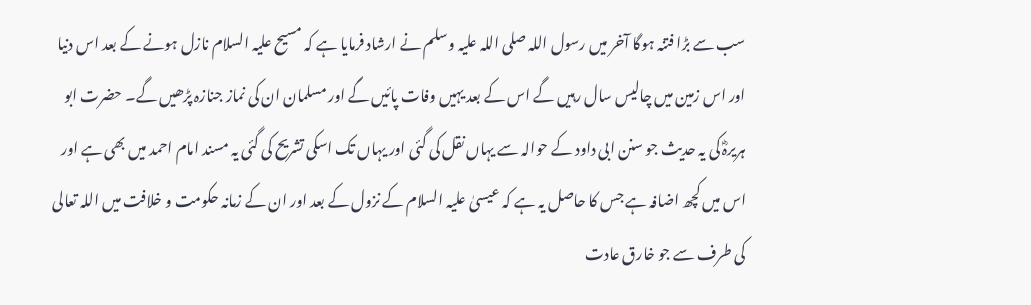سب سے بڑا فتنہ ہوگا آخر میں رسول اللہ صلی اللہ علیہ وسلم نے ارشاد فرمایا ہے کہ مسیح علیہ السلام نازل ہونے کے بعد اس دنیا اور اس زمین میں چالیس سال رہیں گے اس کے بعد یہیں وفات پائیں گے اور مسلمان ان کی نماز جنازہ پڑھیں گے۔ حضرت ابو ہریرہؓ کی یہ حدیث جو سنن ابی داود کے حوالہ سے یہاں نقل کی گئی اور یہاں تک اسکی تشریح کی گئی یہ مسند امام احمد میں بھی ہے اور اس میں کچھ اضافہ ہے جس کا حاصل یہ ہے کہ عیسیٰ علیہ السلام کے نزول کے بعد اور ان کے زمانہ حکومت و خلافت میں اللہ تعالی کی طرف سے جو خارق عادت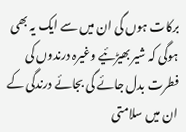برکات ہوں گی ان میں سے ایک یہ بھی ہوگی کہ شیر بھیڑئیے وغیرہ درندوں کی فطرت بدل جائے گی بجائے درندگی کے ان میں سلامتی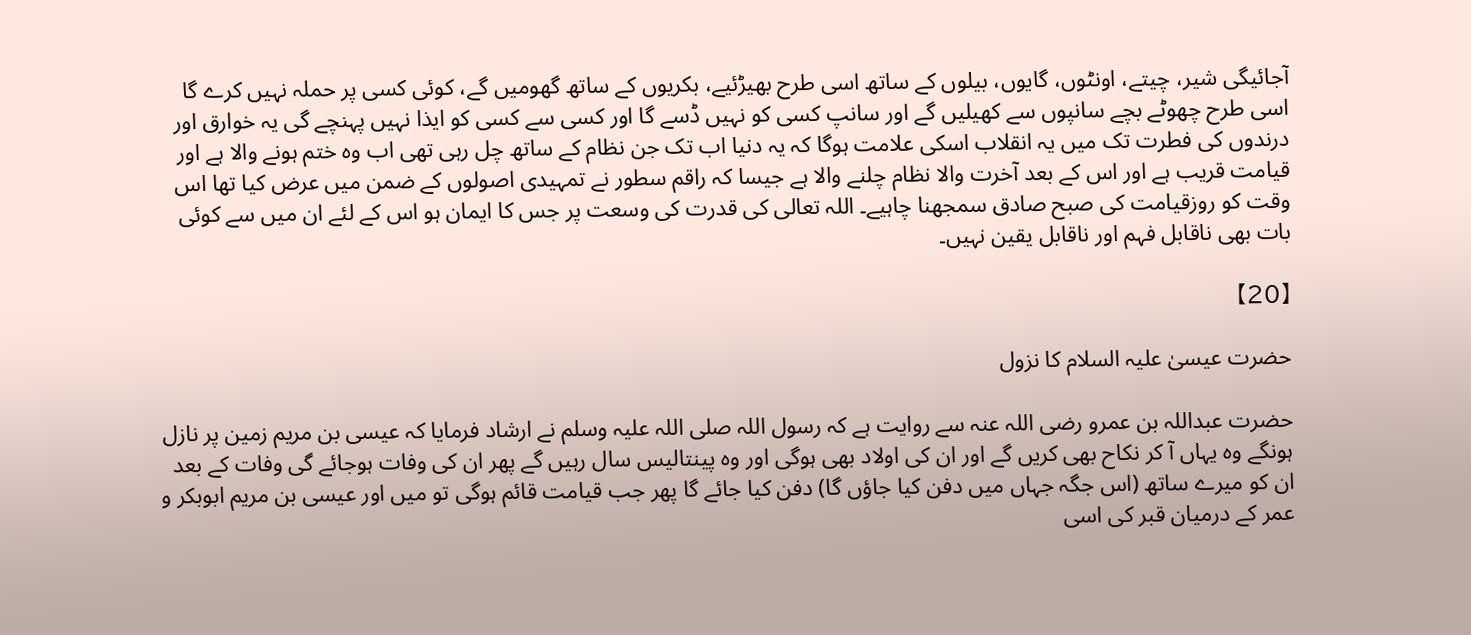آجائیگی شیر، چیتے، اونٹوں، گایوں، بیلوں کے ساتھ اسی طرح بھیڑئیے، بکریوں کے ساتھ گھومیں گے، کوئی کسی پر حملہ نہیں کرے گا اسی طرح چھوٹے بچے سانپوں سے کھیلیں گے اور سانپ کسی کو نہیں ڈسے گا اور کسی سے کسی کو ایذا نہیں پہنچے گی یہ خوارق اور درندوں کی فطرت تک میں یہ انقلاب اسکی علامت ہوگا کہ یہ دنیا اب تک جن نظام کے ساتھ چل رہی تھی اب وہ ختم ہونے والا ہے اور قیامت قریب ہے اور اس کے بعد آخرت والا نظام چلنے والا ہے جیسا کہ راقم سطور نے تمہیدی اصولوں کے ضمن میں عرض کیا تھا اس وقت کو روزقیامت کی صبح صادق سمجھنا چاہیے۔ اللہ تعالی کی قدرت کی وسعت پر جس کا ایمان ہو اس کے لئے ان میں سے کوئی بات بھی ناقابل فہم اور ناقابل یقین نہیں۔

【20】

حضرت عیسیٰ علیہ السلام کا نزول

حضرت عبداللہ بن عمرو رضی اللہ عنہ سے روایت ہے کہ رسول اللہ صلی اللہ علیہ وسلم نے ارشاد فرمایا کہ عیسی بن مریم زمین پر نازل ہونگے وہ یہاں آ کر نکاح بھی کریں گے اور ان کی اولاد بھی ہوگی اور وہ پینتالیس سال رہیں گے پھر ان کی وفات ہوجائے گی وفات کے بعد ان کو میرے ساتھ (اس جگہ جہاں میں دفن کیا جاؤں گا) دفن کیا جائے گا پھر جب قیامت قائم ہوگی تو میں اور عیسی بن مریم ابوبکر و عمر کے درمیان قبر کی اسی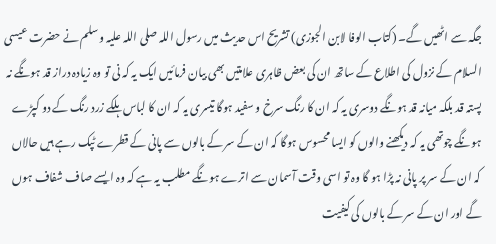جگہ سے اٹھیں گے۔ (کتاب الوفا لابن الجوزی) تشریح اس حدیث میں رسول اللہ صلی اللہ علیہ وسلم نے حضرت عیسی السلام کے نزول کی اطلاع کے ساتھ ان کی بعض ظاہری علامتیں بھی بیان فرمائیں ایک یہ کہ نی تو وہ زیادہ دراز قد ہونگے نہ پستہ قد بلکہ میانہ قد ہونگے دوسری یہ کہ ان کا رنگ سرخ و سفید ہوگا تیسری یہ کہ ان کا لباس ہلکے زرد رنگ کے دو کپڑے ہونگے چوتھی یہ کہ دیکھنے والوں کو ایسا محسوس ہوگا کہ ان کے سر کے بالوں سے پانی کے قطرے ٹپک رہے ہیں حالاں کہ ان کے سر پر پانی نہ پڑا ہو گا وہ تو اسی وقت آسمان سے اترے ہونگے مطلب یہ ہے کہ وہ ایسے صاف شفاف ہوں گے اور ان کے سر کے بالوں کی کیفیت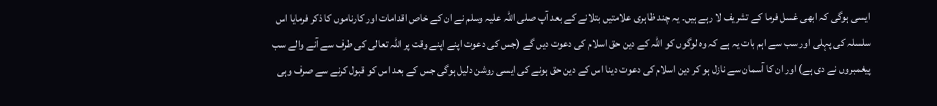ایسی ہوگی کہ ابھی غسل فرما کے تشریف لا رہے ہیں۔ یہ چند ظاہری علامتیں بتلانے کے بعد آپ صلی اللہ علیہ وسلم نے ان کے خاص اقدامات اور کارناموں کا ذکر فرمایا اس سلسلہ کی پہلی اور سب سے اہم بات یہ ہے کہ وہ لوگوں کو اللہ کے دین حق اسلام کی دعوت دیں گے (جس کی دعوت اپنے اپنے وقت پر اللہ تعالی کی طرف سے آنے والے سب پیغمبروں نے دی ہے) اور ان کا آسمان سے نازل ہو کر دین اسلام کی دعوت دینا اس کے دین حق ہونے کی ایسی روشن دلیل ہوگی جس کے بعد اس کو قبول کرنے سے صرف وہی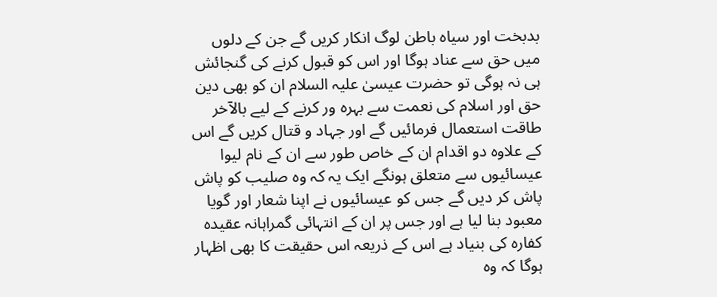بدبخت اور سیاہ باطن لوگ انکار کریں گے جن کے دلوں میں حق سے عناد ہوگا اور اس کو قبول کرنے کی گنجائش ہی نہ ہوگی تو حضرت عیسیٰ علیہ السلام ان کو بھی دین حق اور اسلام کی نعمت سے بہرہ ور کرنے کے لیے بالآخر طاقت استعمال فرمائیں گے اور جہاد و قتال کریں گے اس کے علاوہ دو اقدام ان کے خاص طور سے ان کے نام لیوا عیسائیوں سے متعلق ہونگے ایک یہ کہ وہ صلیب کو پاش پاش کر دیں گے جس کو عیسائیوں نے اپنا شعار اور گویا معبود بنا لیا ہے اور جس پر ان کے انتہائی گمراہانہ عقیدہ کفارہ کی بنیاد ہے اس کے ذریعہ اس حقیقت کا بھی اظہار ہوگا کہ وہ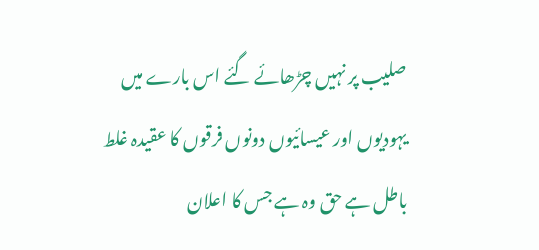صلیب پر نہیں چڑھائے گئے اس بارے میں یہودیوں اور عیسائیوں دونوں فرقوں کا عقیدہ غلط باطل ہے حق وہ ہے جس کا اعلان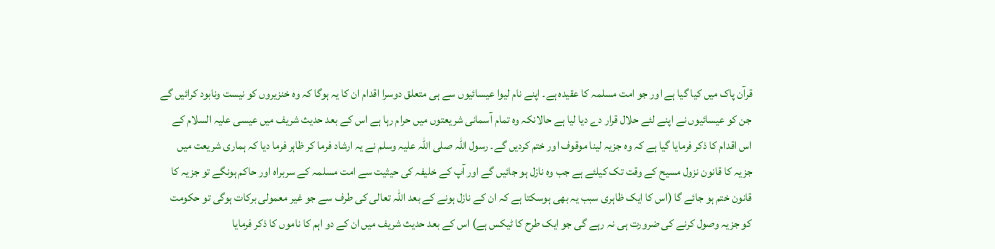قرآن پاک میں کیا گیا ہے اور جو امت مسلمہ کا عقیدہ ہے۔ اپنے نام لیوا عیسائیوں سے ہی متعلق دوسرا اقدام ان کا یہ ہوگا کہ وہ خنزیروں کو نیست ونابود کرائیں گے جن کو عیسائیوں نے اپنے لئے حلال قرار دے دیا لیا ہے حالانکہ وہ تمام آسمانی شریعتوں میں حرام رہا ہے اس کے بعد حدیث شریف میں عیسی علیہ السلام کے اس اقدام کا ذکر فرمایا گیا ہے کہ وہ جزیہ لینا موقوف اور ختم کردیں گے۔ رسول اللہ صلی اللہ علیہ وسلم نے یہ ارشاد فرما کر ظاہر فرما دیا کہ ہماری شریعت میں جزیہ کا قانون نزول مسیح کے وقت تک کیلئے ہے جب وہ نازل ہو جائیں گے اور آپ کے خلیفہ کی حیثیت سے امت مسلمہ کے سربراہ اور حاکم ہونگے تو جزیہ کا قانون ختم ہو جائے گا (اس کا ایک ظاہری سبب یہ بھی ہوسکتا ہے کہ ان کے نازل ہونے کے بعد اللہ تعالی کی طرف سے جو غیر معمولی برکات ہوگی تو حکومت کو جزیہ وصول کرنے کی ضرورت ہی نہ رہے گی جو ایک طرح کا ٹیکس ہے) اس کے بعد حدیث شریف میں ان کے دو اہم کا ناموں کا ذکر فرمایا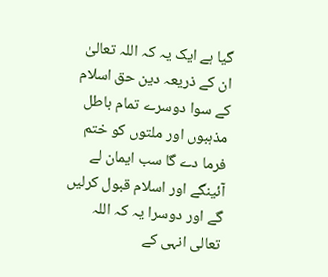گیا ہے ایک یہ کہ اللہ تعالیٰ ان کے ذریعہ دین حق اسلام کے سوا دوسرے تمام باطل مذہبوں اور ملتوں کو ختم فرما دے گا سب ایمان لے آئینگے اور اسلام قبول کرلیں گے اور دوسرا یہ کہ اللہ تعالی انہی کے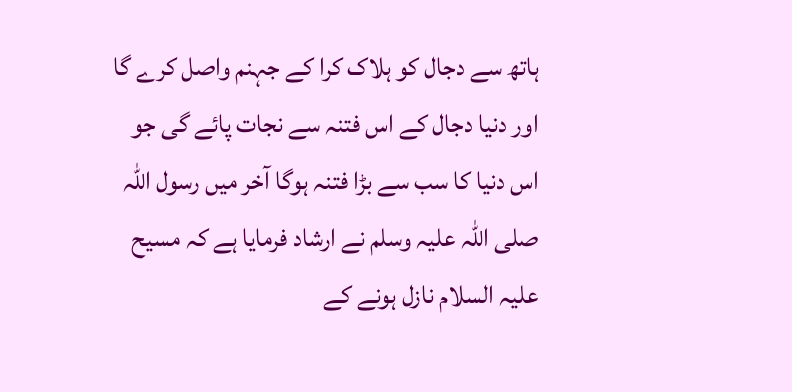ہاتھ سے دجال کو ہلاک کرا کے جہنم واصل کرے گا اور دنیا دجال کے اس فتنہ سے نجات پائے گی جو اس دنیا کا سب سے بڑا فتنہ ہوگا آخر میں رسول اللہ صلی اللہ علیہ وسلم نے ارشاد فرمایا ہے کہ مسیح علیہ السلام نازل ہونے کے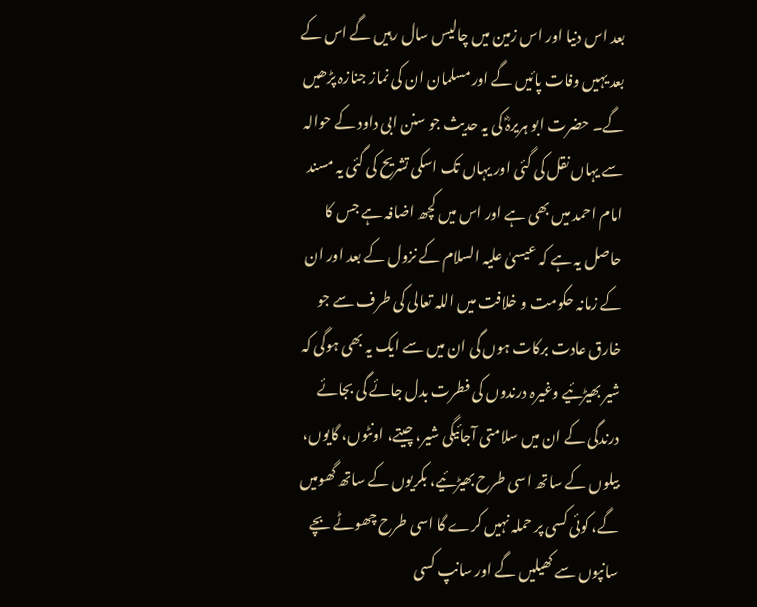بعد اس دنیا اور اس زمین میں چالیس سال رہیں گے اس کے بعد یہیں وفات پائیں گے اور مسلمان ان کی نماز جنازہ پڑھیں گے۔ حضرت ابو ہریرہؓ کی یہ حدیث جو سنن ابی داود کے حوالہ سے یہاں نقل کی گئی اور یہاں تک اسکی تشریح کی گئی یہ مسند امام احمد میں بھی ہے اور اس میں کچھ اضافہ ہے جس کا حاصل یہ ہے کہ عیسیٰ علیہ السلام کے نزول کے بعد اور ان کے زمانہ حکومت و خلافت میں اللہ تعالی کی طرف سے جو خارق عادت برکات ہوں گی ان میں سے ایک یہ بھی ہوگی کہ شیر بھیڑئیے وغیرہ درندوں کی فطرت بدل جائے گی بجائے درندگی کے ان میں سلامتی آجائیگی شیر، چیتے، اونٹوں، گایوں، بیلوں کے ساتھ اسی طرح بھیڑئیے، بکریوں کے ساتھ گھومیں گے، کوئی کسی پر حملہ نہیں کرے گا اسی طرح چھوٹے بچے سانپوں سے کھیلیں گے اور سانپ کسی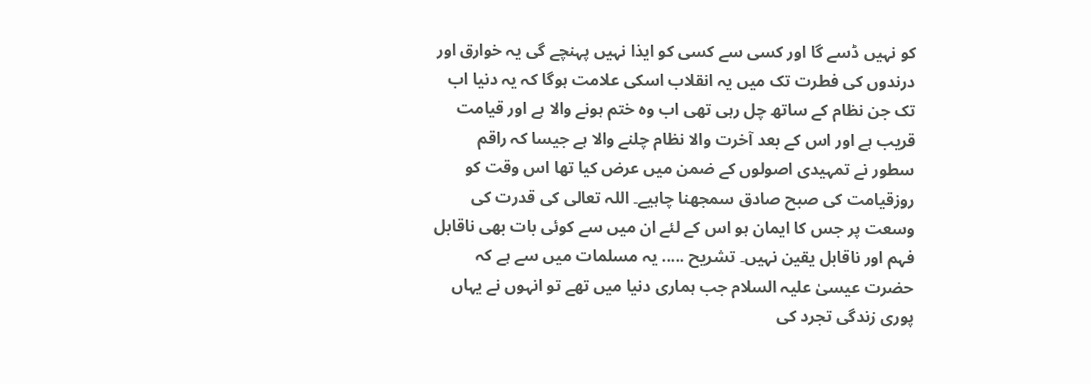کو نہیں ڈسے گا اور کسی سے کسی کو ایذا نہیں پہنچے گی یہ خوارق اور درندوں کی فطرت تک میں یہ انقلاب اسکی علامت ہوگا کہ یہ دنیا اب تک جن نظام کے ساتھ چل رہی تھی اب وہ ختم ہونے والا ہے اور قیامت قریب ہے اور اس کے بعد آخرت والا نظام چلنے والا ہے جیسا کہ راقم سطور نے تمہیدی اصولوں کے ضمن میں عرض کیا تھا اس وقت کو روزقیامت کی صبح صادق سمجھنا چاہیے۔ اللہ تعالی کی قدرت کی وسعت پر جس کا ایمان ہو اس کے لئے ان میں سے کوئی بات بھی ناقابل فہم اور ناقابل یقین نہیں۔ تشریح ..... یہ مسلمات میں سے ہے کہ حضرت عیسیٰ علیہ السلام جب ہماری دنیا میں تھے تو انہوں نے یہاں پوری زندگی تجرد کی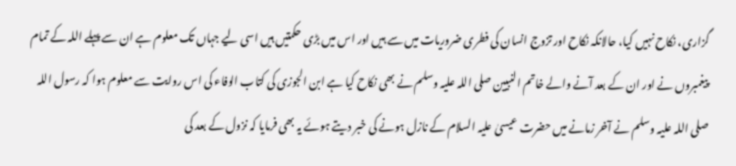گزاری، نکاح نہیں کیا، حالانکہ نکاح اور تزوج انسان کی فطری ضروریات میں سے ہیں اور اس میں بڑی حکمتیں ہیں اسی لیے جہاں تک معلوم ہے ان سے پہلے اللہ کے تمام پیغمبروں نے اور ان کے بعد آنے والے خاتم النبیین صلی اللہ علیہ وسلم نے بھی نکاح کیا ہے ابن الجوزی کی کتاب الوفاء کی اس روایت سے معلوم ہوا کہ رسول اللہ صلی اللہ علیہ وسلم نے آخر زمانے میں حضرت عیسیٰ علیہ السلام کے نازل ہونے کی خبر دیتے ہوئے یہ بھی فرمایا کہ نزول کے بعد کی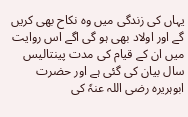یہاں کی زندگی میں وہ نکاح بھی کریں گے اور اولاد بھی ہو گی اگے اس روایت میں ان کے قیام کی مدت پینتالیس سال بیان کی گئی ہے اور حضرت ابوہریرہ رضی اللہ عنہٗ کی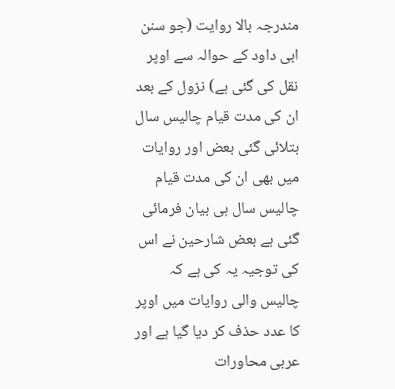مندرجہ بالا روایت (جو سنن ابی داود کے حوالہ سے اوپر نقل کی گئی ہے) نزول کے بعد ان کی مدت قیام چالیس سال بتلائی گئی بعض اور روایات میں بھی ان کی مدت قیام چالیس سال ہی بیان فرمائی گئی ہے بعض شارحین نے اس کی توجیہ یہ کی ہے کہ چالیس والی روایات میں اوپر کا عدد حذف کر دیا گیا ہے اور عربی محاورات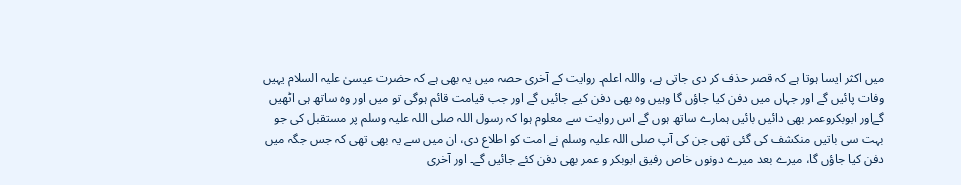میں اکثر ایسا ہوتا ہے کہ قصر حذف کر دی جاتی ہے، واللہ اعلم۔ روایت کے آخری حصہ میں یہ بھی ہے کہ حضرت عیسیٰ علیہ السلام یہیں وفات پائیں گے اور جہاں میں دفن کیا جاؤں گا وہیں وہ بھی دفن کیے جائیں گے اور جب قیامت قائم ہوگی تو میں اور وہ ساتھ ہی اٹھیں گےاور ابوبکروعمر بھی دائیں بائیں ہمارے ساتھ ہوں گے اس روایت سے معلوم ہوا کہ رسول اللہ صلی اللہ علیہ وسلم پر مستقبل کی جو بہت سی باتیں منکشف کی گئی تھی جن کی آپ صلی اللہ علیہ وسلم نے امت کو اطلاع دی، ان میں سے یہ بھی تھی کہ جس جگہ میں دفن کیا جاؤں گا، میرے بعد میرے دونوں خاص رفیق ابوبکر و عمر بھی دفن کئے جائیں گے۔ اور آخری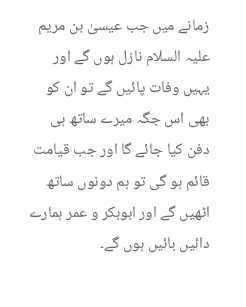زمانے میں جب عیسیٰ بن مریم علیہ السلام نازل ہوں گے اور یہیں وفات پائیں گے تو ان کو بھی اس جگہ میرے ساتھ ہی دفن کیا جائے گا اور جب قیامت قائم ہو گی تو ہم دونوں ساتھ اٹھیں گے اور ابوبکر و عمر ہمارے دائیں بائیں ہوں گے۔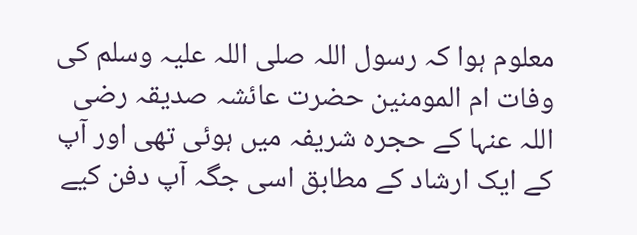معلوم ہوا کہ رسول اللہ صلی اللہ علیہ وسلم کی وفات ام المومنین حضرت عائشہ صدیقہ رضی اللہ عنہا کے حجرہ شریفہ میں ہوئی تھی اور آپ کے ایک ارشاد کے مطابق اسی جگہ آپ دفن کیے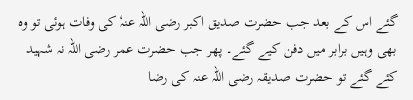گئے اس کے بعد جب حضرت صدیق اکبر رضی اللہ عنہٗ کی وفات ہوئی تو وہ بھی وہیں برابر میں دفن کیے گئے۔ پھر جب حضرت عمر رضی اللہ نہ شہید کئے گئے تو حضرت صدیقہ رضی اللہ عنہ کی رضا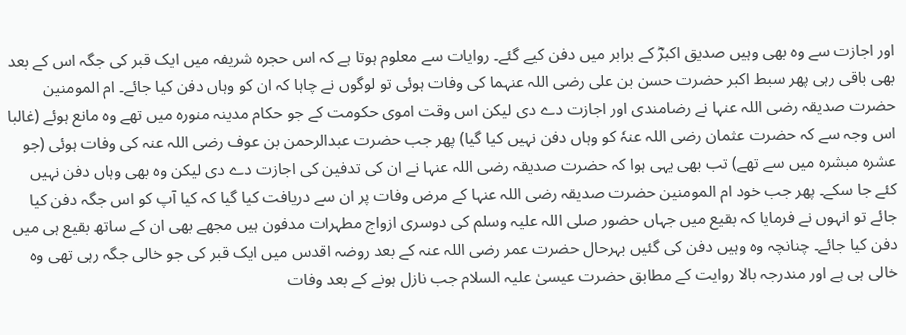اور اجازت سے وہ بھی وہیں صدیق اکبرؓ کے برابر میں دفن کیے گئے۔ روایات سے معلوم ہوتا ہے کہ اس حجرہ شریفہ میں ایک قبر کی جگہ اس کے بعد بھی باقی رہی پھر سبط اکبر حضرت حسن بن علی رضی اللہ عنہما کی وفات ہوئی تو لوگوں نے چاہا کہ ان کو وہاں دفن کیا جائے۔ ام المومنین حضرت صدیقہ رضی اللہ عنہا نے رضامندی اور اجازت دے دی لیکن اس وقت اموی حکومت کے جو حکام مدینہ منورہ میں تھے وہ مانع ہوئے (غالبا اس وجہ سے کہ حضرت عثمان رضی اللہ عنہٗ کو وہاں دفن نہیں کیا گیا) پھر جب حضرت عبدالرحمن بن عوف رضی اللہ عنہ کی وفات ہوئی (جو عشرہ مبشرہ میں سے تھے) تب بھی یہی ہوا کہ حضرت صدیقہ رضی اللہ عنہا نے ان کی تدفین کی اجازت دے دی لیکن وہ بھی وہاں دفن نہیں کئے جا سکے۔ پھر جب خود ام المومنین حضرت صدیقہ رضی اللہ عنہا کے مرض وفات پر ان سے دریافت کیا گیا کہ کیا آپ کو اس جگہ دفن کیا جائے تو انہوں نے فرمایا کہ بقیع میں جہاں حضور صلی اللہ علیہ وسلم کی دوسری ازواج مطہرات مدفون ہیں مجھے بھی ان کے ساتھ بقیع ہی میں دفن کیا جائے۔ چنانچہ وہ وہیں دفن کی گئیں بہرحال حضرت عمر رضی اللہ عنہ کے بعد روضہ اقدس میں ایک قبر کی جو خالی جگہ رہی تھی وہ خالی ہی ہے اور مندرجہ بالا روایت کے مطابق حضرت عیسیٰ علیہ السلام جب نازل ہونے کے بعد وفات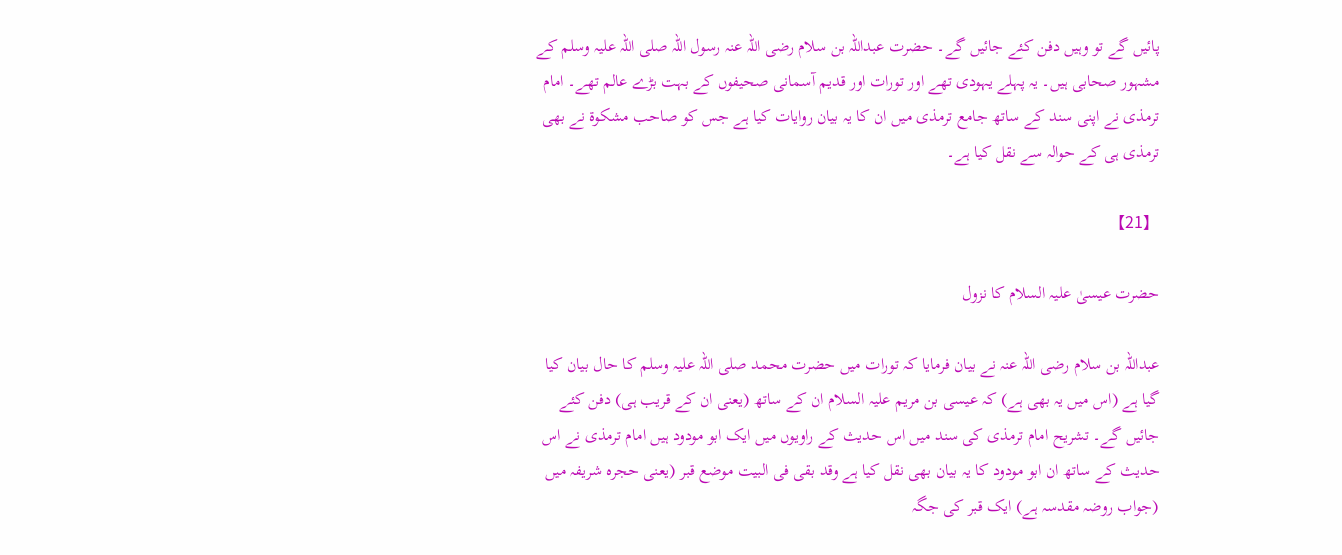پائیں گے تو وہیں دفن کئے جائیں گے۔ حضرت عبداللہ بن سلام رضی اللہ عنہ رسول اللہ صلی اللہ علیہ وسلم کے مشہور صحابی ہیں۔ یہ پہلے یہودی تھے اور تورات اور قدیم آسمانی صحیفوں کے بہت بڑے عالم تھے۔ امام ترمذی نے اپنی سند کے ساتھ جامع ترمذی میں ان کا یہ بیان روایات کیا ہے جس کو صاحب مشکوة نے بھی ترمذی ہی کے حوالہ سے نقل کیا ہے۔

【21】

حضرت عیسیٰ علیہ السلام کا نزول

عبداللہ بن سلام رضی اللہ عنہ نے بیان فرمایا کہ تورات میں حضرت محمد صلی اللہ علیہ وسلم کا حال بیان کیا گیا ہے (اس میں یہ بھی ہے) کہ عیسی بن مریم علیہ السلام ان کے ساتھ (یعنی ان کے قریب ہی) دفن کئے جائیں گے۔ تشریح امام ترمذی کی سند میں اس حدیث کے راویوں میں ایک ابو مودود ہیں امام ترمذی نے اس حدیث کے ساتھ ان ابو مودود کا یہ بیان بھی نقل کیا ہے وقد بقی فی البیت موضع قبر (یعنی حجرہ شریفہ میں (جواب روضہ مقدسہ ہے) ایک قبر کی جگہ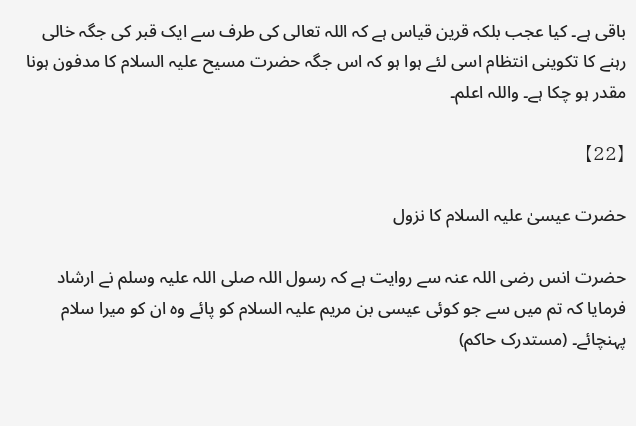باقی ہے۔ کیا عجب بلکہ قرین قیاس ہے کہ اللہ تعالی کی طرف سے ایک قبر کی جگہ خالی رہنے کا تکوینی انتظام اسی لئے ہوا ہو کہ اس جگہ حضرت مسیح علیہ السلام کا مدفون ہونا مقدر ہو چکا ہے۔ واللہ اعلم۔

【22】

حضرت عیسیٰ علیہ السلام کا نزول

حضرت انس رضی اللہ عنہ سے روایت ہے کہ رسول اللہ صلی اللہ علیہ وسلم نے ارشاد فرمایا کہ تم میں سے جو کوئی عیسی بن مریم علیہ السلام کو پائے وہ ان کو میرا سلام پہنچائے۔ (مستدرک حاکم)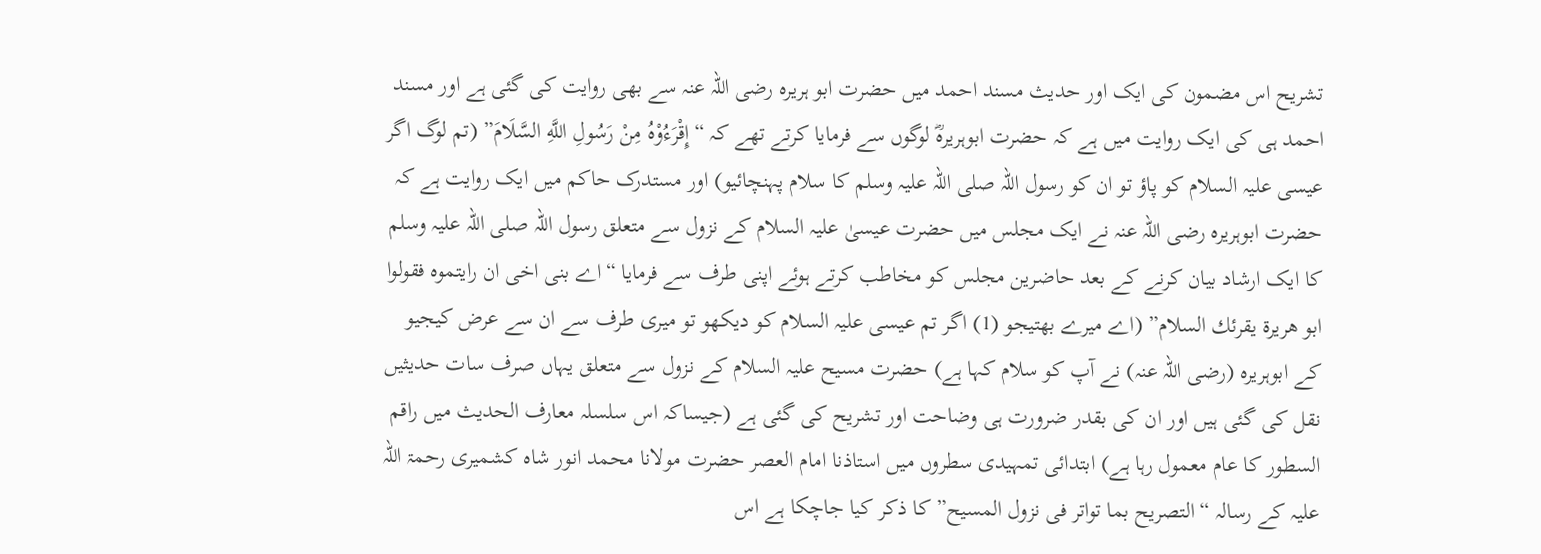تشریح اس مضمون کی ایک اور حدیث مسند احمد میں حضرت ابو ہریرہ رضی اللہ عنہ سے بھی روایت کی گئی ہے اور مسند احمد ہی کی ایک روایت میں ہے کہ حضرت ابوہریرہؓ لوگوں سے فرمایا کرتے تھے کہ “إِقْرَءُوْهُ مِنْ رَسُولِ اللَّهِ السَّلَامَ” (تم لوگ اگر عیسی علیہ السلام کو پاؤ تو ان کو رسول اللہ صلی اللہ علیہ وسلم کا سلام پہنچائیو) اور مستدرک حاکم میں ایک روایت ہے کہ حضرت ابوہریرہ رضی اللہ عنہ نے ایک مجلس میں حضرت عیسیٰ علیہ السلام کے نزول سے متعلق رسول اللہ صلی اللہ علیہ وسلم کا ایک ارشاد بیان کرنے کے بعد حاضرین مجلس کو مخاطب کرتے ہوئے اپنی طرف سے فرمایا “اے بنى اخى ان رايتموه فقولوا ابو هريرة يقرئك السلام” (اے میرے بھتیجو (1) اگر تم عیسی علیہ السلام کو دیکھو تو میری طرف سے ان سے عرض کیجیو کے ابوہریرہ (رضی اللہ عنہ) نے آپ کو سلام کہا ہے) حضرت مسیح علیہ السلام کے نزول سے متعلق یہاں صرف سات حدیثیں نقل کی گئی ہیں اور ان کی بقدر ضرورت ہی وضاحت اور تشریح کی گئی ہے (جیساکہ اس سلسلہ معارف الحدیث میں راقم السطور کا عام معمول رہا ہے) ابتدائی تمہیدی سطروں میں استاذنا امام العصر حضرت مولانا محمد انور شاہ کشمیری رحمۃ اللہ علیہ کے رسالہ “التصریح بما تواتر فی نزول المسیح” کا ذکر کیا جاچکا ہے اس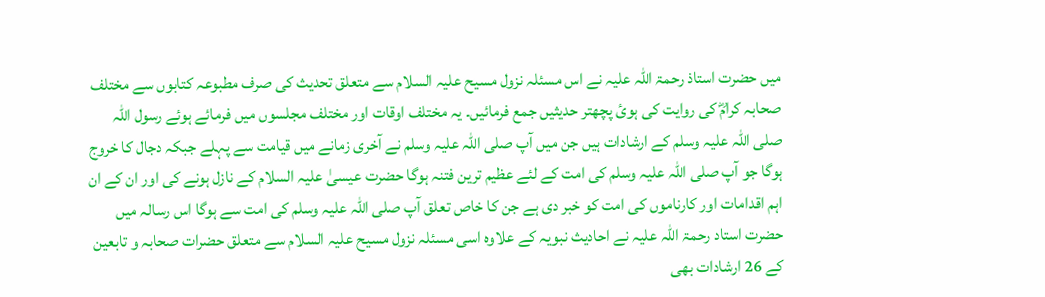میں حضرت استاذ رحمۃ اللہ علیہ نے اس مسئلہ نزول مسیح علیہ السلام سے متعلق تحدیث کی صرف مطبوعہ کتابوں سے مختلف صحابہ کرامؓ کی روایت کی ہوئ پچھتر حدیثیں جمع فرمائیں۔ یہ مختلف اوقات اور مختلف مجلسوں میں فرمائے ہوئے رسول اللہ صلی اللہ علیہ وسلم کے ارشادات ہیں جن میں آپ صلی اللہ علیہ وسلم نے آخری زمانے میں قیامت سے پہلے جبکہ دجال کا خروج ہوگا جو آپ صلی اللہ علیہ وسلم کی امت کے لئے عظیم ترین فتنہ ہوگا حضرت عیسیٰ علیہ السلام کے نازل ہونے کی اور ان کے ان اہم اقدامات اور کارناموں کی امت کو خبر دی ہے جن کا خاص تعلق آپ صلی اللہ علیہ وسلم کی امت سے ہوگا اس رسالہ میں حضرت استاد رحمۃ اللہ علیہ نے احادیث نبویہ کے علاوہ اسی مسئلہ نزول مسیح علیہ السلام سے متعلق حضرات صحابہ و تابعین کے 26 ارشادات بھی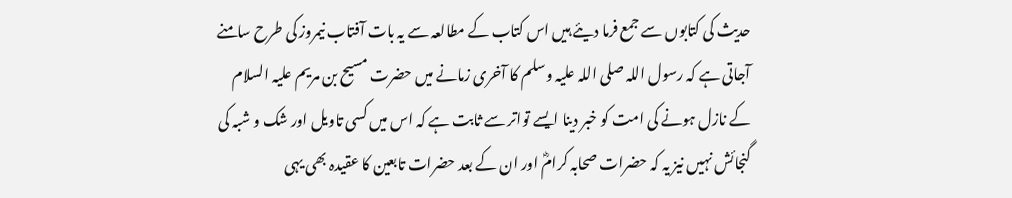حدیث کی کتابوں سے جمع فرما دیئے ہیں اس کتاب کے مطالعہ سے یہ بات آفتاب نیمروز کی طرح سامنے آجاتی ہے کہ رسول اللہ صلی اللہ علیہ وسلم کا آخری زمانے میں حضرت مسیح بن مریم علیہ السلام کے نازل ہونے کی امت کو خبر دینا ایسے تواتر سے ثابت ہے کہ اس میں کسی تاویل اور شک و شبہ کی گنجائش نہیں نیز یہ کہ حضرات صحابہ کرامؓ اور ان کے بعد حضرات تابعین کا عقیدہ بھی یہی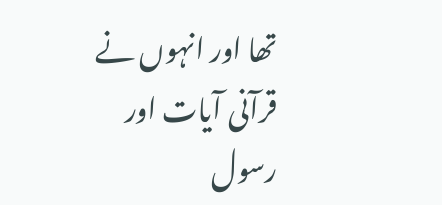تھا اور انہوں نے قرآنی آیات اور رسول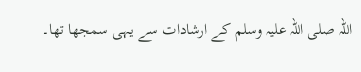اللہ صلی اللہ علیہ وسلم کے ارشادات سے یہی سمجھا تھا۔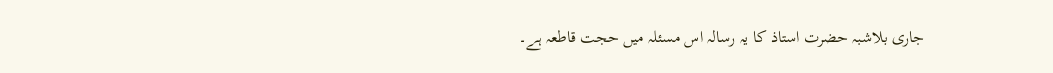جاری بلاشبہ حضرت استاذ کا یہ رسالہ اس مسئلہ میں حجت قاطعہ ہے۔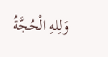وَلِلهِ الْحُجَّةُ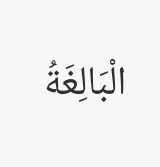الْبَالِغَةُ